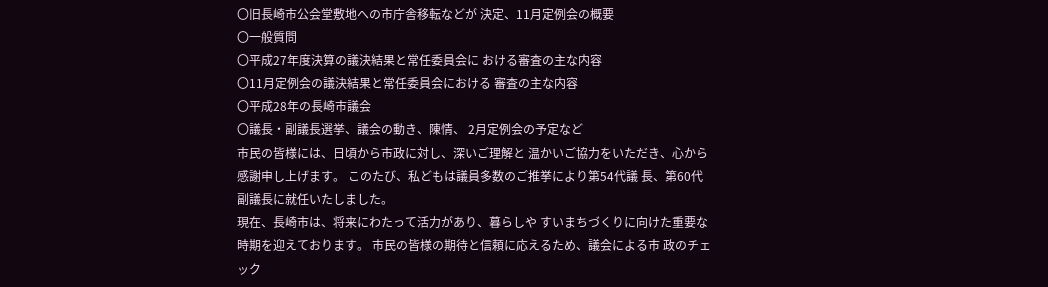〇旧長崎市公会堂敷地への市庁舎移転などが 決定、11月定例会の概要
〇一般質問
〇平成27年度決算の議決結果と常任委員会に おける審査の主な内容
〇11月定例会の議決結果と常任委員会における 審査の主な内容
〇平成28年の長崎市議会
〇議長・副議長選挙、議会の動き、陳情、 2月定例会の予定など
市民の皆様には、日頃から市政に対し、深いご理解と 温かいご協力をいただき、心から感謝申し上げます。 このたび、私どもは議員多数のご推挙により第54代議 長、第60代副議長に就任いたしました。
現在、長崎市は、将来にわたって活力があり、暮らしや すいまちづくりに向けた重要な時期を迎えております。 市民の皆様の期待と信頼に応えるため、議会による市 政のチェック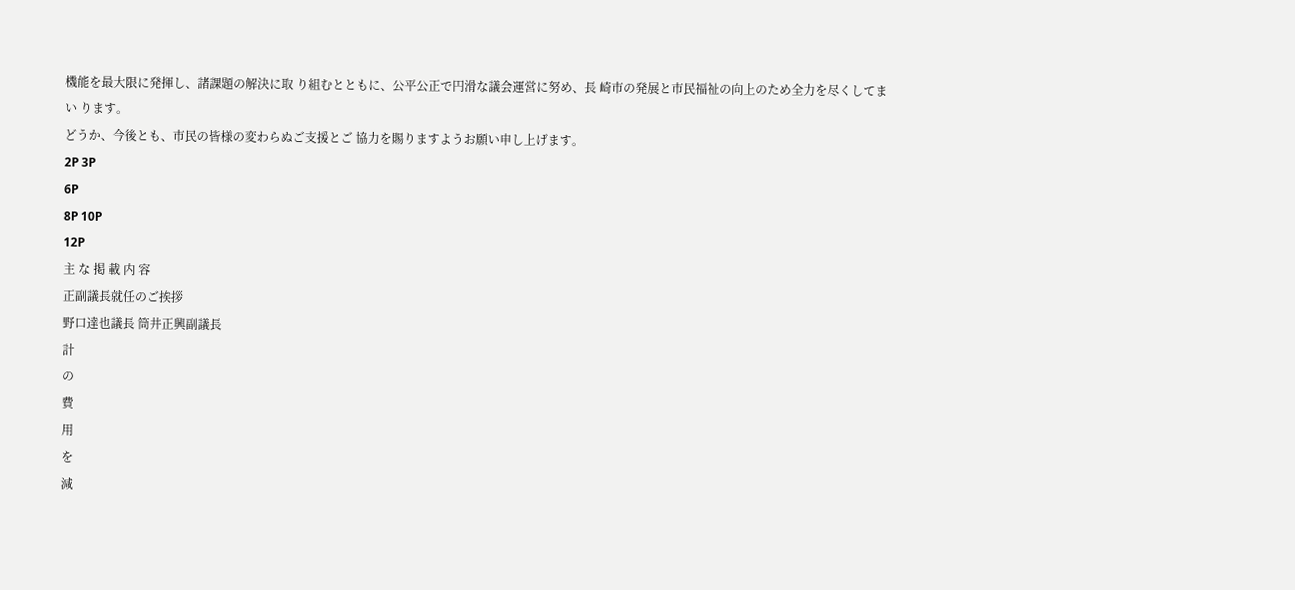機能を最大限に発揮し、諸課題の解決に取 り組むとともに、公平公正で円滑な議会運営に努め、長 崎市の発展と市民福祉の向上のため全力を尽くしてまい ります。
どうか、今後とも、市民の皆様の変わらぬご支援とご 協力を賜りますようお願い申し上げます。
2P 3P
6P
8P 10P
12P
主 な 掲 載 内 容
正副議長就任のご挨拶
野口達也議長 筒井正興副議長
計
の
費
用
を
減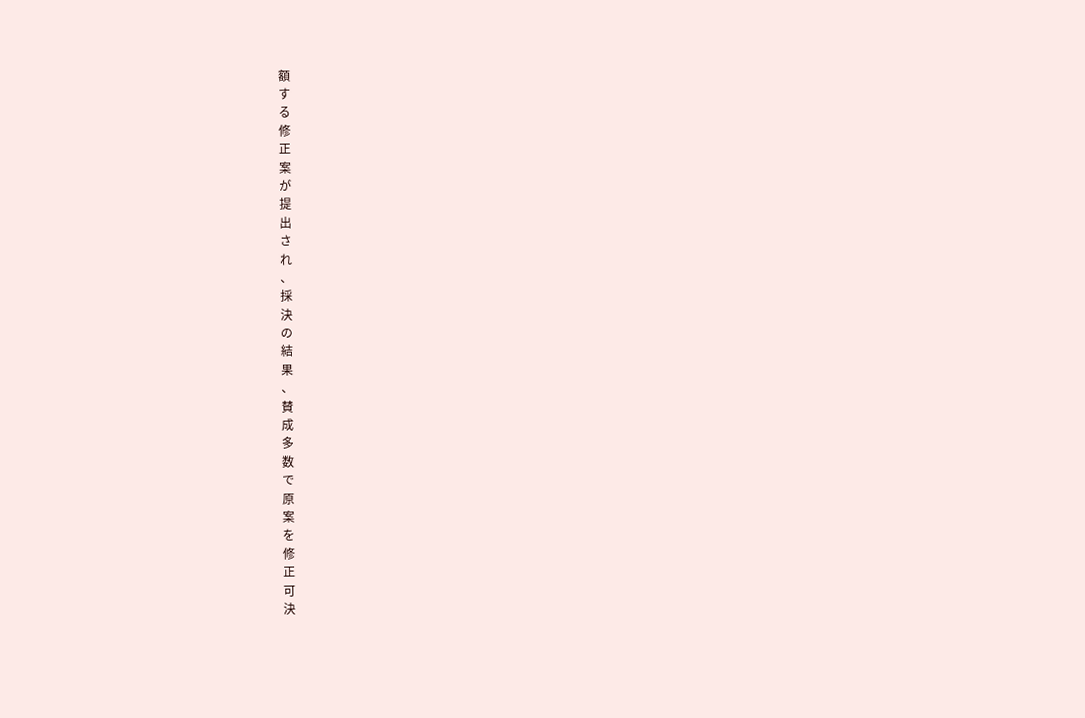額
す
る
修
正
案
が
提
出
さ
れ
、
採
決
の
結
果
、
賛
成
多
数
で
原
案
を
修
正
可
決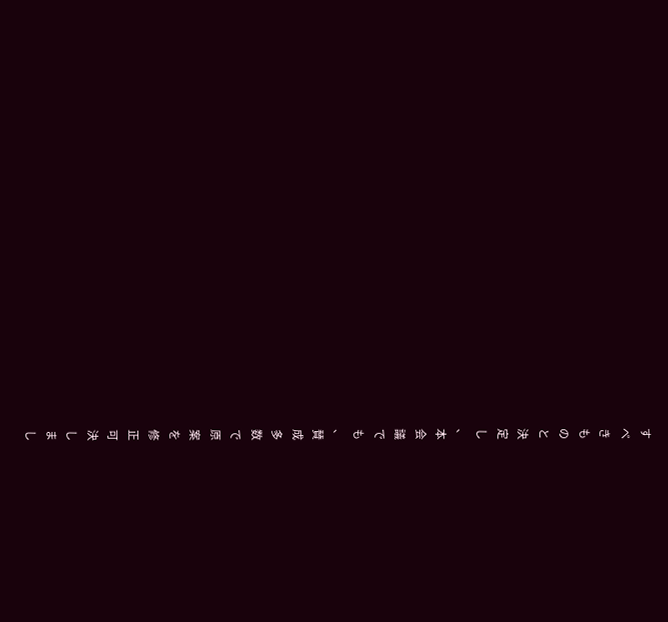す
べ
き
も
の
と
決
定
し
、
本
会
議
で
も
、
賛
成
多
数
で
原
案
を
修
正
可
決
し
ま
し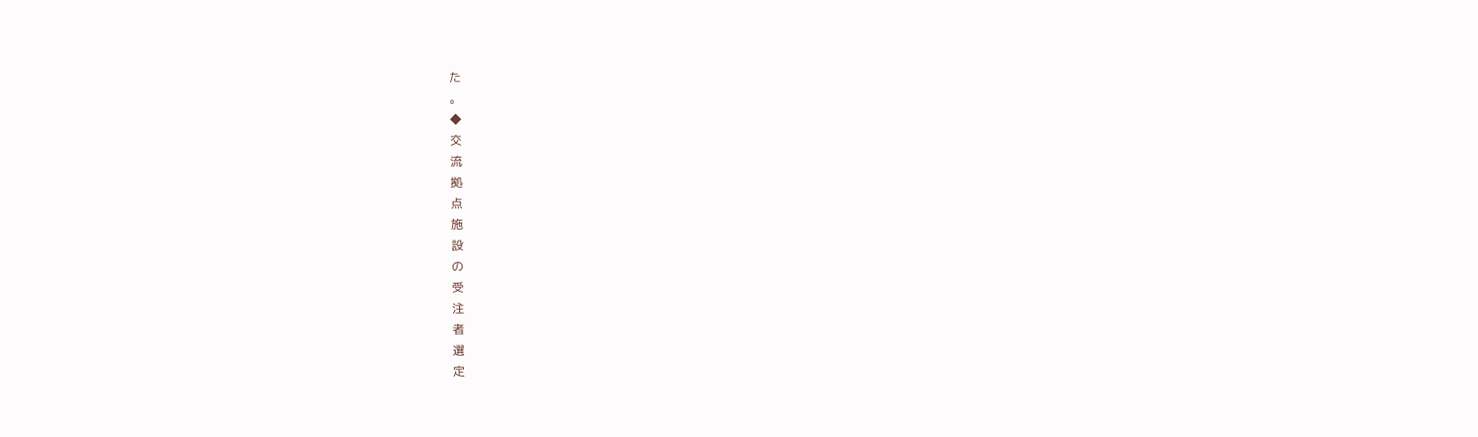た
。
◆
交
流
拠
点
施
設
の
受
注
者
選
定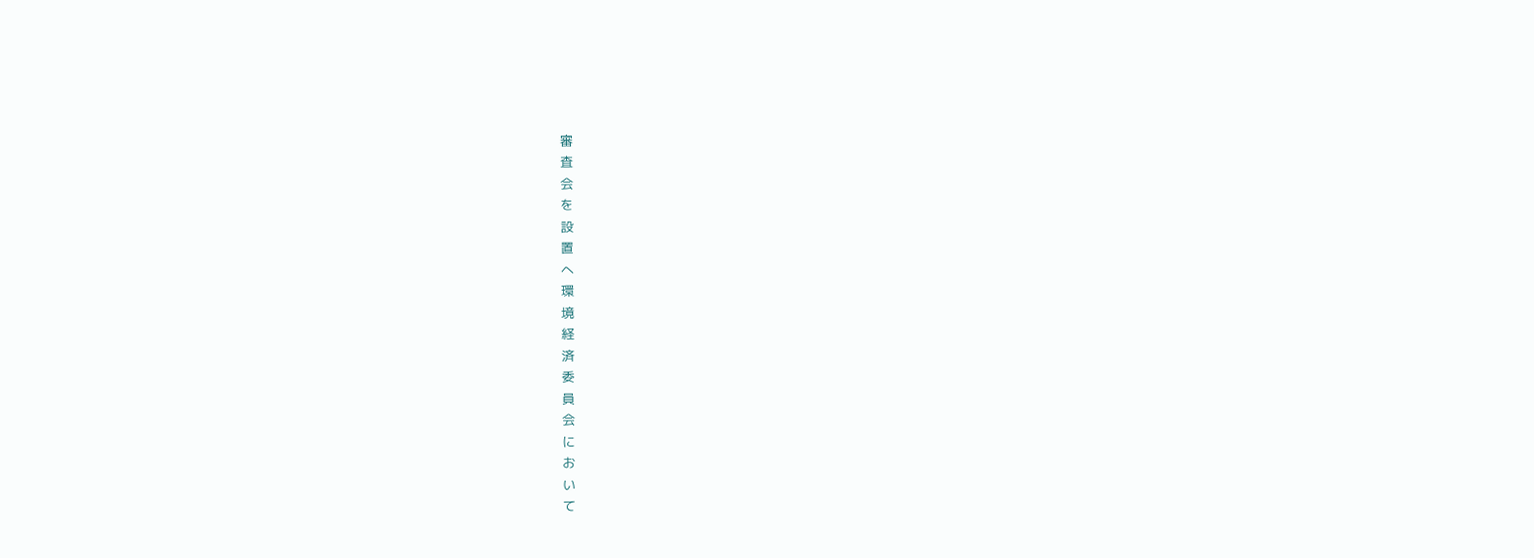審
査
会
を
設
置
へ
環
境
経
済
委
員
会
に
お
い
て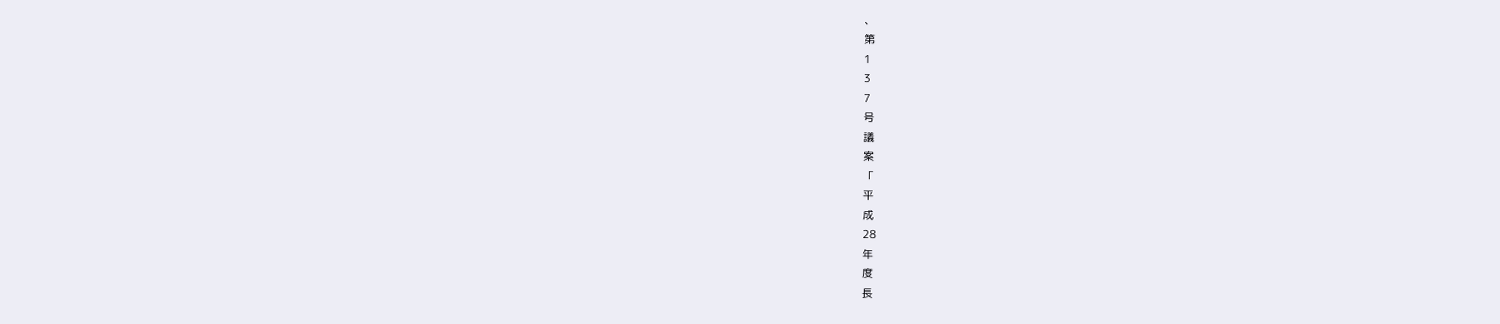、
第
1
3
7
号
議
案
「
平
成
28
年
度
長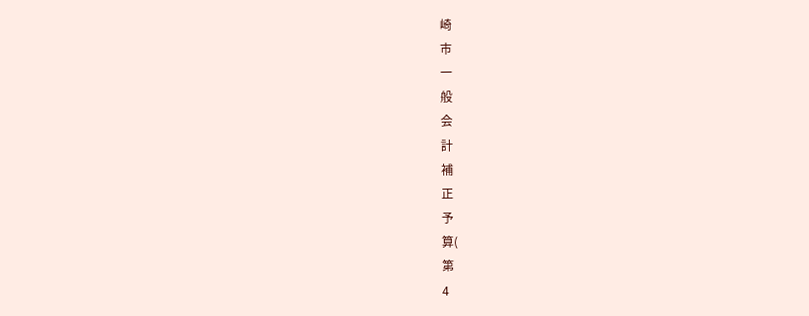崎
市
一
般
会
計
補
正
予
算(
第
4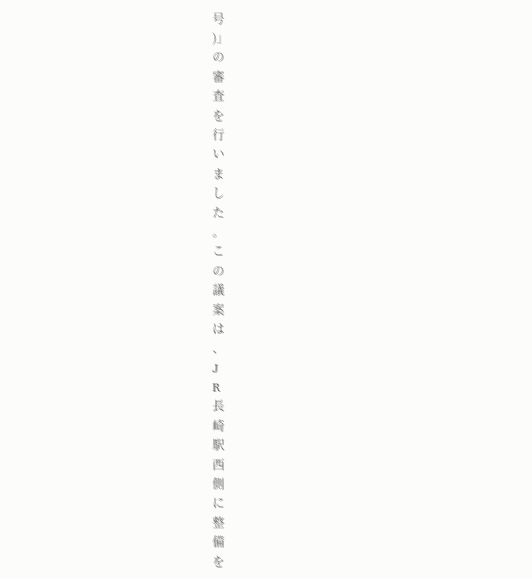号
)」
の
審
査
を
行
い
ま
し
た
。
こ
の
議
案
は
、
J
R
長
崎
駅
西
側
に
整
備
を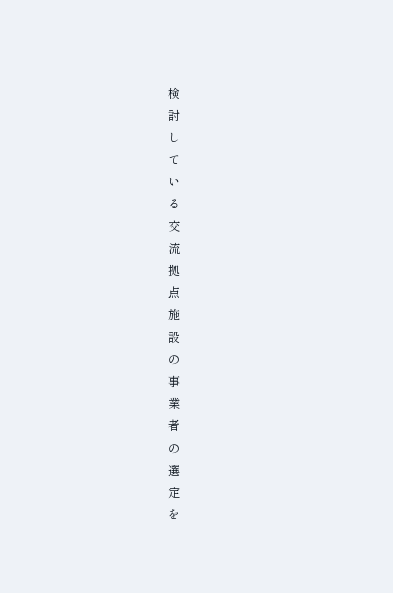検
討
し
て
い
る
交
流
拠
点
施
設
の
事
業
者
の
選
定
を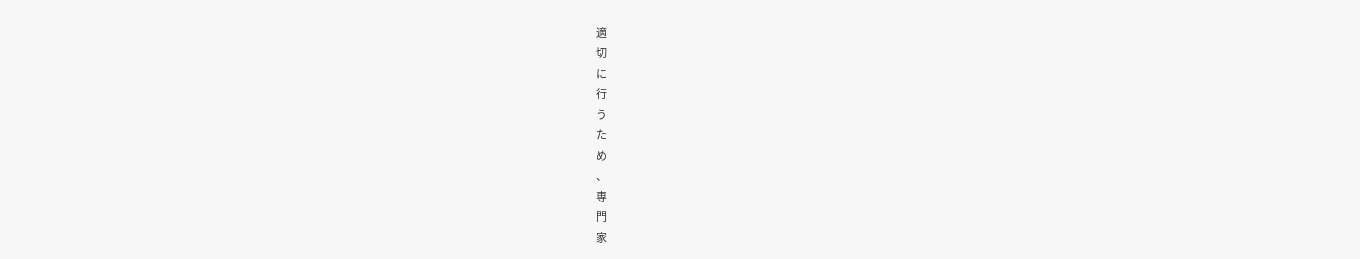適
切
に
行
う
た
め
、
専
門
家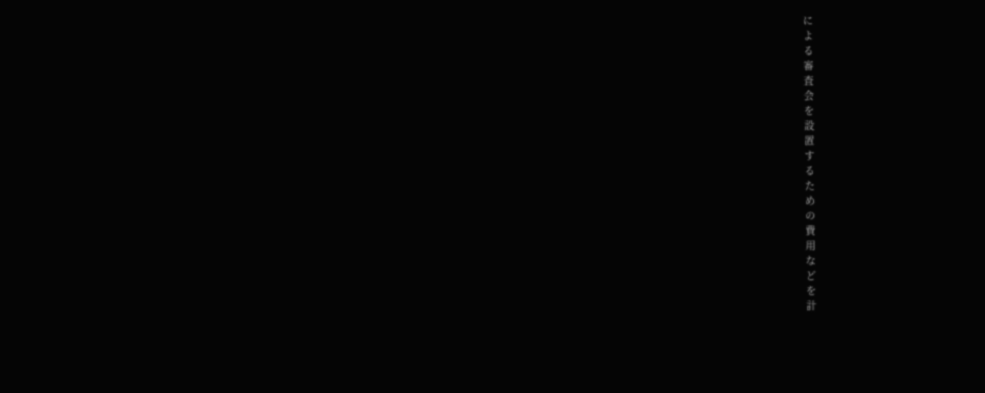に
よ
る
審
査
会
を
設
置
す
る
た
め
の
費
用
な
ど
を
計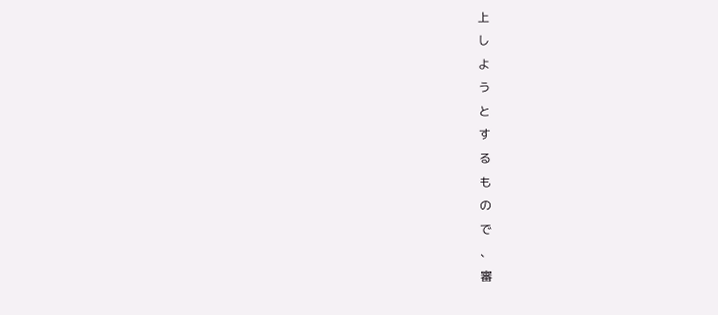上
し
よ
う
と
す
る
も
の
で
、
審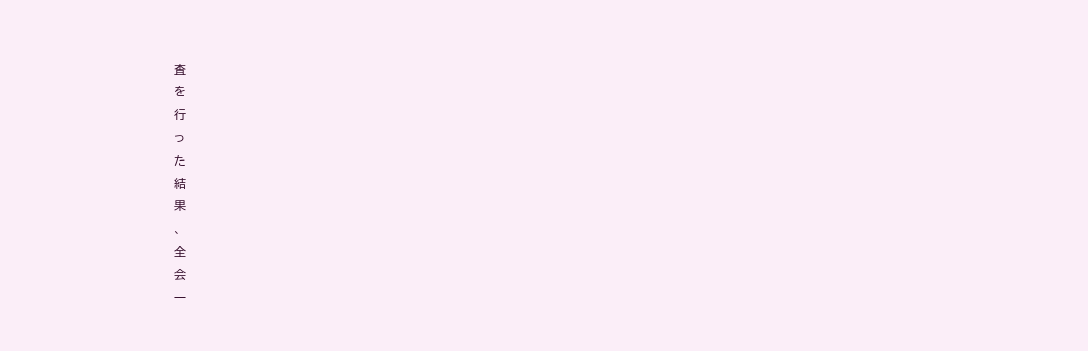査
を
行
っ
た
結
果
、
全
会
一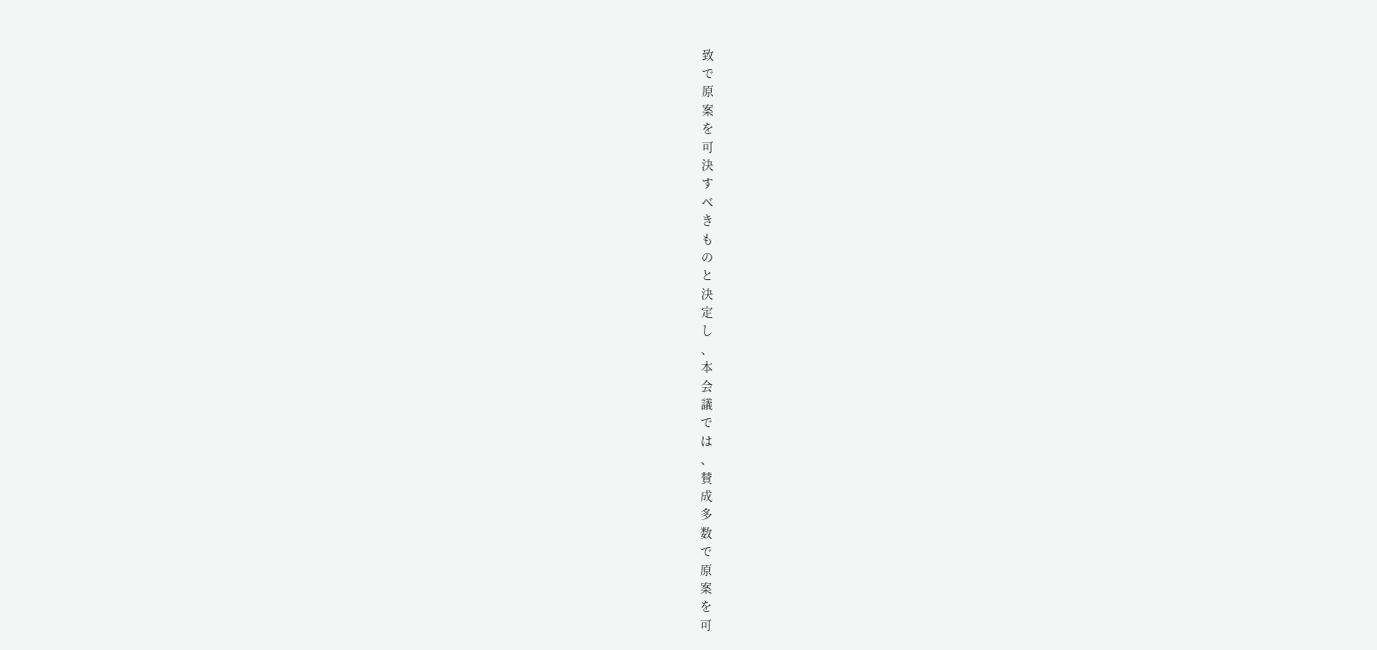致
で
原
案
を
可
決
す
べ
き
も
の
と
決
定
し
、
本
会
議
で
は
、
賛
成
多
数
で
原
案
を
可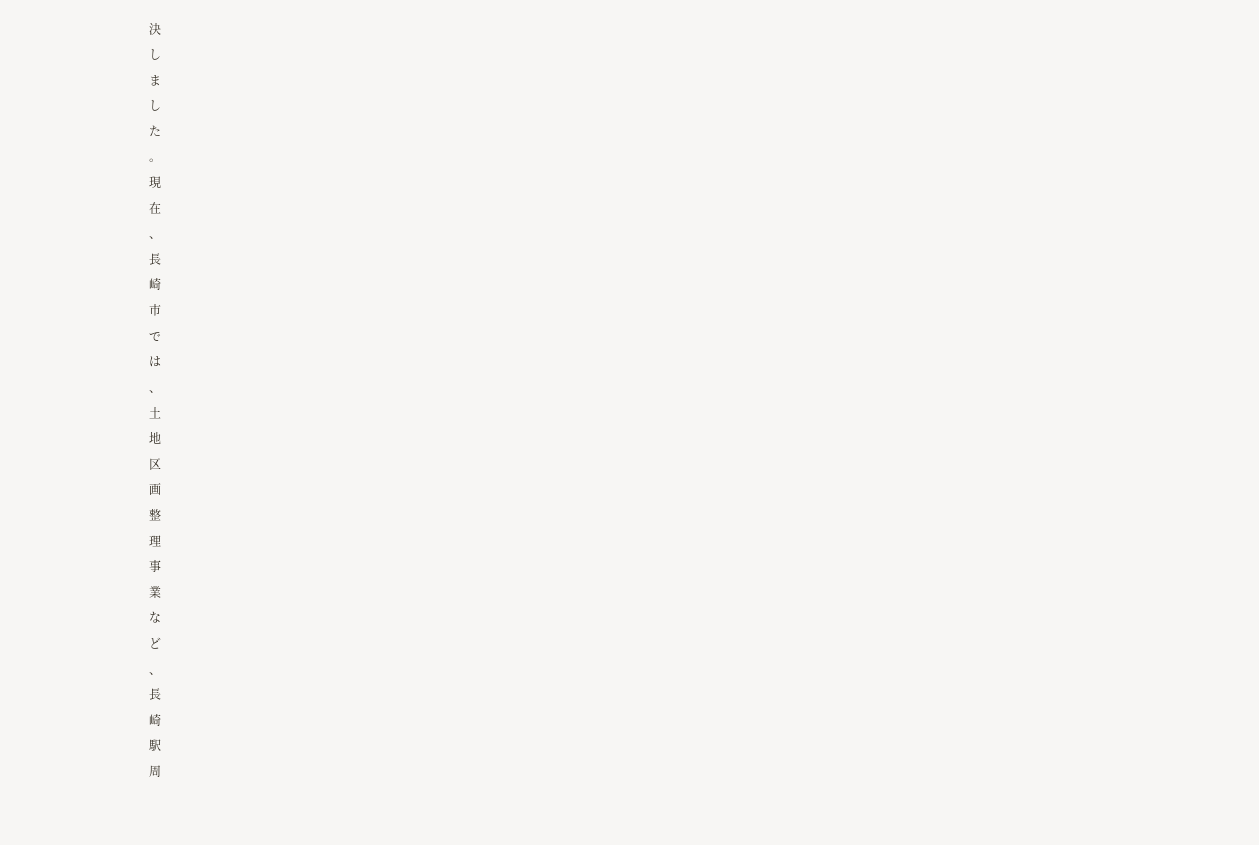決
し
ま
し
た
。
現
在
、
長
崎
市
で
は
、
土
地
区
画
整
理
事
業
な
ど
、
長
崎
駅
周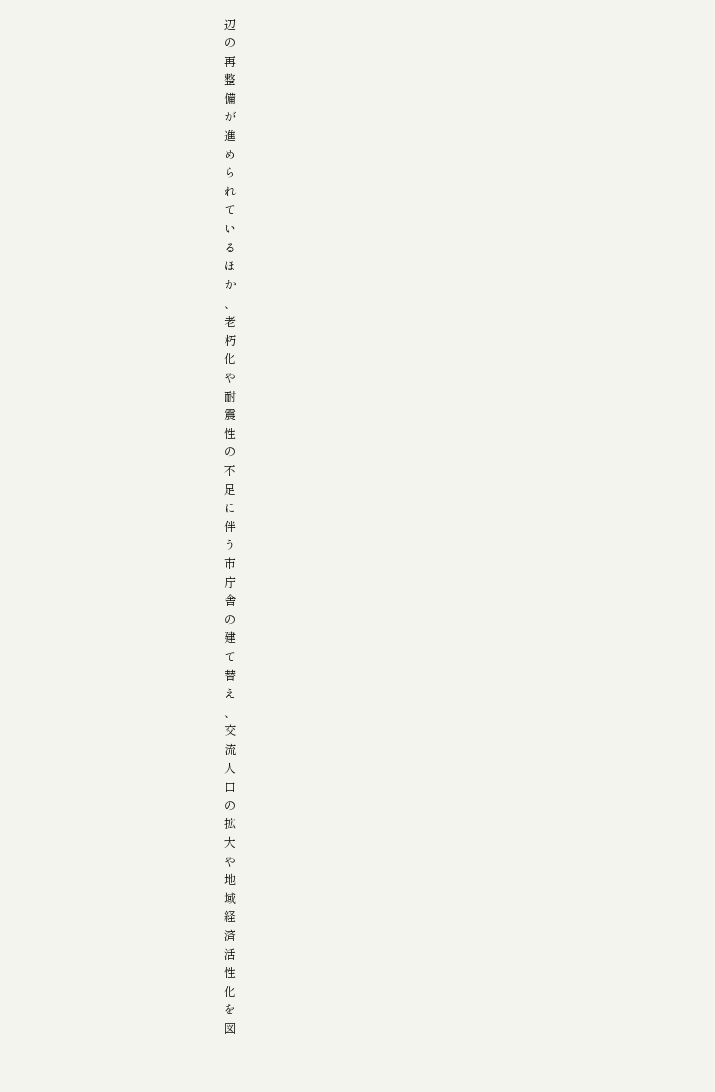辺
の
再
整
備
が
進
め
ら
れ
て
い
る
ほ
か
、
老
朽
化
や
耐
震
性
の
不
足
に
伴
う
市
庁
舎
の
建
て
替
え
、
交
流
人
口
の
拡
大
や
地
域
経
済
活
性
化
を
図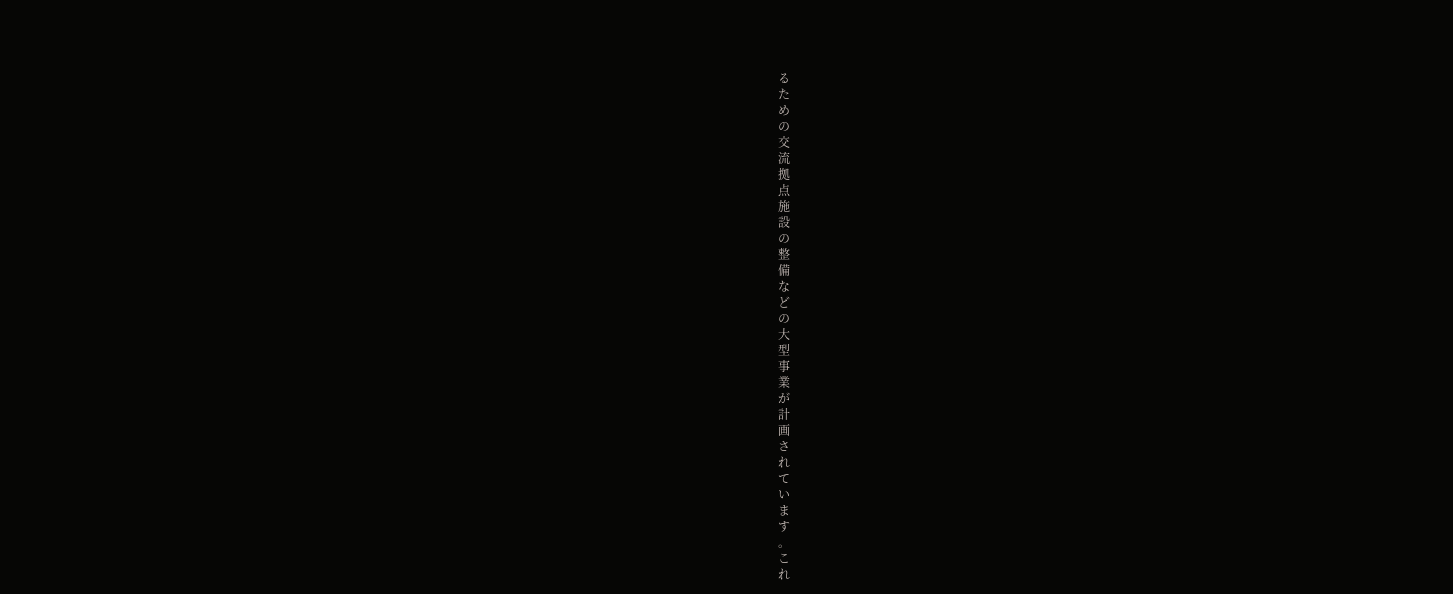る
た
め
の
交
流
拠
点
施
設
の
整
備
な
ど
の
大
型
事
業
が
計
画
さ
れ
て
い
ま
す
。
こ
れ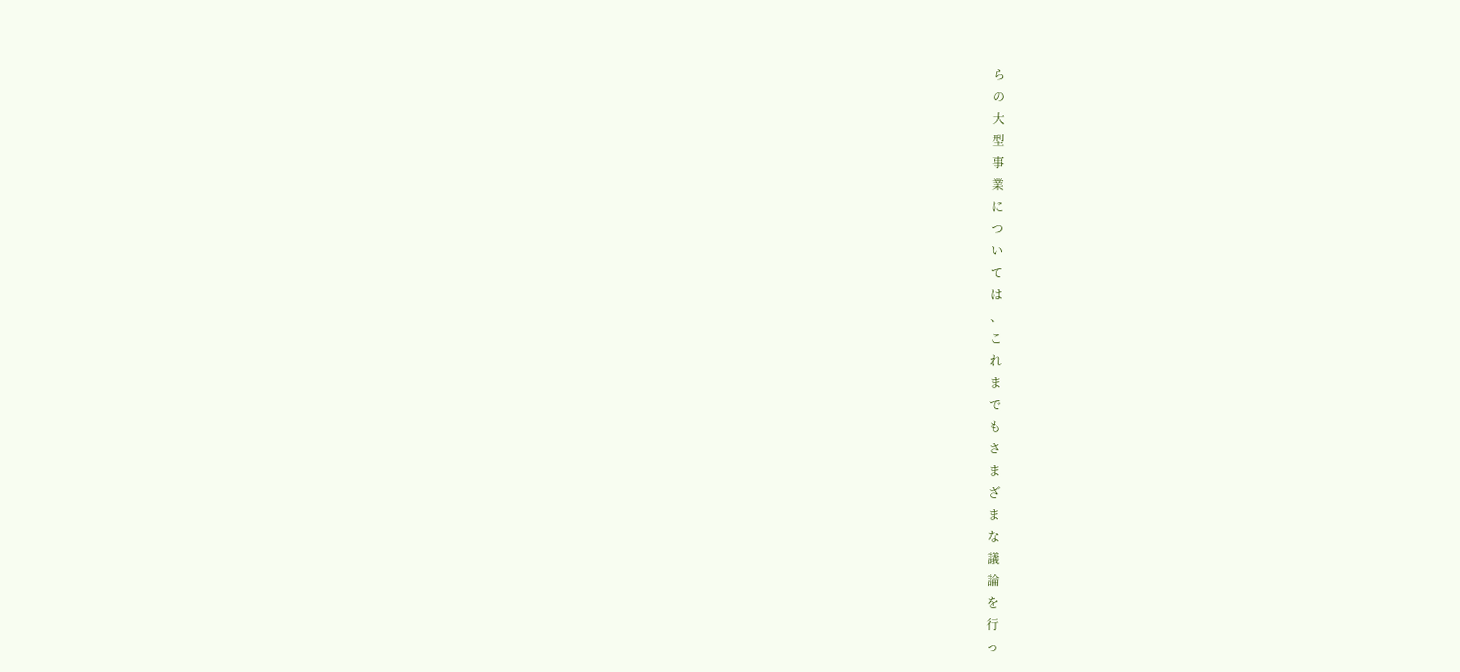ら
の
大
型
事
業
に
つ
い
て
は
、
こ
れ
ま
で
も
さ
ま
ざ
ま
な
議
論
を
行
っ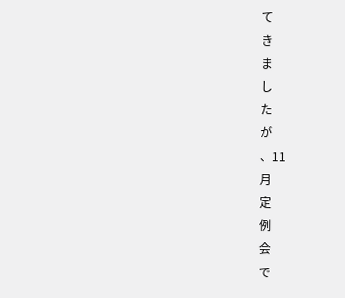て
き
ま
し
た
が
、11
月
定
例
会
で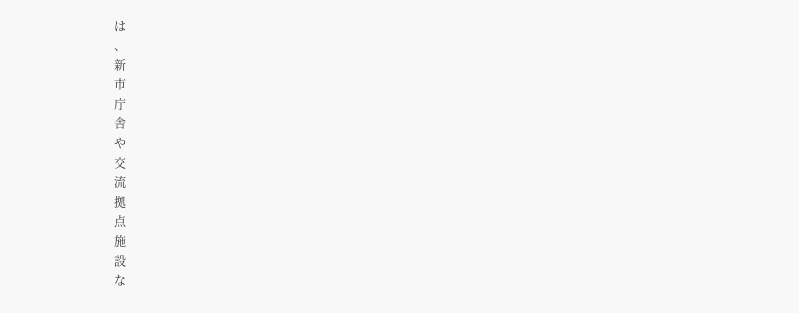は
、
新
市
庁
舎
や
交
流
拠
点
施
設
な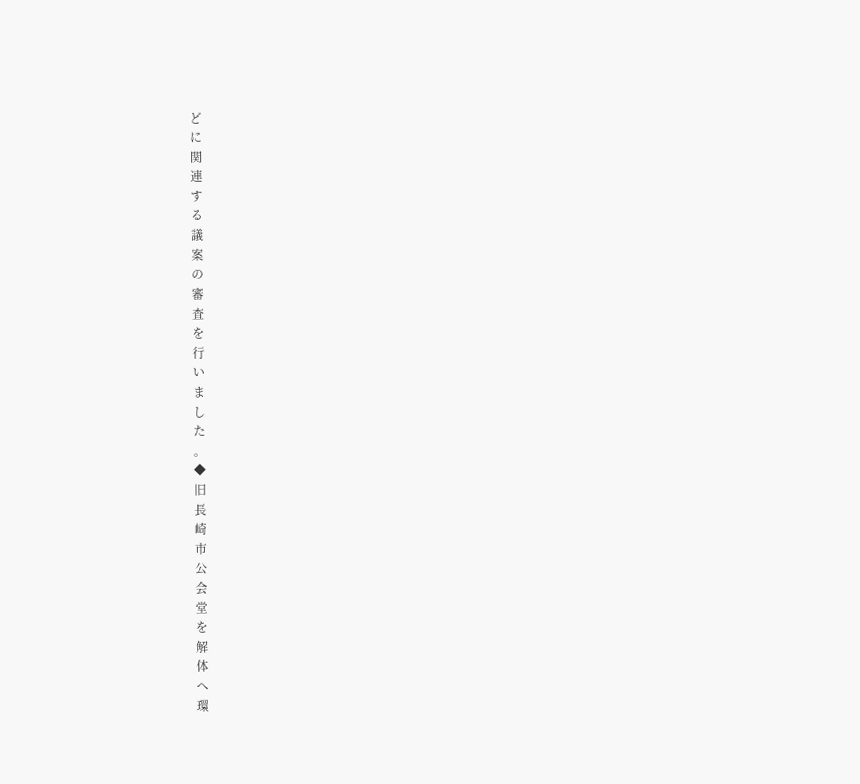ど
に
関
連
す
る
議
案
の
審
査
を
行
い
ま
し
た
。
◆
旧
長
崎
市
公
会
堂
を
解
体
へ
環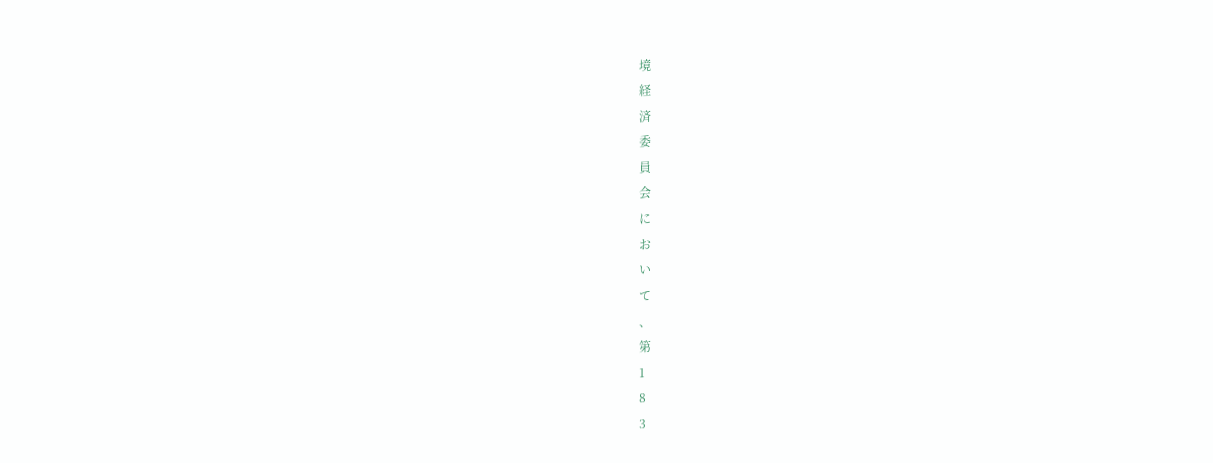境
経
済
委
員
会
に
お
い
て
、
第
1
8
3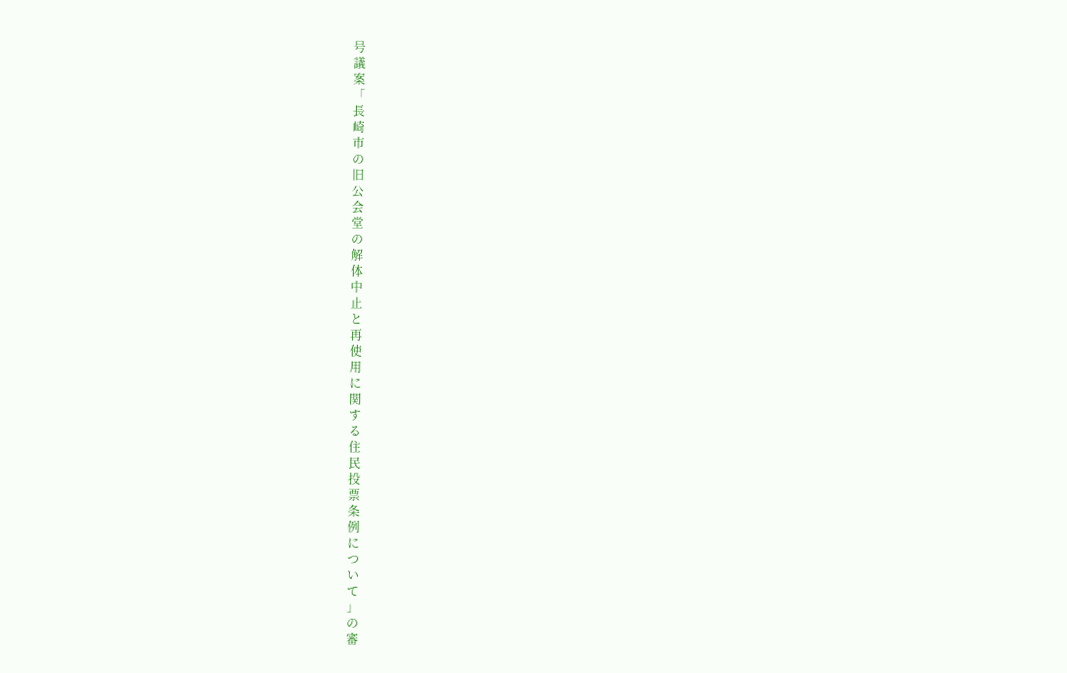号
議
案
「
長
崎
市
の
旧
公
会
堂
の
解
体
中
止
と
再
使
用
に
関
す
る
住
民
投
票
条
例
に
つ
い
て
」
の
審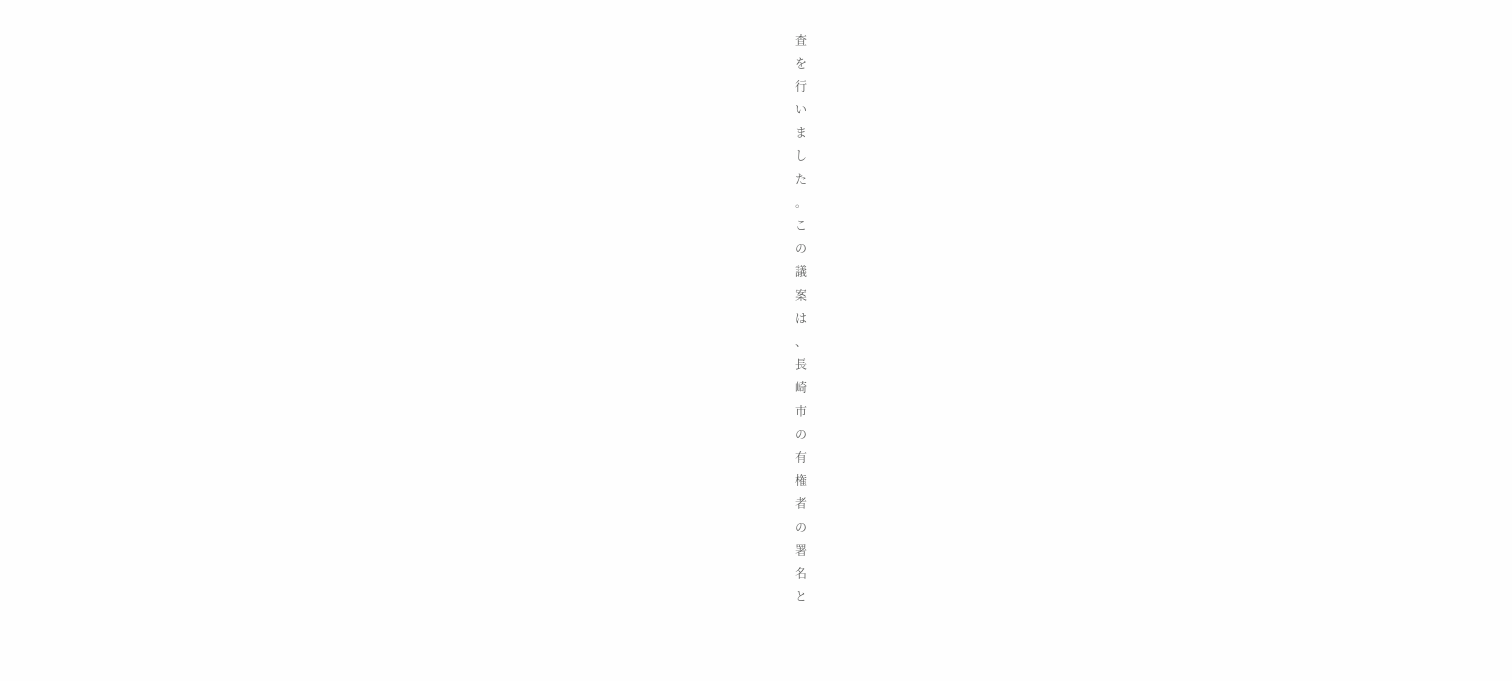査
を
行
い
ま
し
た
。
こ
の
議
案
は
、
長
崎
市
の
有
権
者
の
署
名
と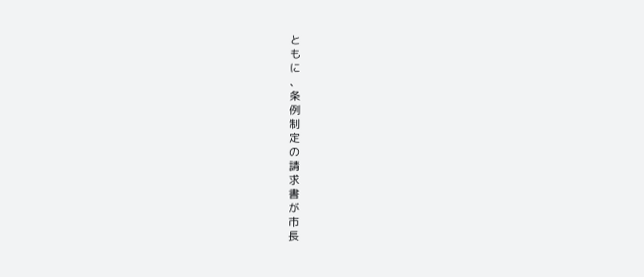と
も
に
、
条
例
制
定
の
請
求
書
が
市
長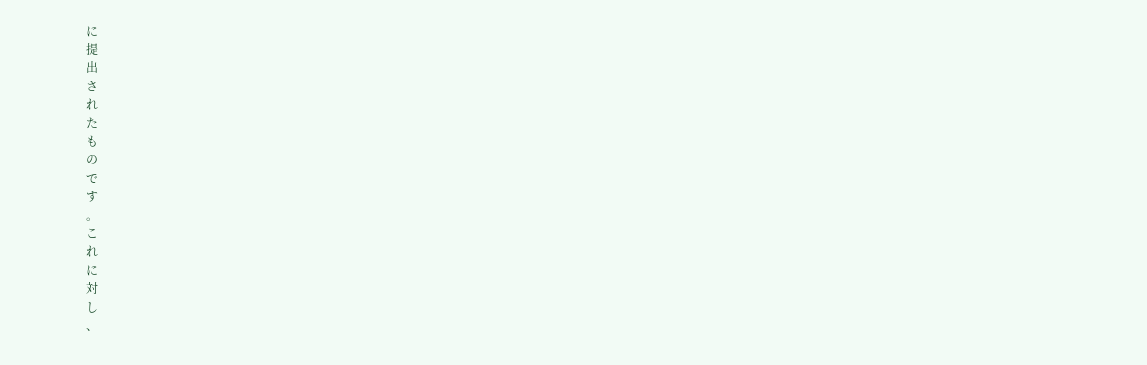に
提
出
さ
れ
た
も
の
で
す
。
こ
れ
に
対
し
、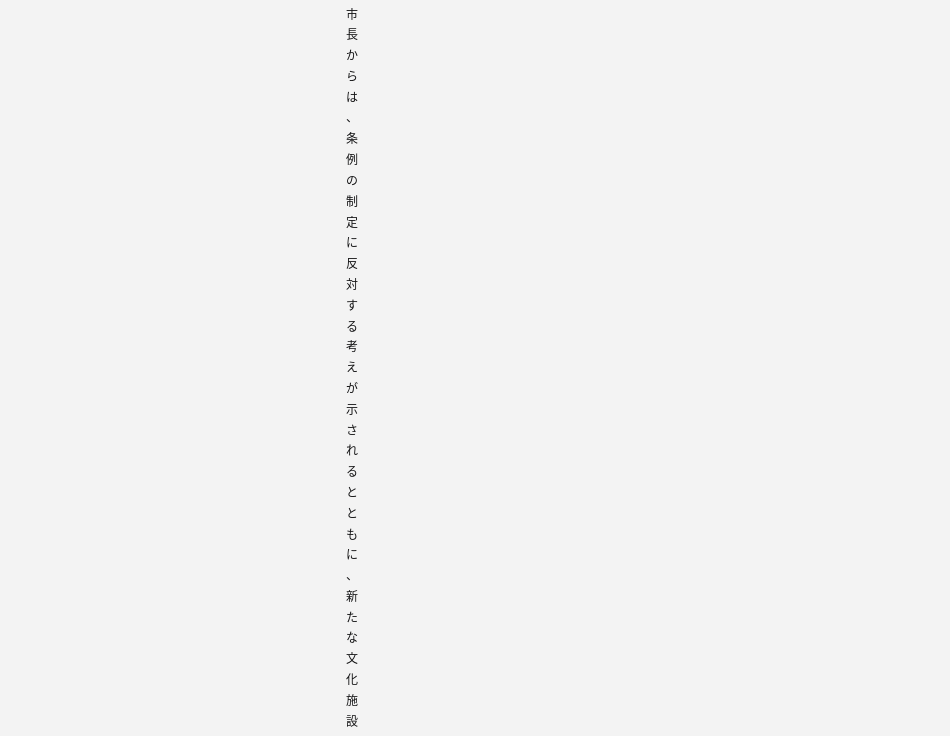市
長
か
ら
は
、
条
例
の
制
定
に
反
対
す
る
考
え
が
示
さ
れ
る
と
と
も
に
、
新
た
な
文
化
施
設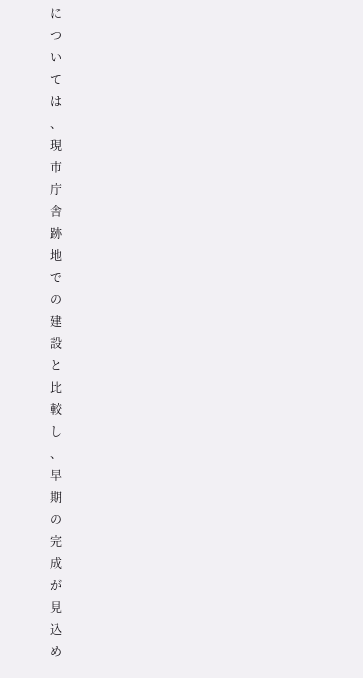に
つ
い
て
は
、
現
市
庁
舎
跡
地
で
の
建
設
と
比
較
し
、
早
期
の
完
成
が
見
込
め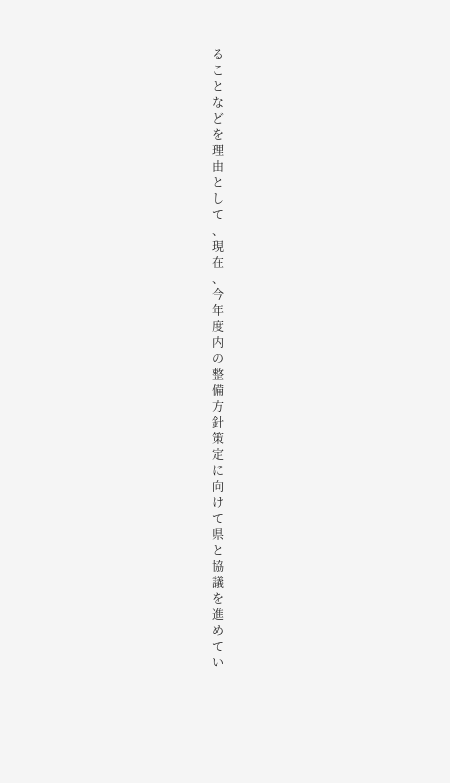る
こ
と
な
ど
を
理
由
と
し
て
、
現
在
、
今
年
度
内
の
整
備
方
針
策
定
に
向
け
て
県
と
協
議
を
進
め
て
い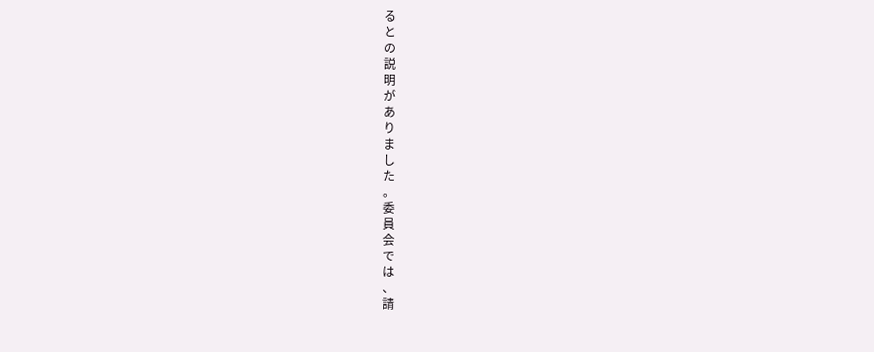る
と
の
説
明
が
あ
り
ま
し
た
。
委
員
会
で
は
、
請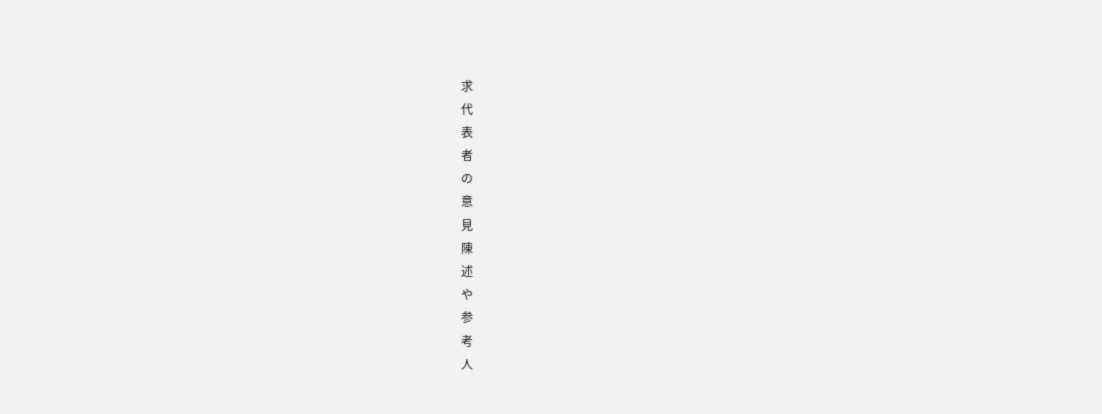求
代
表
者
の
意
見
陳
述
や
参
考
人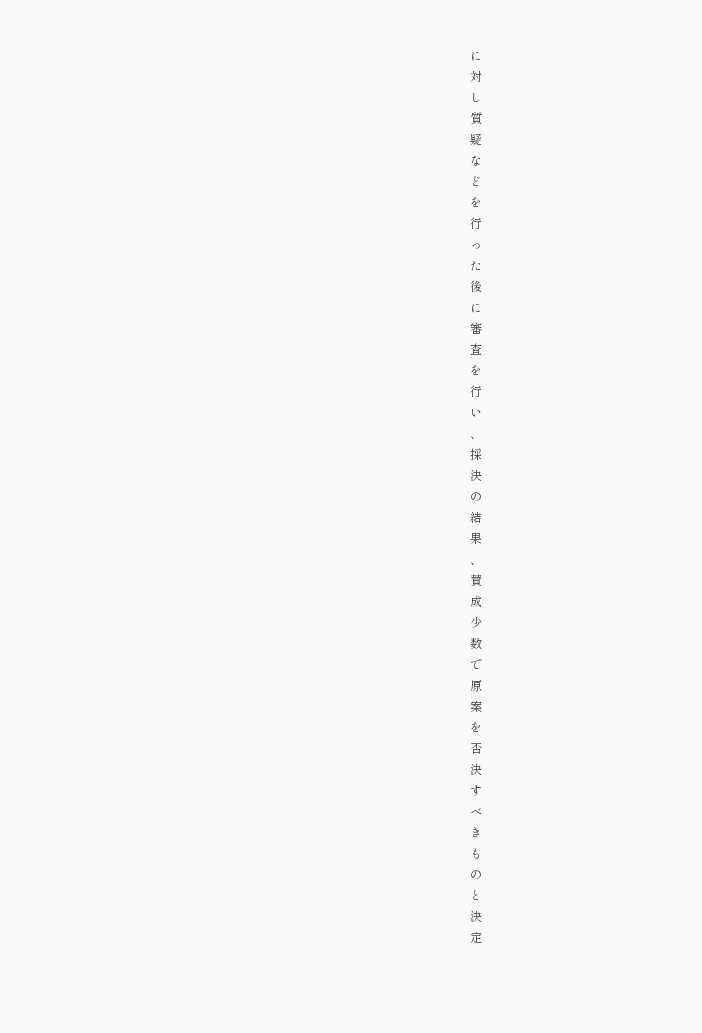に
対
し
質
疑
な
ど
を
行
っ
た
後
に
審
査
を
行
い
、
採
決
の
結
果
、
賛
成
少
数
で
原
案
を
否
決
す
べ
き
も
の
と
決
定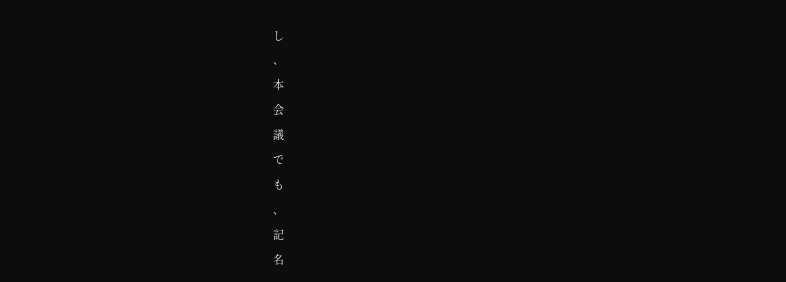し
、
本
会
議
で
も
、
記
名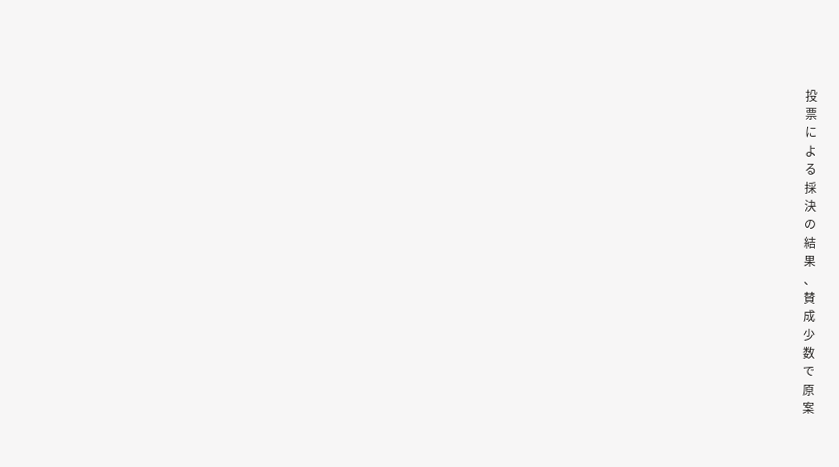投
票
に
よ
る
採
決
の
結
果
、
賛
成
少
数
で
原
案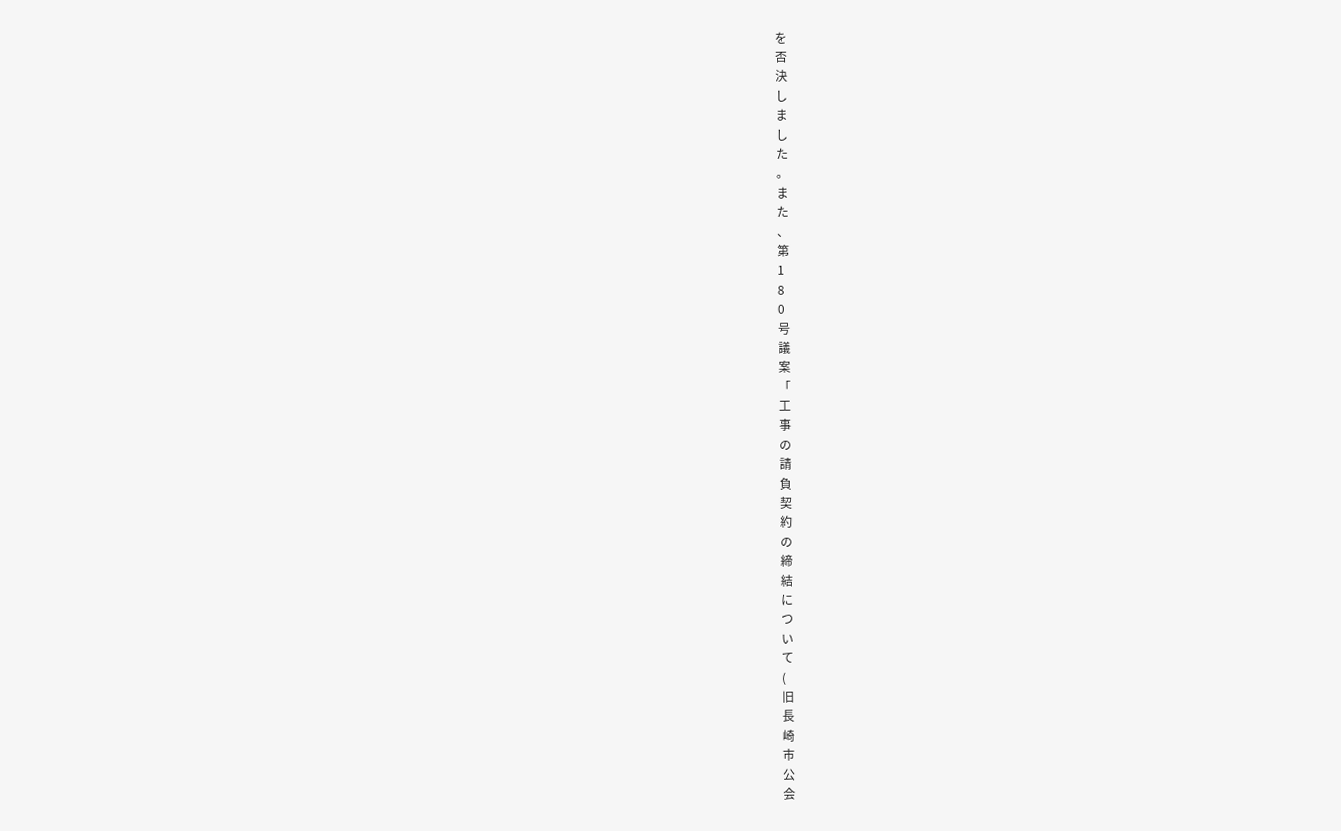を
否
決
し
ま
し
た
。
ま
た
、
第
1
8
0
号
議
案
「
工
事
の
請
負
契
約
の
締
結
に
つ
い
て
(
旧
長
崎
市
公
会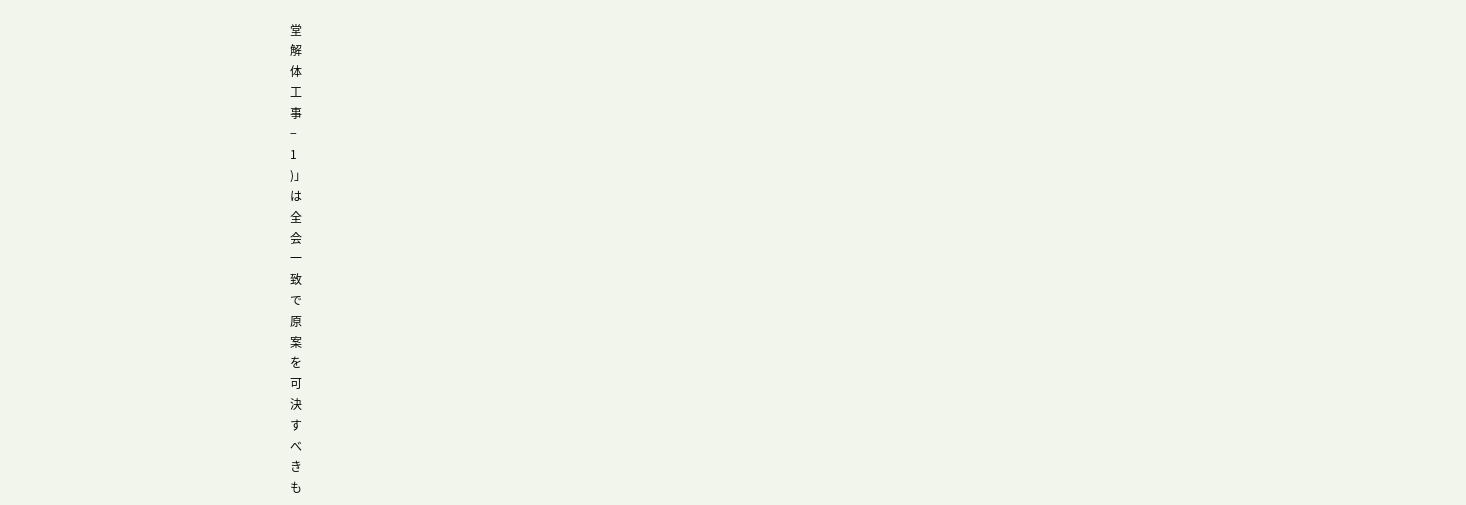堂
解
体
工
事
−
1
)」
は
全
会
一
致
で
原
案
を
可
決
す
べ
き
も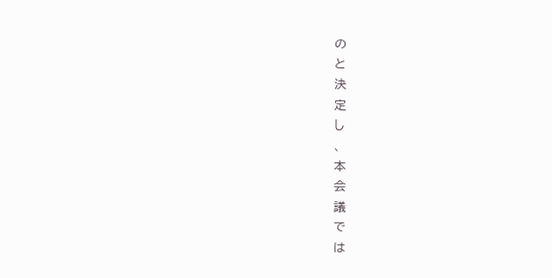の
と
決
定
し
、
本
会
議
で
は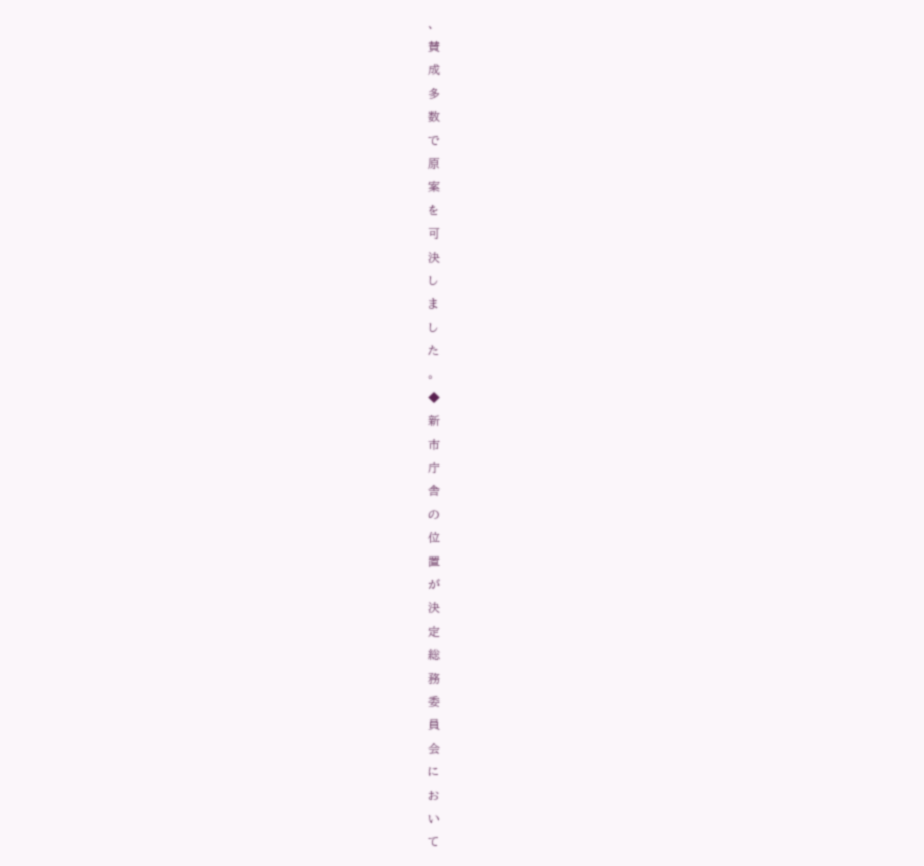、
賛
成
多
数
で
原
案
を
可
決
し
ま
し
た
。
◆
新
市
庁
舎
の
位
置
が
決
定
総
務
委
員
会
に
お
い
て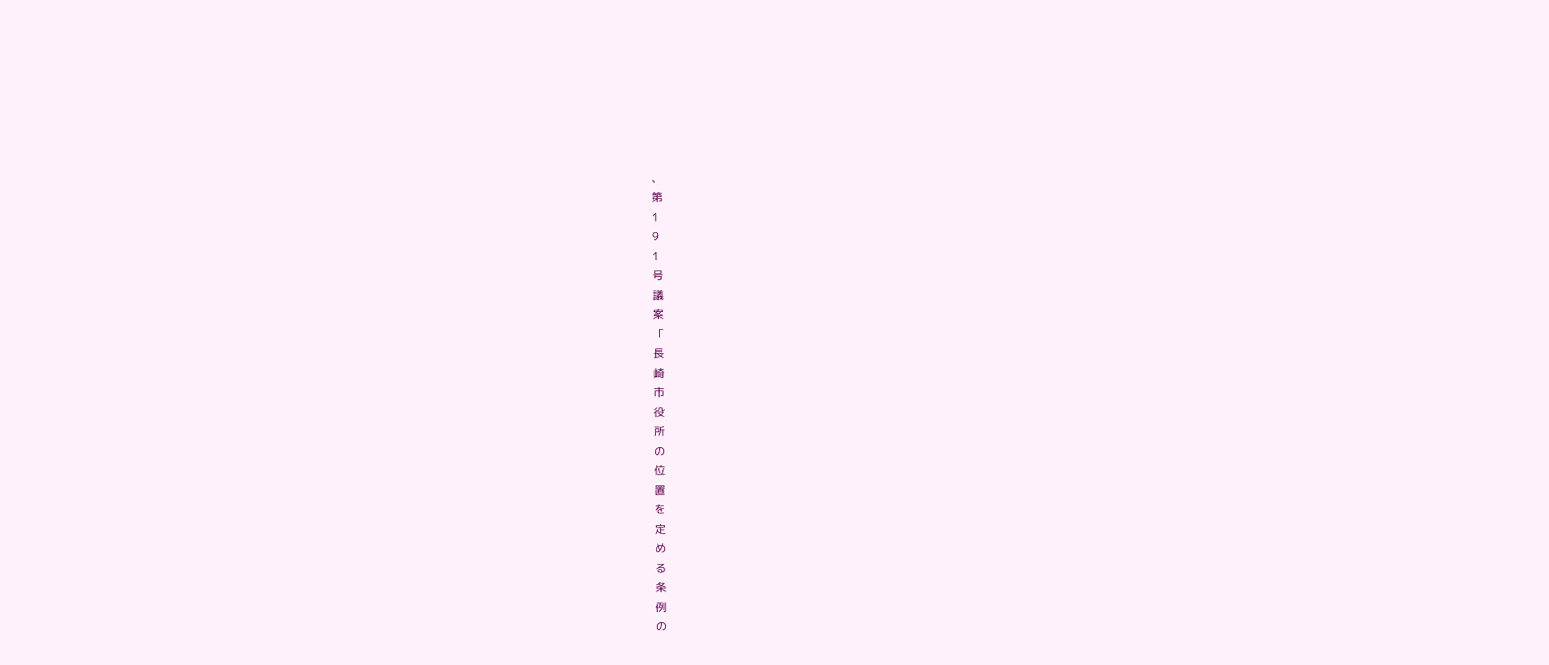、
第
1
9
1
号
議
案
「
長
崎
市
役
所
の
位
置
を
定
め
る
条
例
の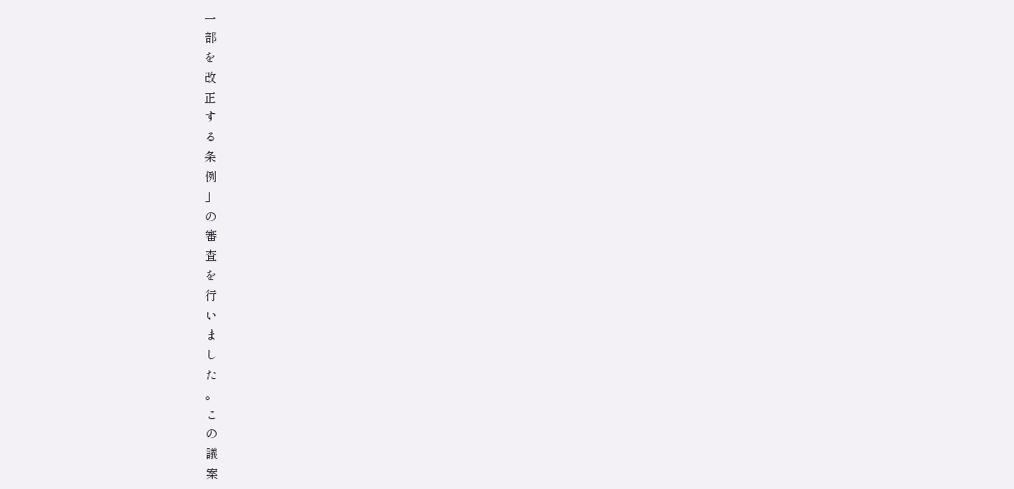一
部
を
改
正
す
る
条
例
」
の
審
査
を
行
い
ま
し
た
。
こ
の
議
案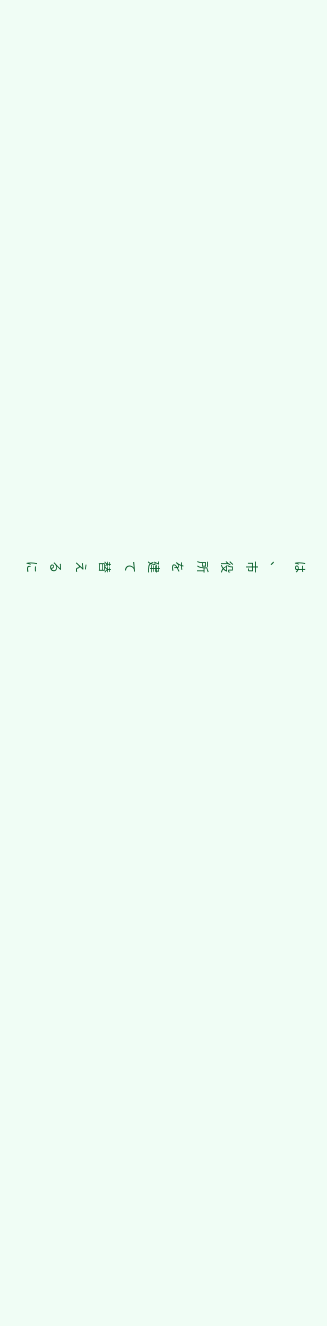は
、
市
役
所
を
建
て
替
え
る
に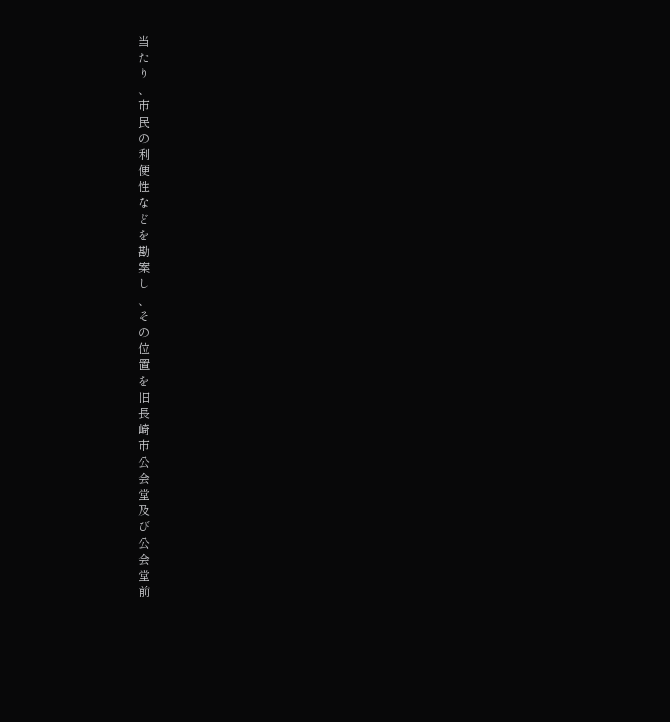当
た
り
、
市
民
の
利
便
性
な
ど
を
勘
案
し
、
そ
の
位
置
を
旧
長
崎
市
公
会
堂
及
び
公
会
堂
前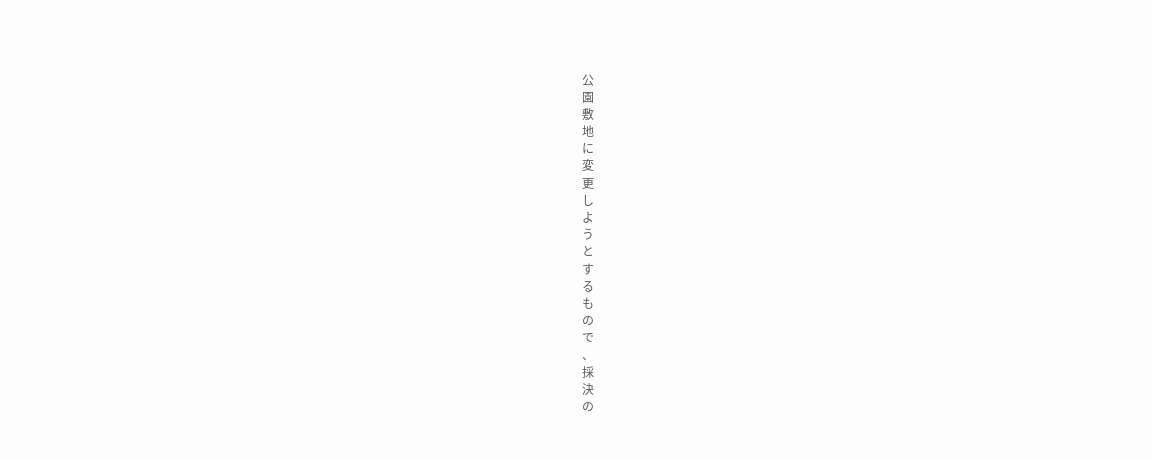公
園
敷
地
に
変
更
し
よ
う
と
す
る
も
の
で
、
採
決
の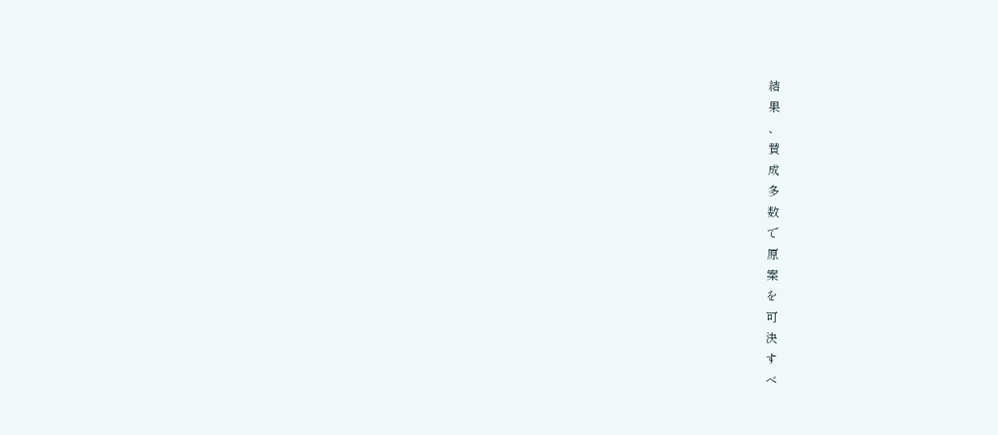結
果
、
賛
成
多
数
で
原
案
を
可
決
す
べ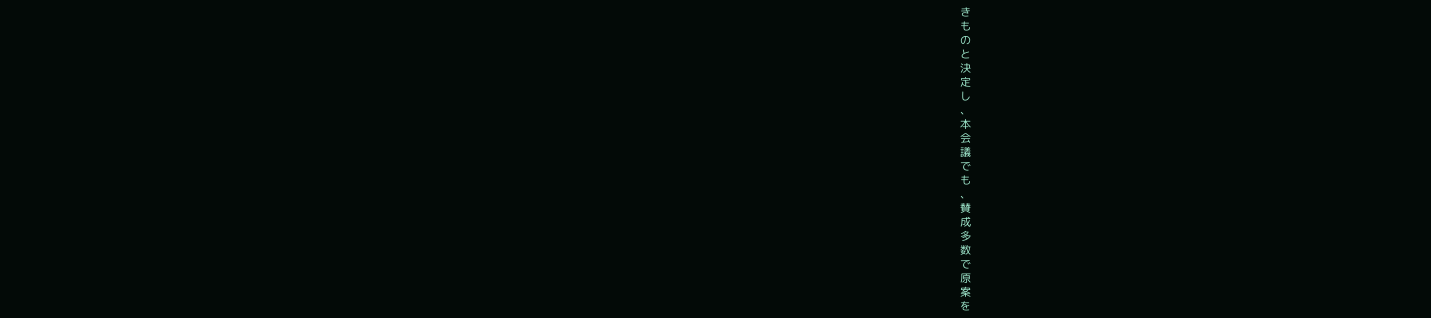き
も
の
と
決
定
し
、
本
会
議
で
も
、
賛
成
多
数
で
原
案
を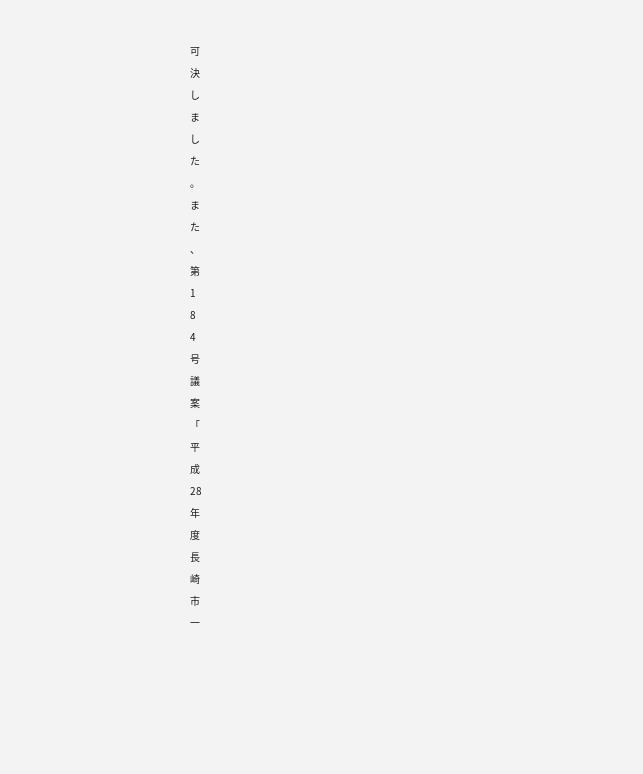可
決
し
ま
し
た
。
ま
た
、
第
1
8
4
号
議
案
「
平
成
28
年
度
長
崎
市
一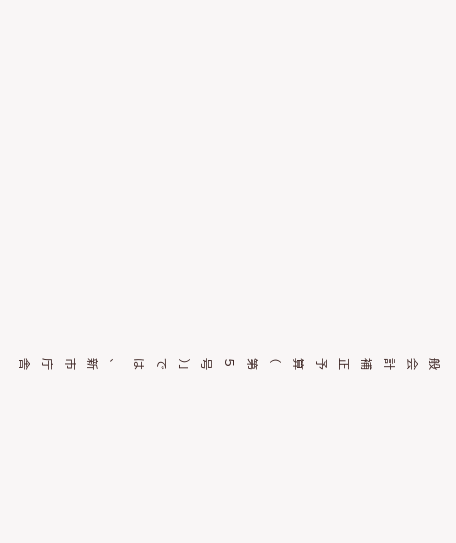般
会
計
補
正
予
算
(
第
5
号
)」
で
は
、
新
市
庁
舎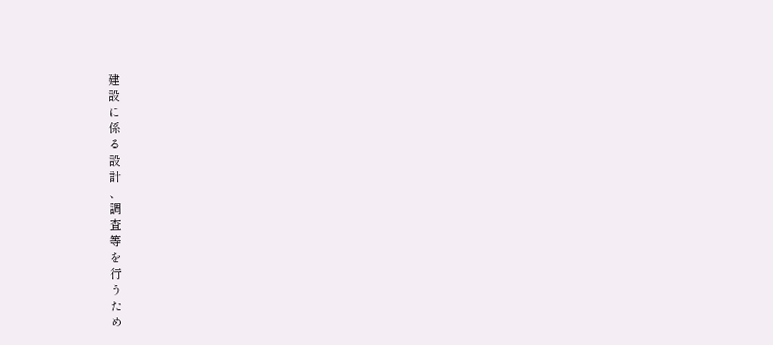建
設
に
係
る
設
計
、
調
査
等
を
行
う
た
め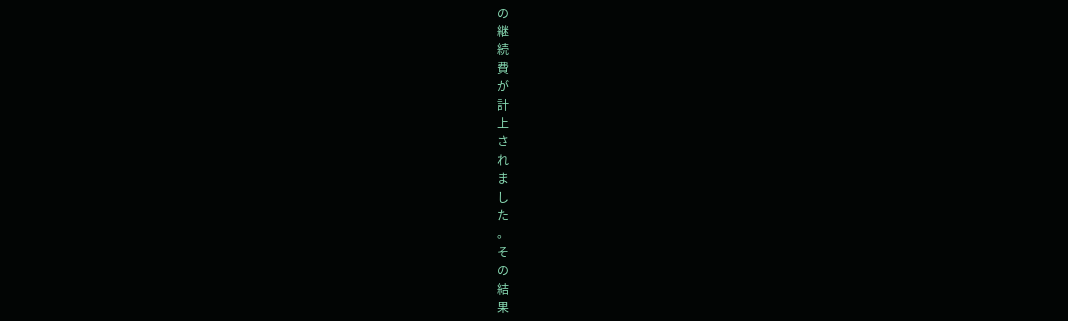の
継
続
費
が
計
上
さ
れ
ま
し
た
。
そ
の
結
果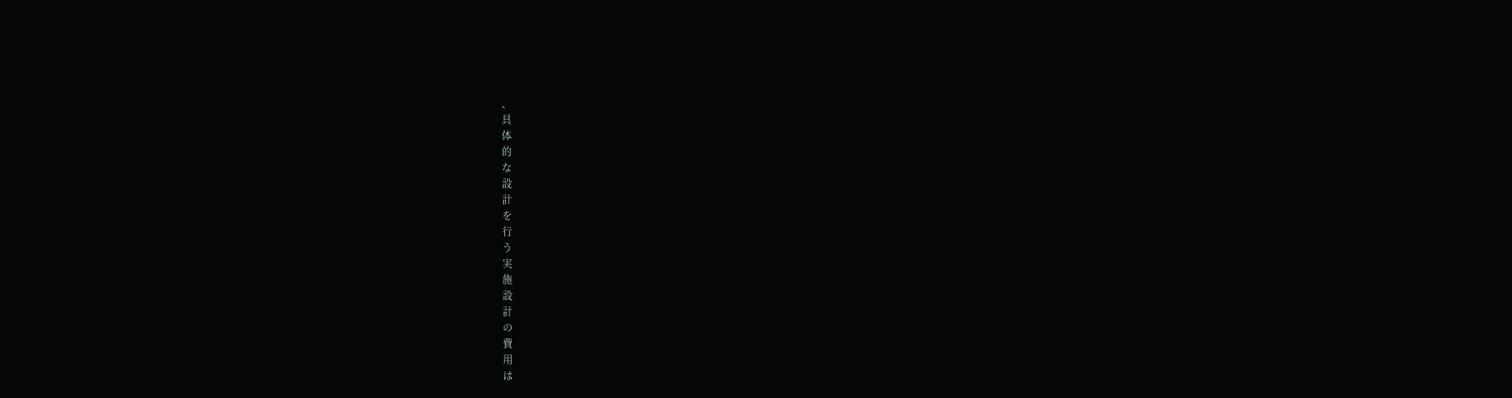、
具
体
的
な
設
計
を
行
う
実
施
設
計
の
費
用
は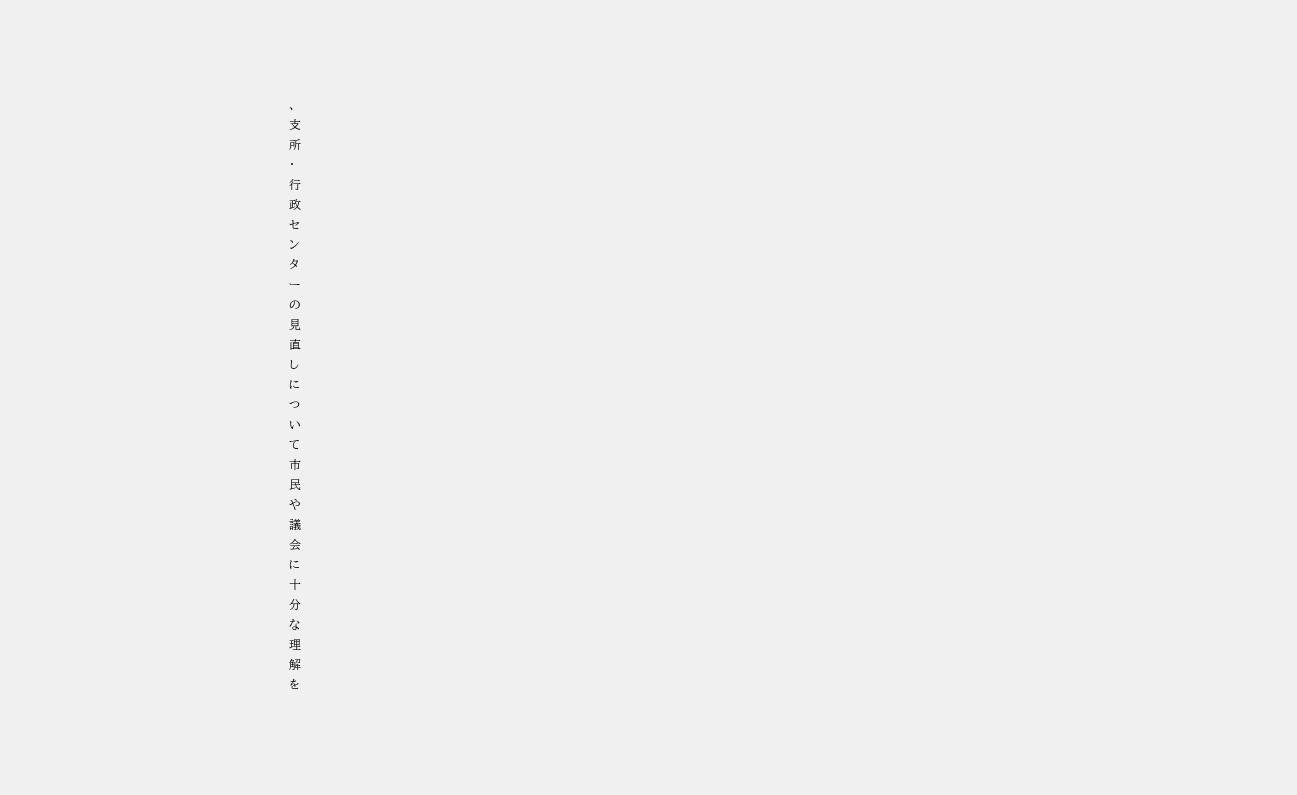、
支
所
・
行
政
セ
ン
タ
ー
の
見
直
し
に
つ
い
て
市
民
や
議
会
に
十
分
な
理
解
を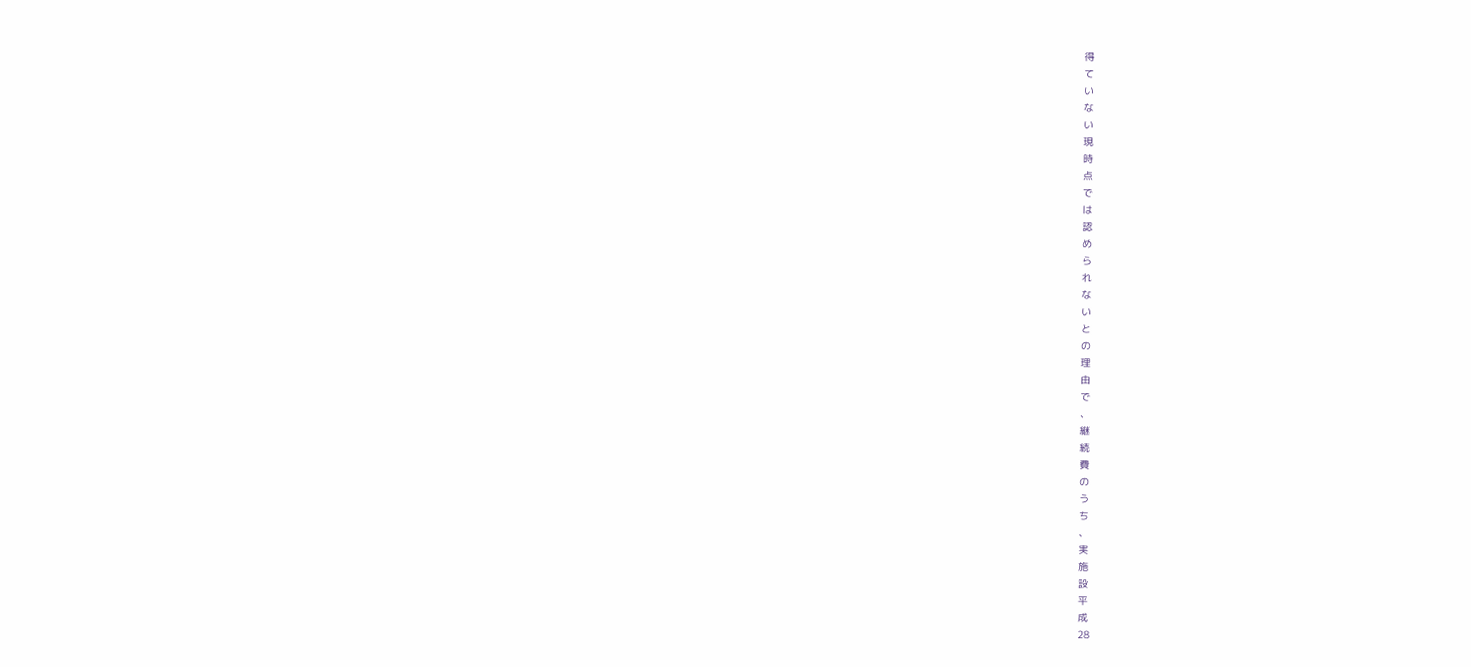得
て
い
な
い
現
時
点
で
は
認
め
ら
れ
な
い
と
の
理
由
で
、
継
続
費
の
う
ち
、
実
施
設
平
成
28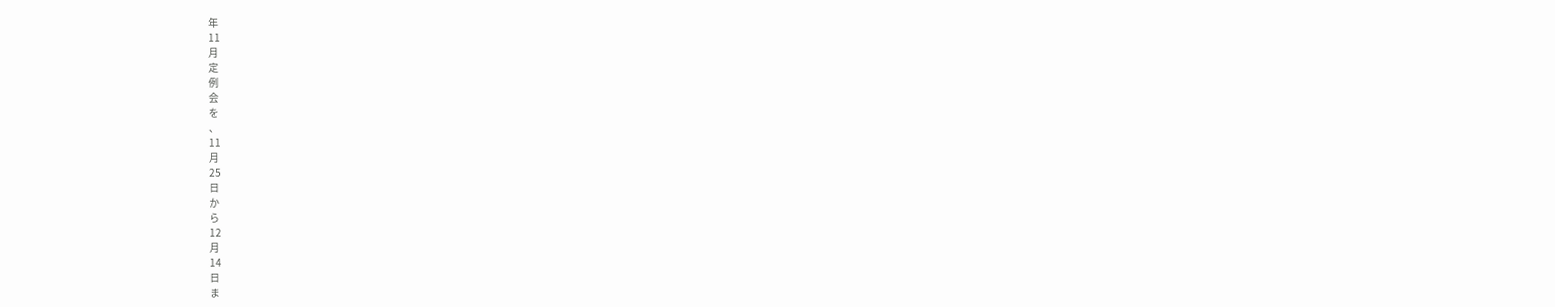年
11
月
定
例
会
を
、
11
月
25
日
か
ら
12
月
14
日
ま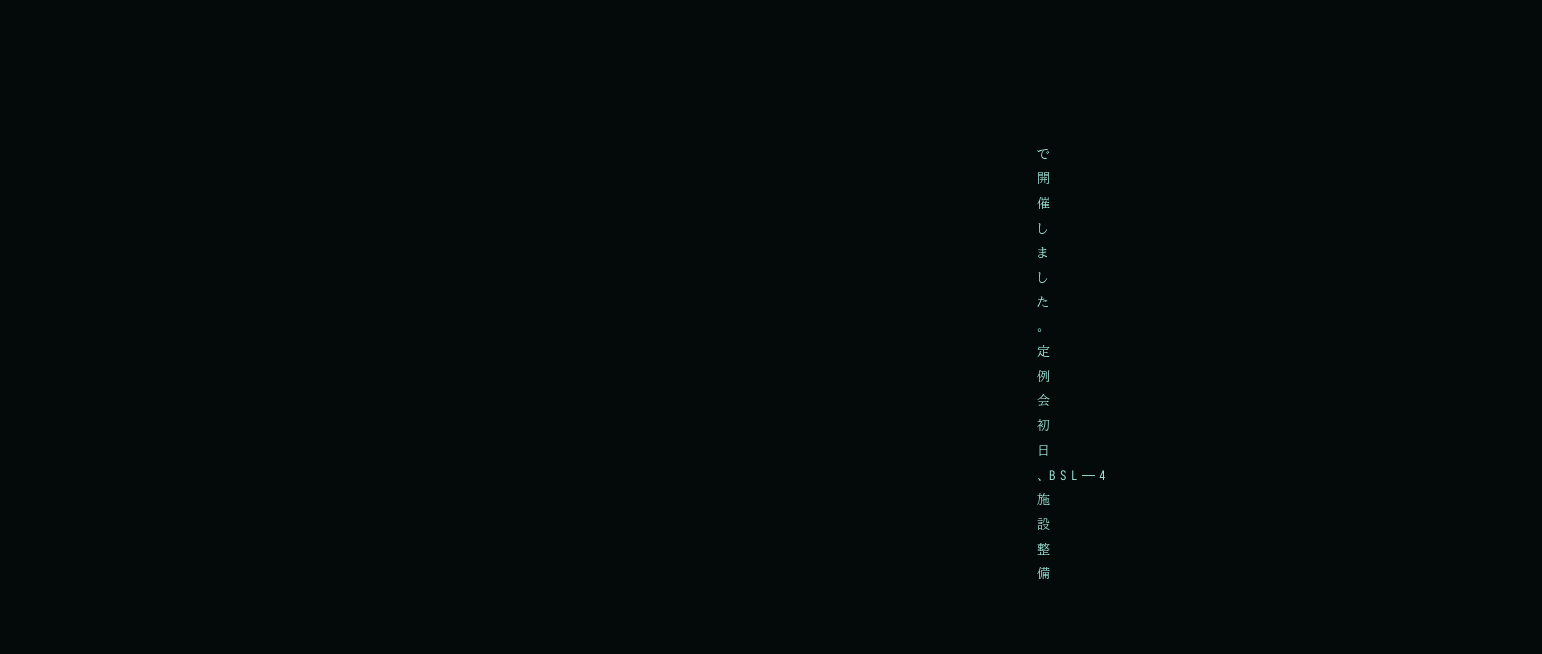で
開
催
し
ま
し
た
。
定
例
会
初
日
、 B S L ― 4
施
設
整
備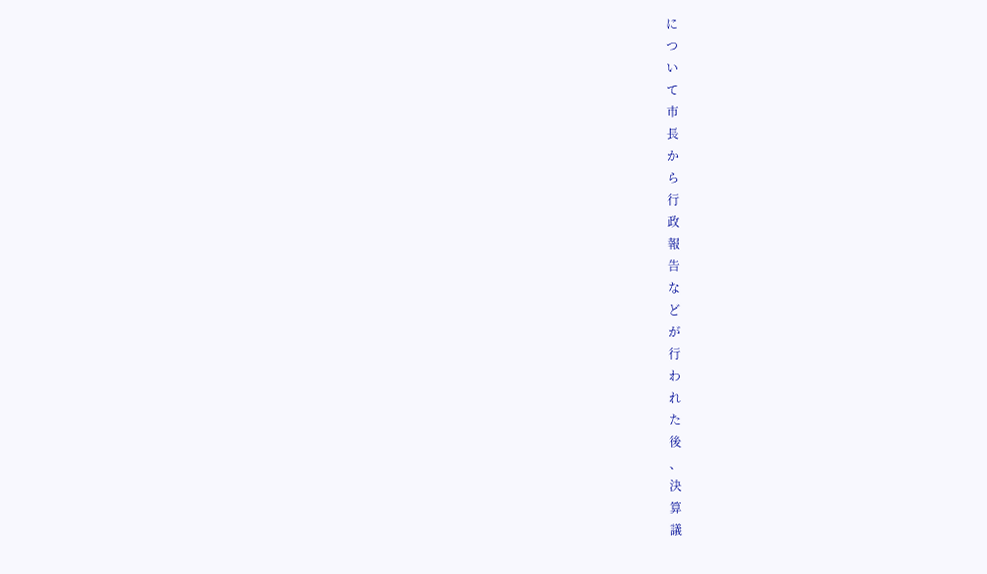に
つ
い
て
市
長
か
ら
行
政
報
告
な
ど
が
行
わ
れ
た
後
、
決
算
議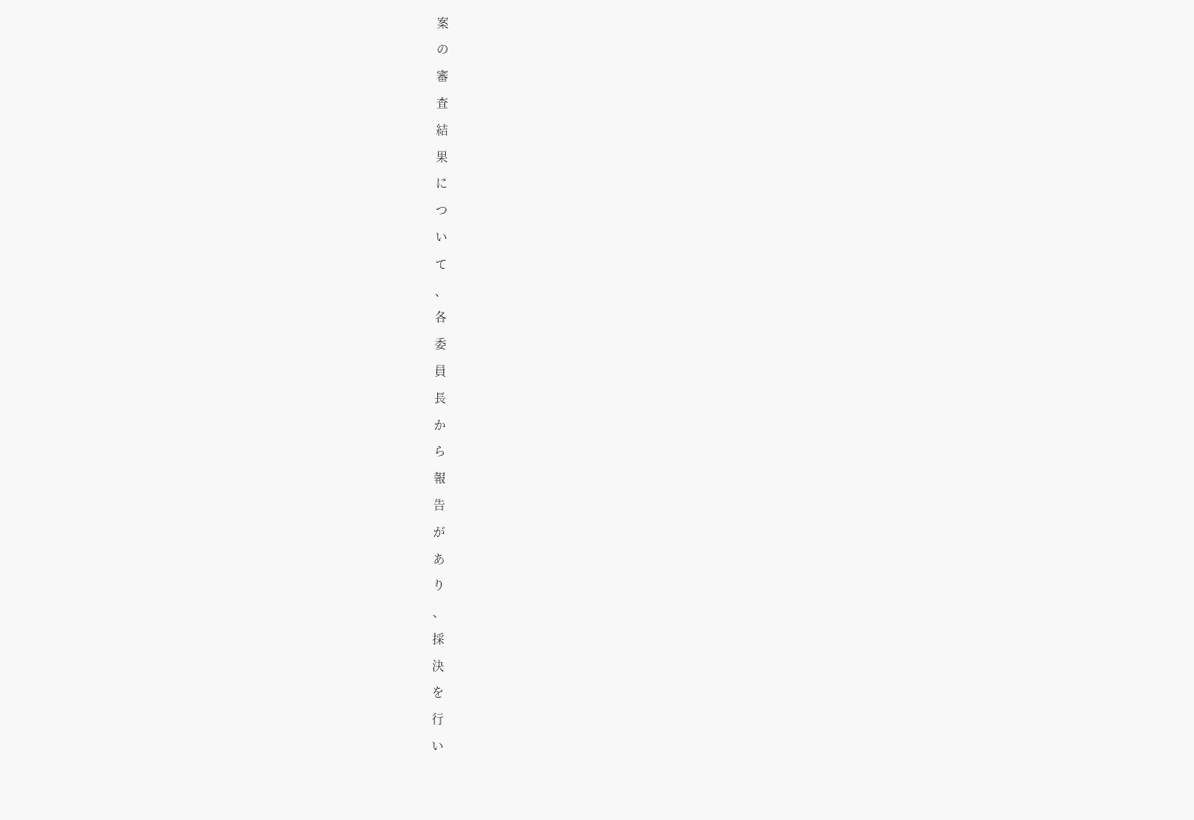案
の
審
査
結
果
に
つ
い
て
、
各
委
員
長
か
ら
報
告
が
あ
り
、
採
決
を
行
い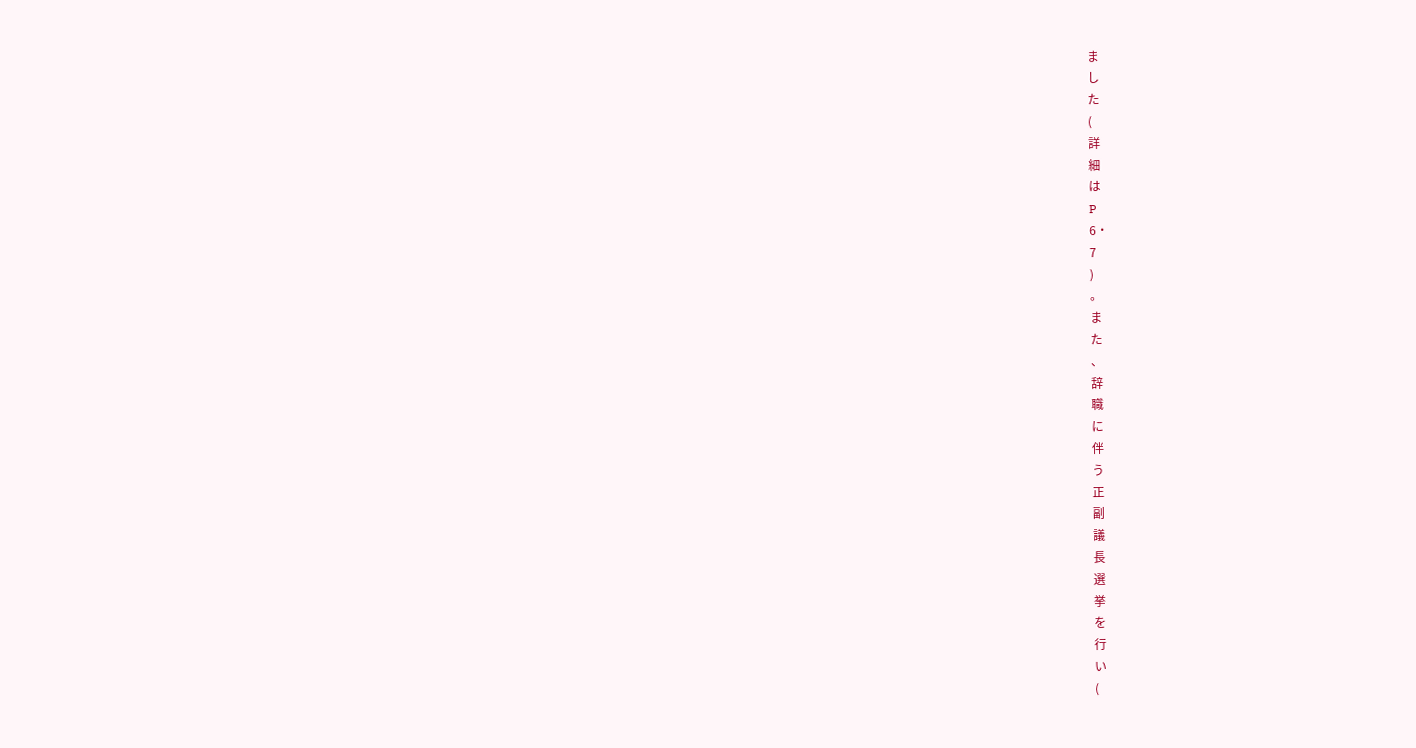ま
し
た
(
詳
細
は
P
6・
7
)
。
ま
た
、
辞
職
に
伴
う
正
副
議
長
選
挙
を
行
い
(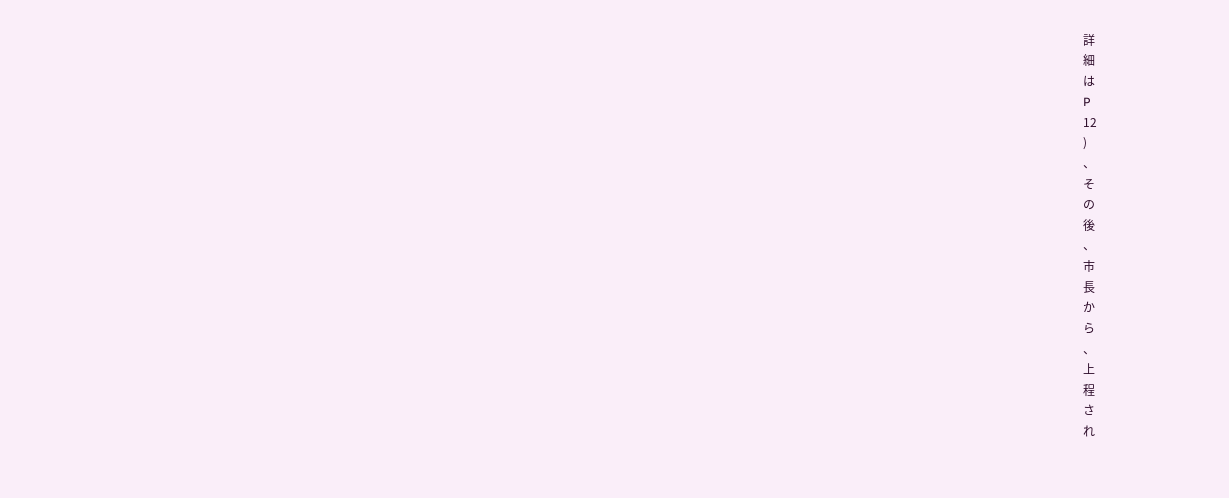詳
細
は
P
12
)
、
そ
の
後
、
市
長
か
ら
、
上
程
さ
れ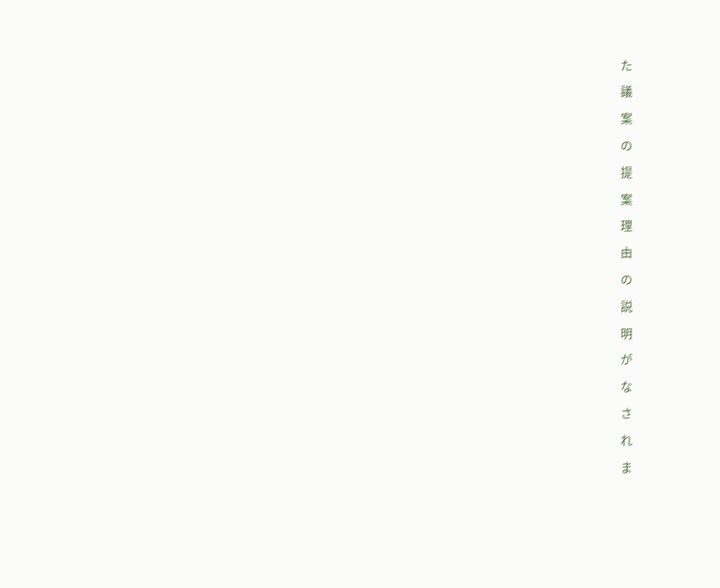た
議
案
の
提
案
理
由
の
説
明
が
な
さ
れ
ま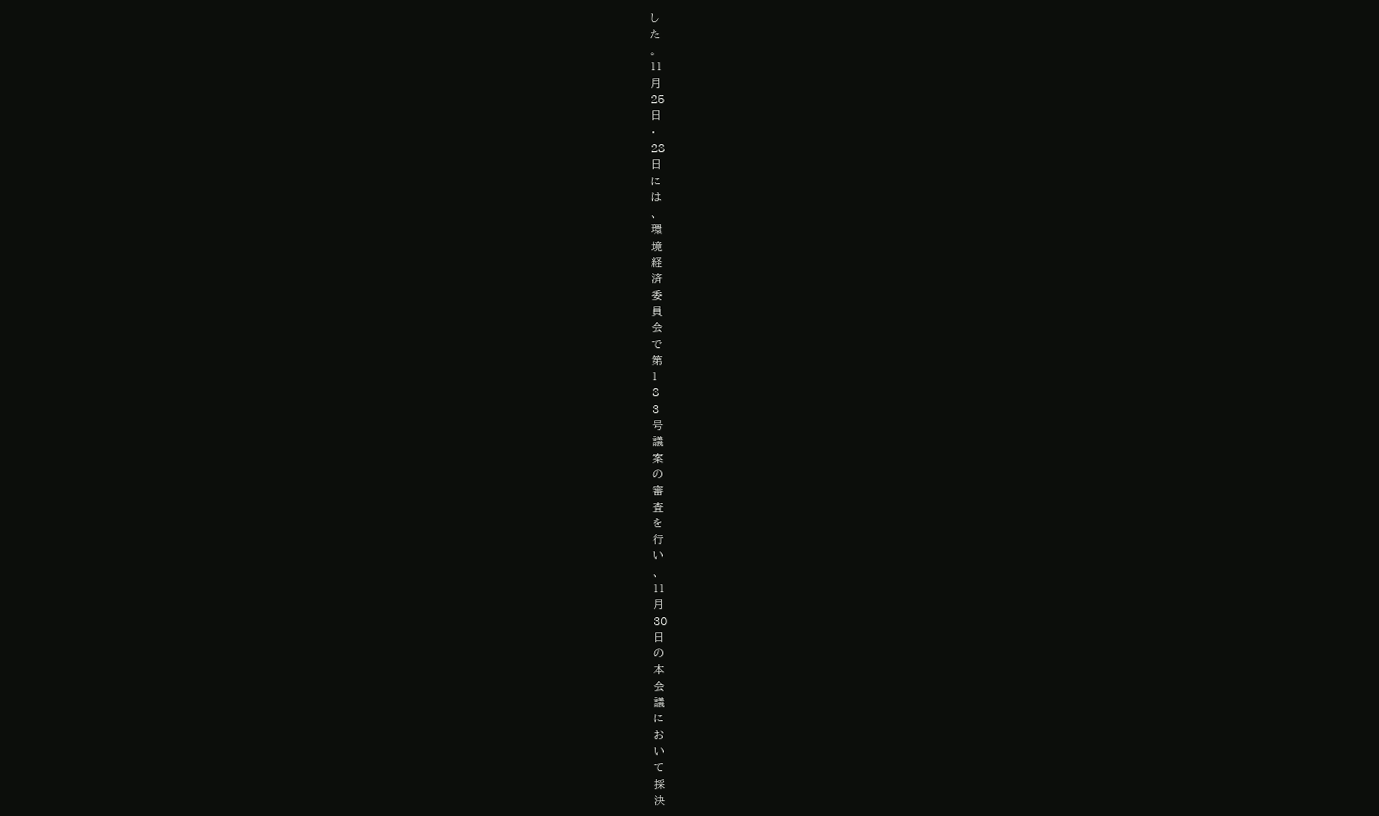し
た
。
11
月
25
日
・
28
日
に
は
、
環
境
経
済
委
員
会
で
第
1
8
3
号
議
案
の
審
査
を
行
い
、
11
月
30
日
の
本
会
議
に
お
い
て
採
決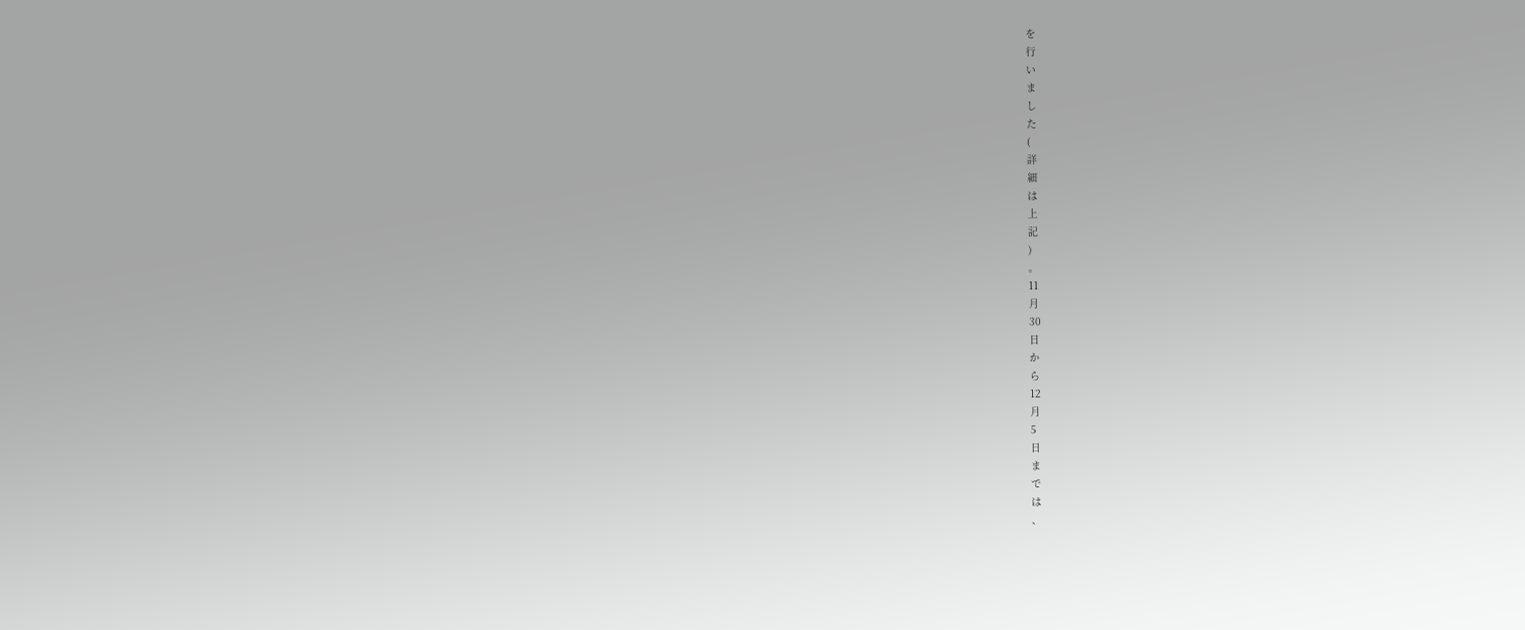を
行
い
ま
し
た
(
詳
細
は
上
記
)
。
11
月
30
日
か
ら
12
月
5
日
ま
で
は
、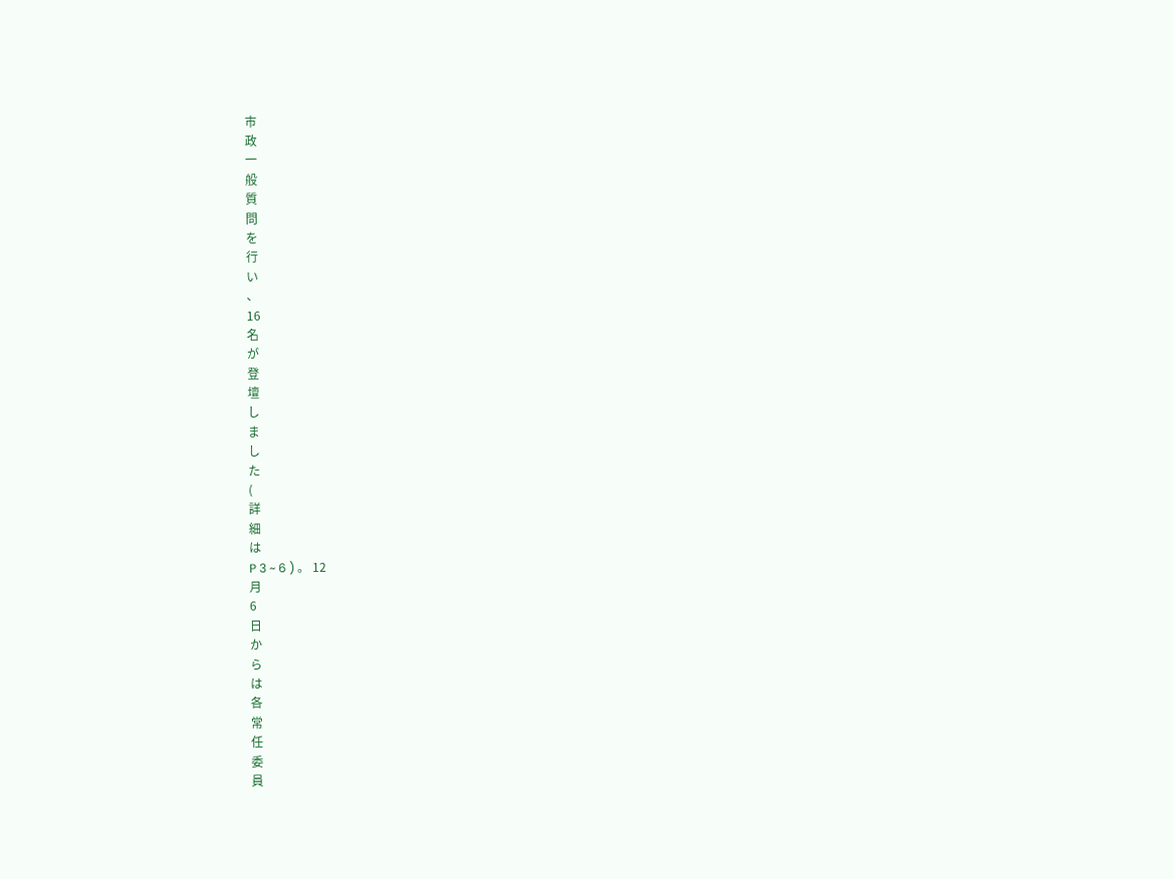市
政
一
般
質
問
を
行
い
、
16
名
が
登
壇
し
ま
し
た
(
詳
細
は
P 3 ~ 6 ) 。 12
月
6
日
か
ら
は
各
常
任
委
員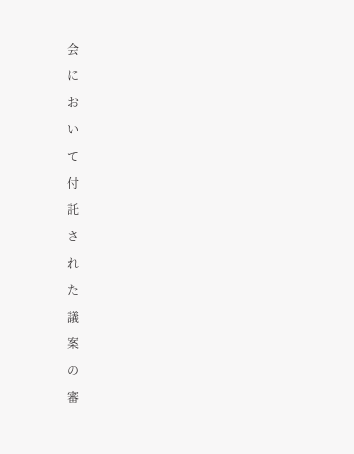会
に
お
い
て
付
託
さ
れ
た
議
案
の
審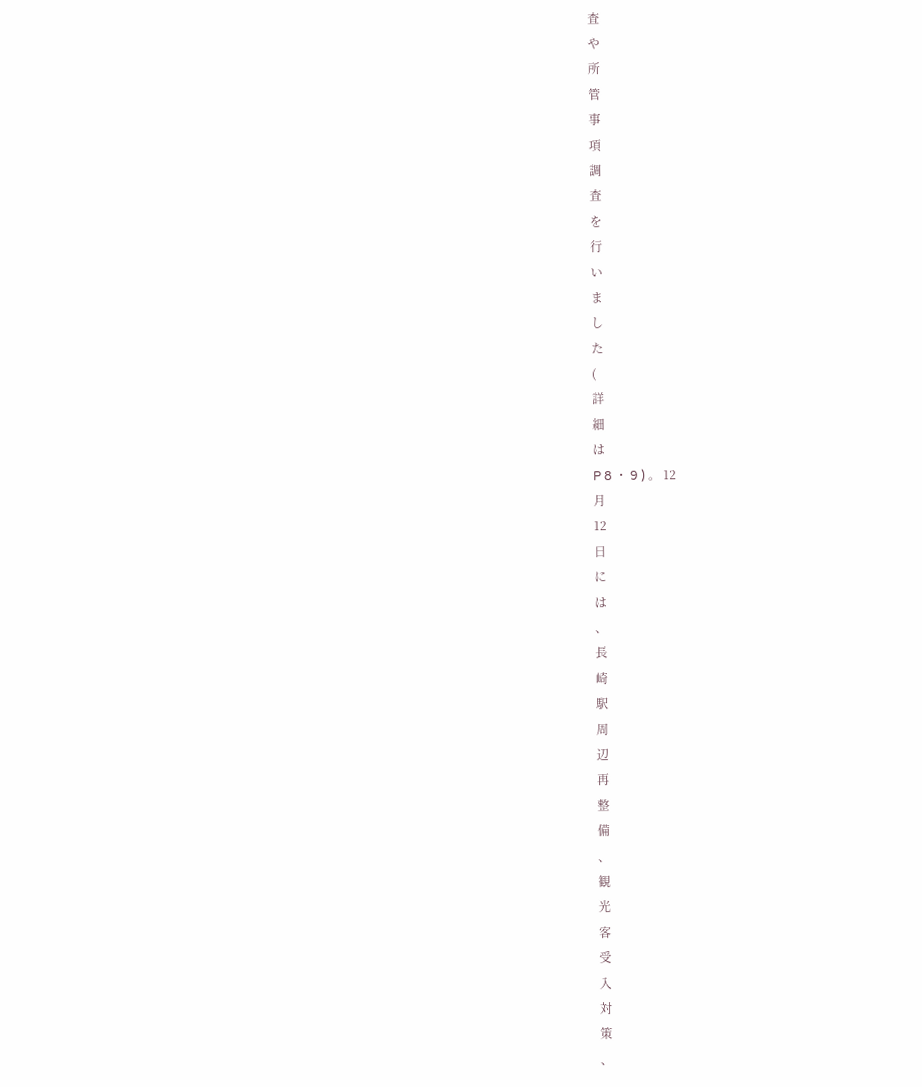査
や
所
管
事
項
調
査
を
行
い
ま
し
た
(
詳
細
は
P 8 ・ 9 ) 。 12
月
12
日
に
は
、
長
崎
駅
周
辺
再
整
備
、
観
光
客
受
入
対
策
、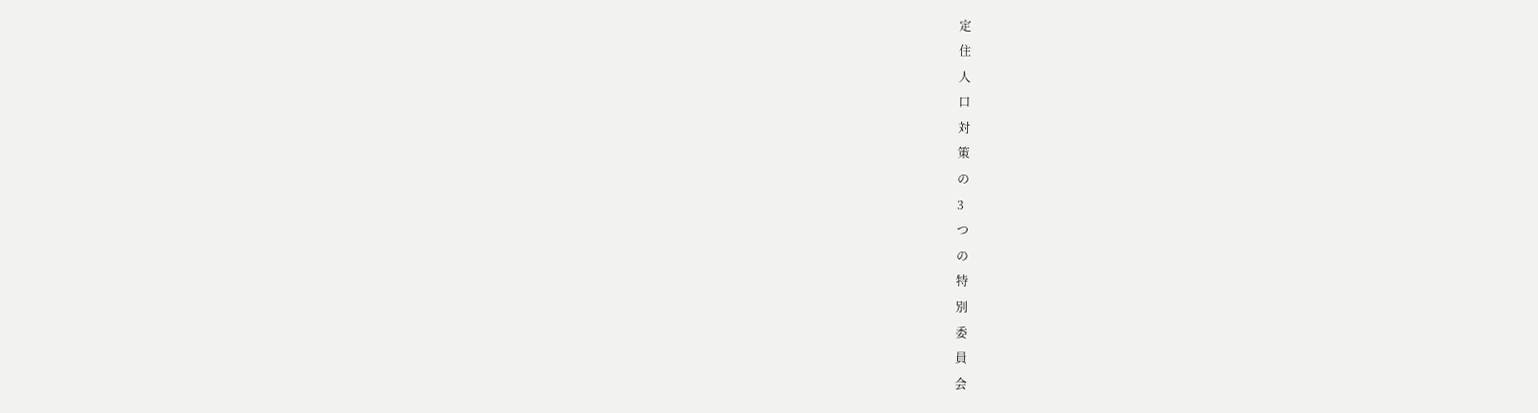定
住
人
口
対
策
の
3
つ
の
特
別
委
員
会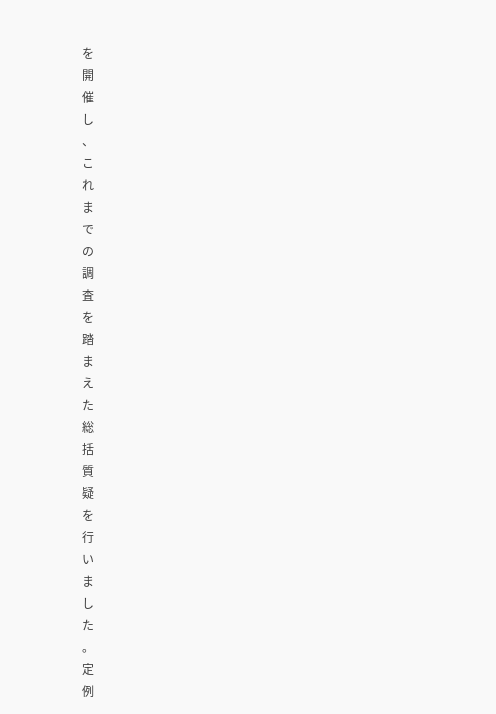を
開
催
し
、
こ
れ
ま
で
の
調
査
を
踏
ま
え
た
総
括
質
疑
を
行
い
ま
し
た
。
定
例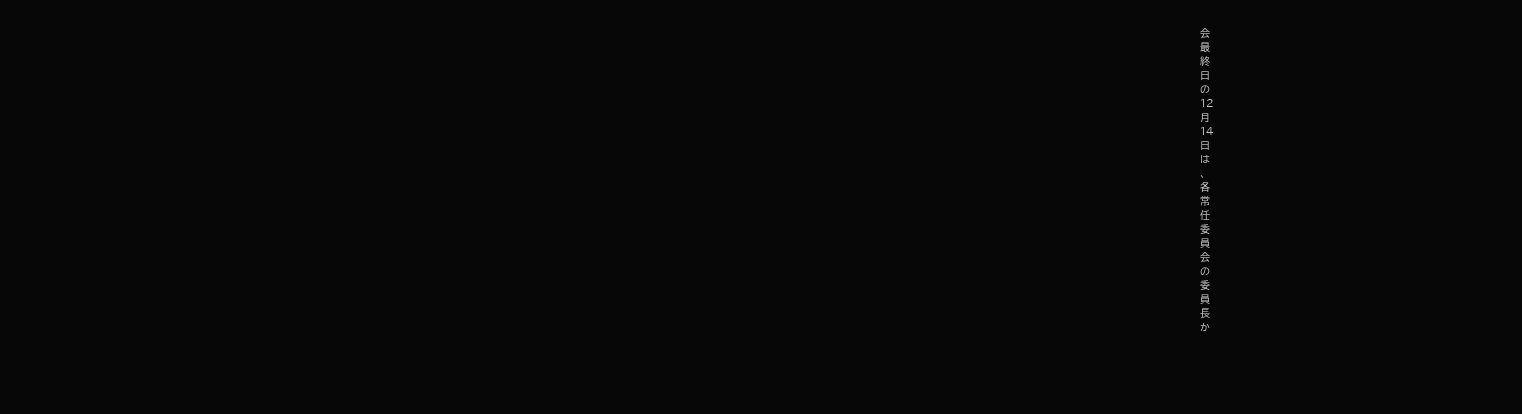会
最
終
日
の
12
月
14
日
は
、
各
常
任
委
員
会
の
委
員
長
か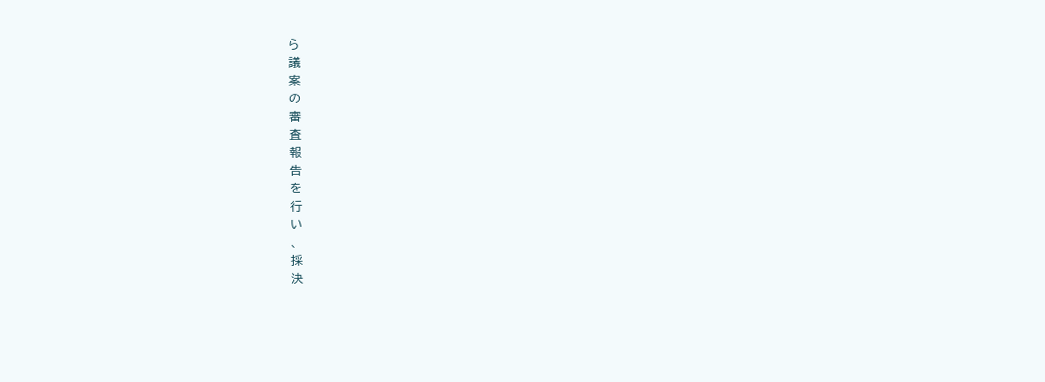ら
議
案
の
審
査
報
告
を
行
い
、
採
決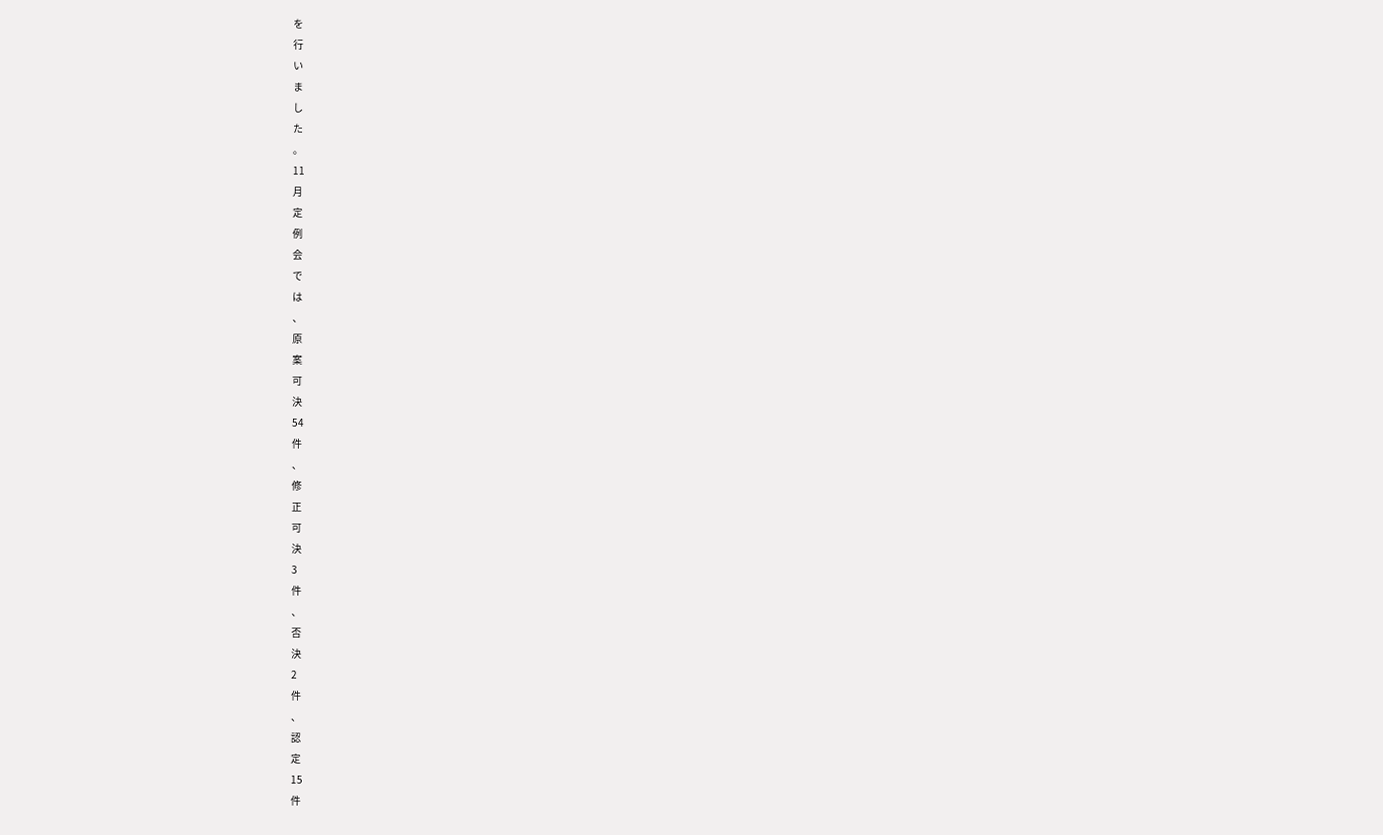を
行
い
ま
し
た
。
11
月
定
例
会
で
は
、
原
案
可
決
54
件
、
修
正
可
決
3
件
、
否
決
2
件
、
認
定
15
件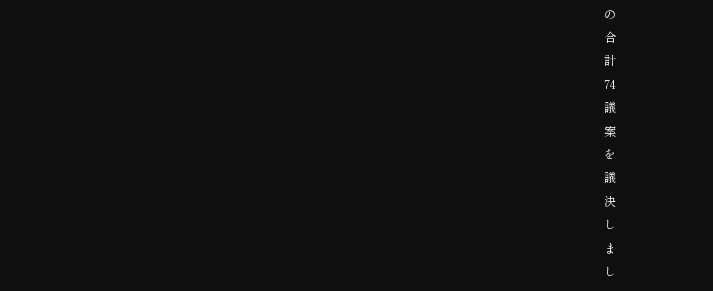の
合
計
74
議
案
を
議
決
し
ま
し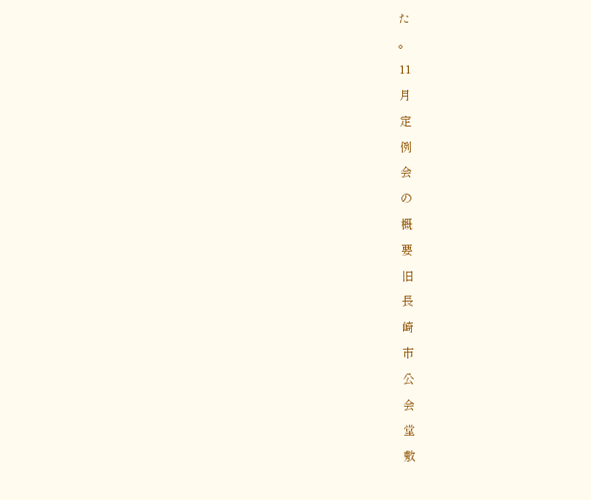た
。
11
月
定
例
会
の
概
要
旧
長
崎
市
公
会
堂
敷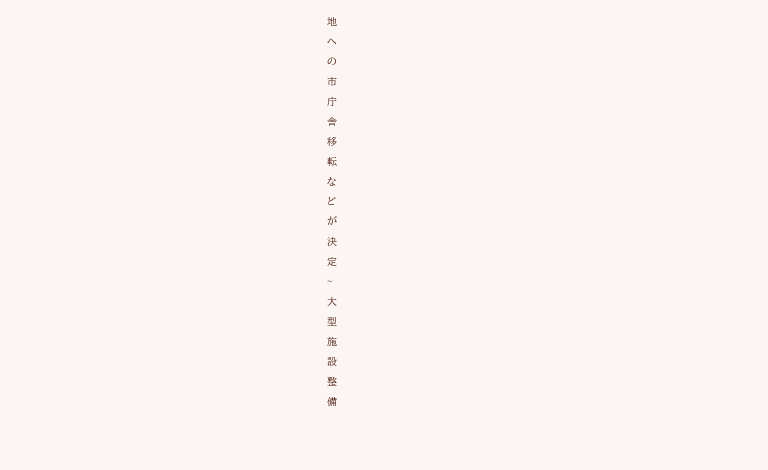地
へ
の
市
庁
舎
移
転
な
ど
が
決
定
~
大
型
施
設
整
備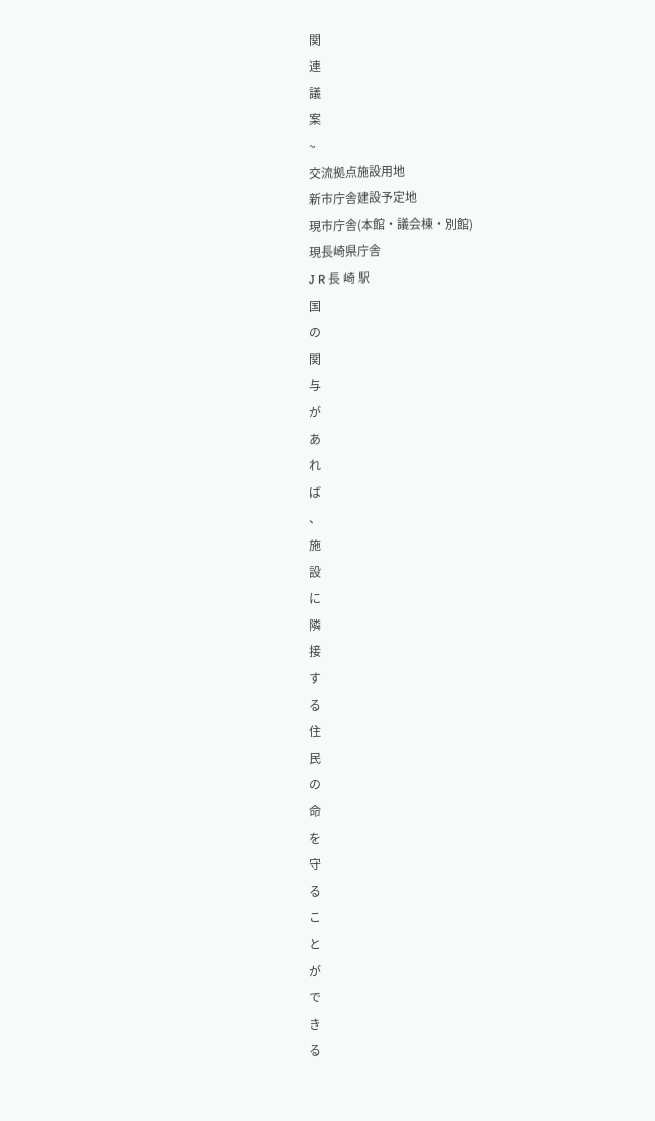関
連
議
案
~
交流拠点施設用地
新市庁舎建設予定地
現市庁舎(本館・議会棟・別館)
現長崎県庁舎
J R 長 崎 駅
国
の
関
与
が
あ
れ
ば
、
施
設
に
隣
接
す
る
住
民
の
命
を
守
る
こ
と
が
で
き
る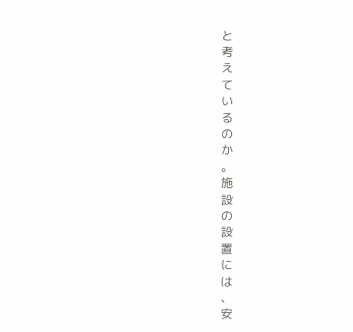と
考
え
て
い
る
の
か
。
施
設
の
設
置
に
は
、
安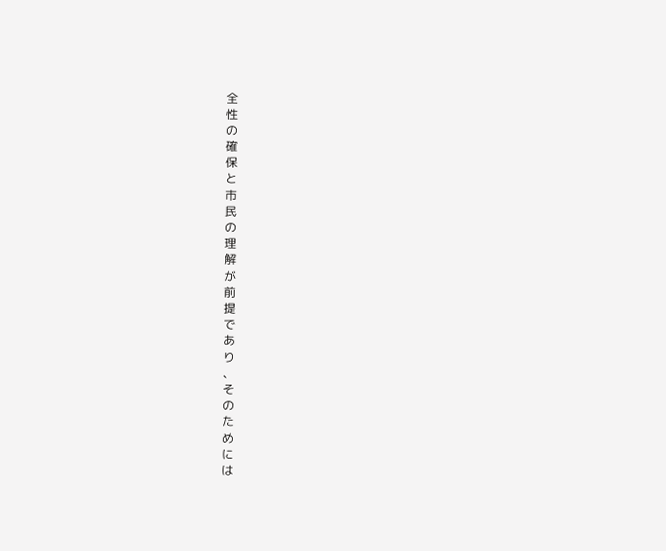全
性
の
確
保
と
市
民
の
理
解
が
前
提
で
あ
り
、
そ
の
た
め
に
は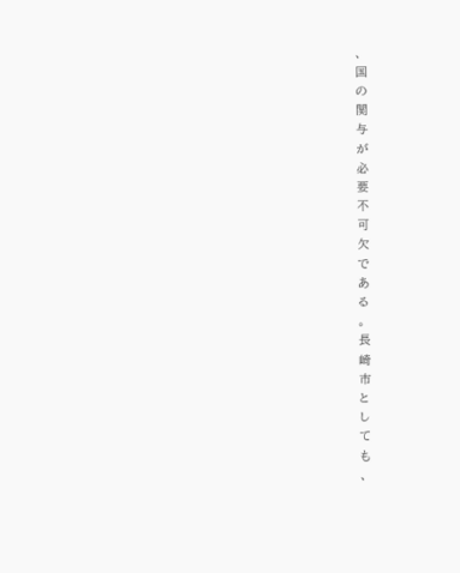、
国
の
関
与
が
必
要
不
可
欠
で
あ
る
。
長
崎
市
と
し
て
も
、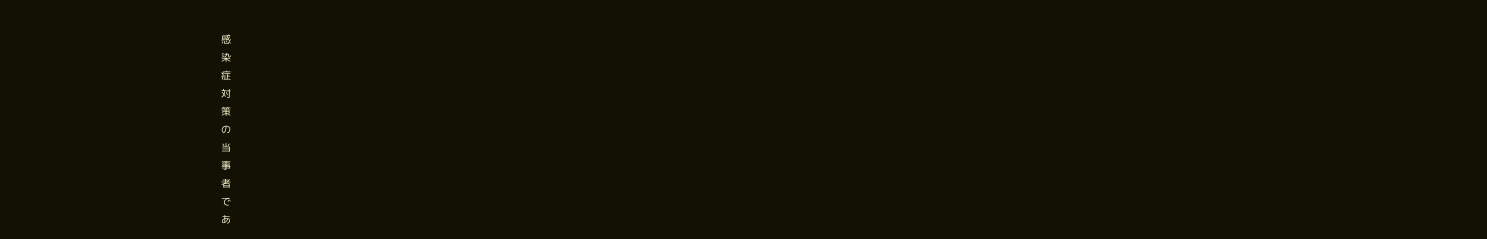感
染
症
対
策
の
当
事
者
で
あ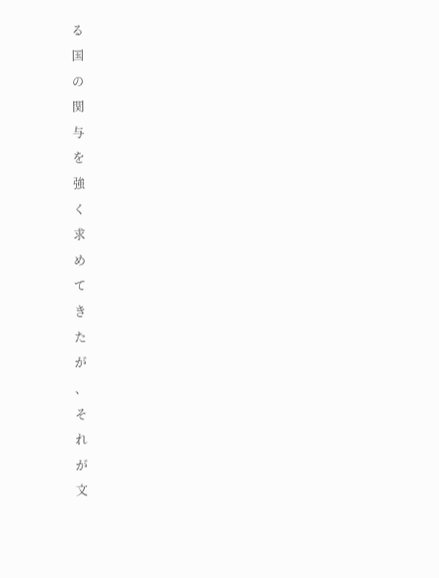る
国
の
関
与
を
強
く
求
め
て
き
た
が
、
そ
れ
が
文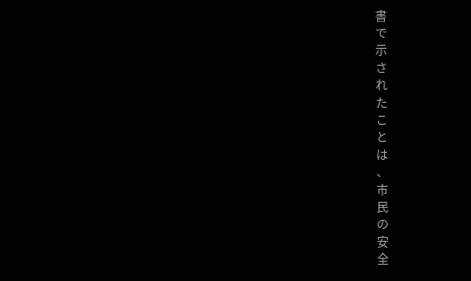書
で
示
さ
れ
た
こ
と
は
、
市
民
の
安
全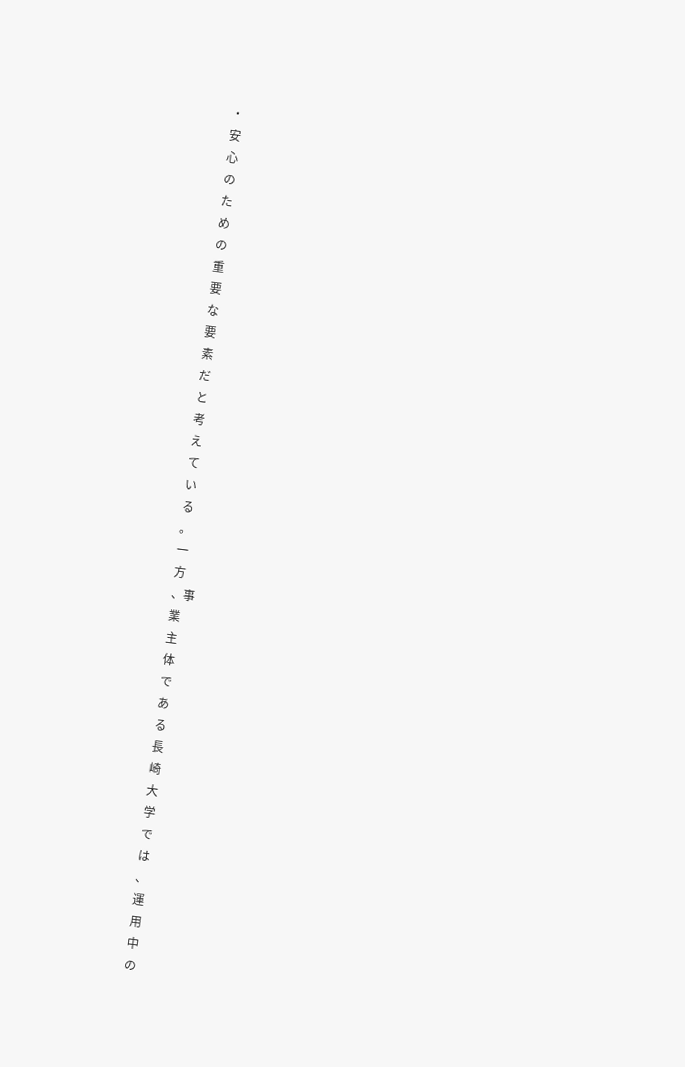・
安
心
の
た
め
の
重
要
な
要
素
だ
と
考
え
て
い
る
。
一
方
、事
業
主
体
で
あ
る
長
崎
大
学
で
は
、
運
用
中
の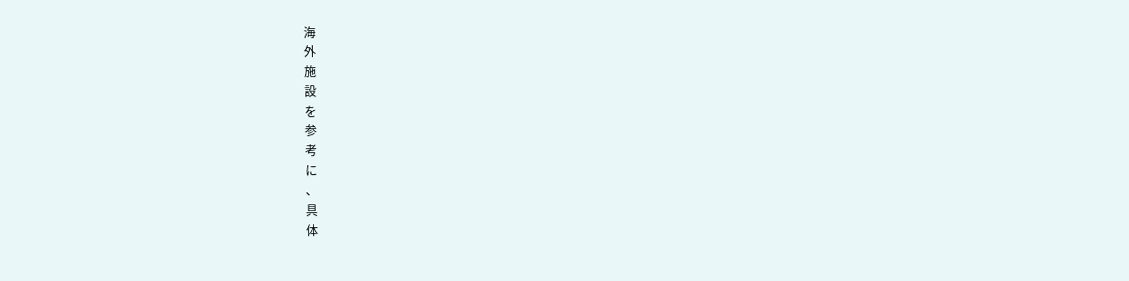海
外
施
設
を
参
考
に
、
具
体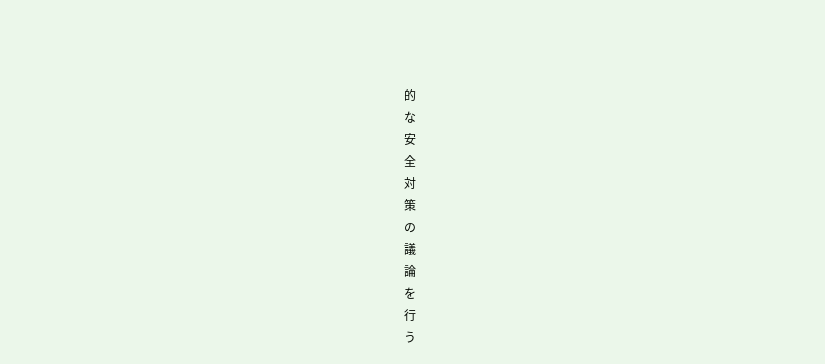的
な
安
全
対
策
の
議
論
を
行
う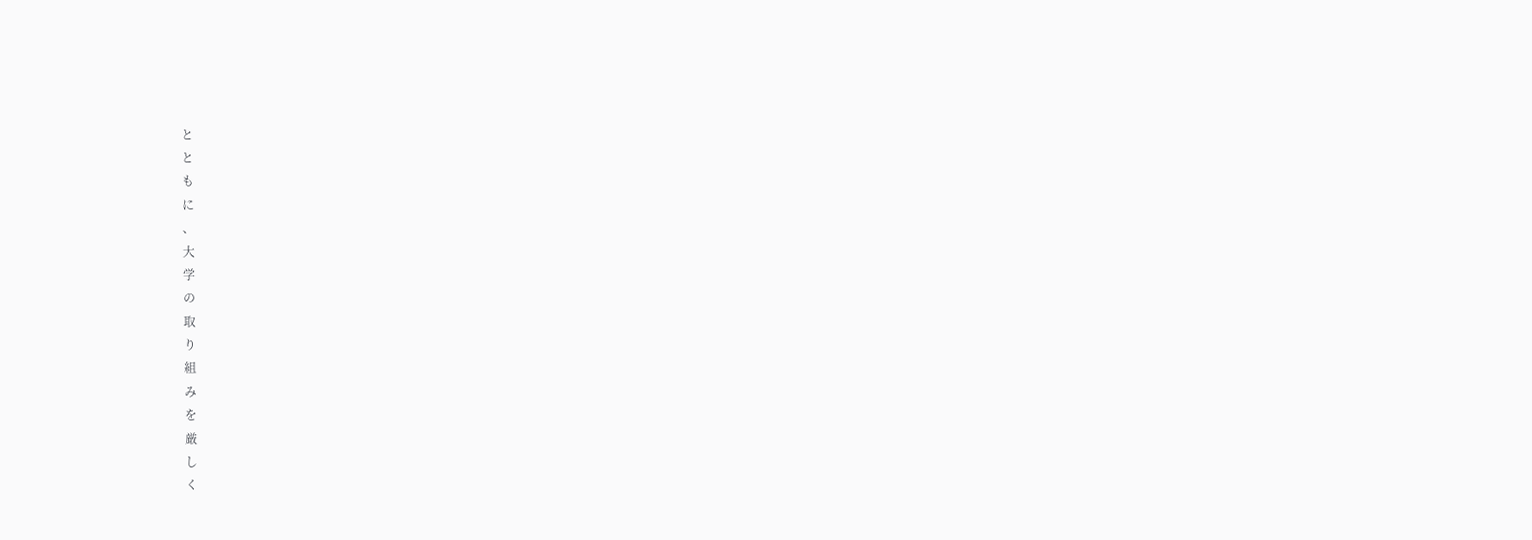と
と
も
に
、
大
学
の
取
り
組
み
を
厳
し
く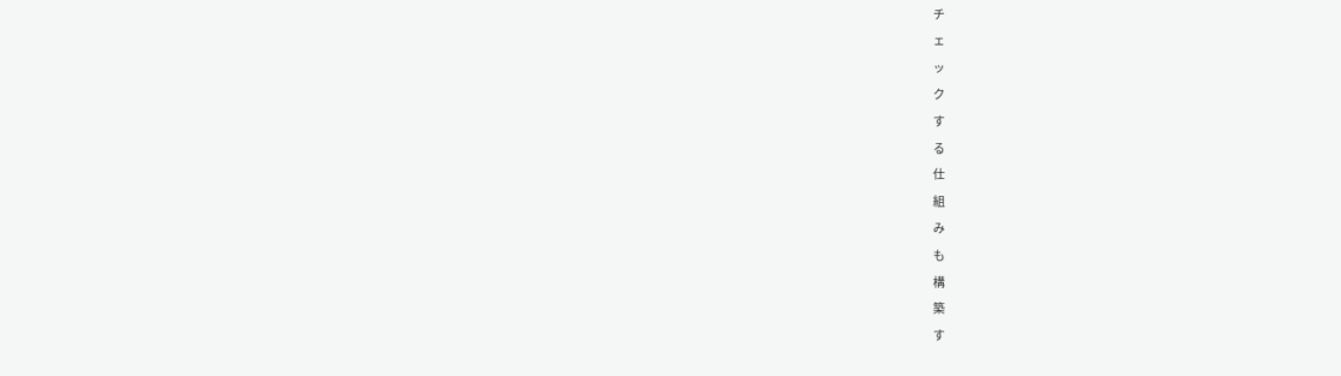チ
ェ
ッ
ク
す
る
仕
組
み
も
構
築
す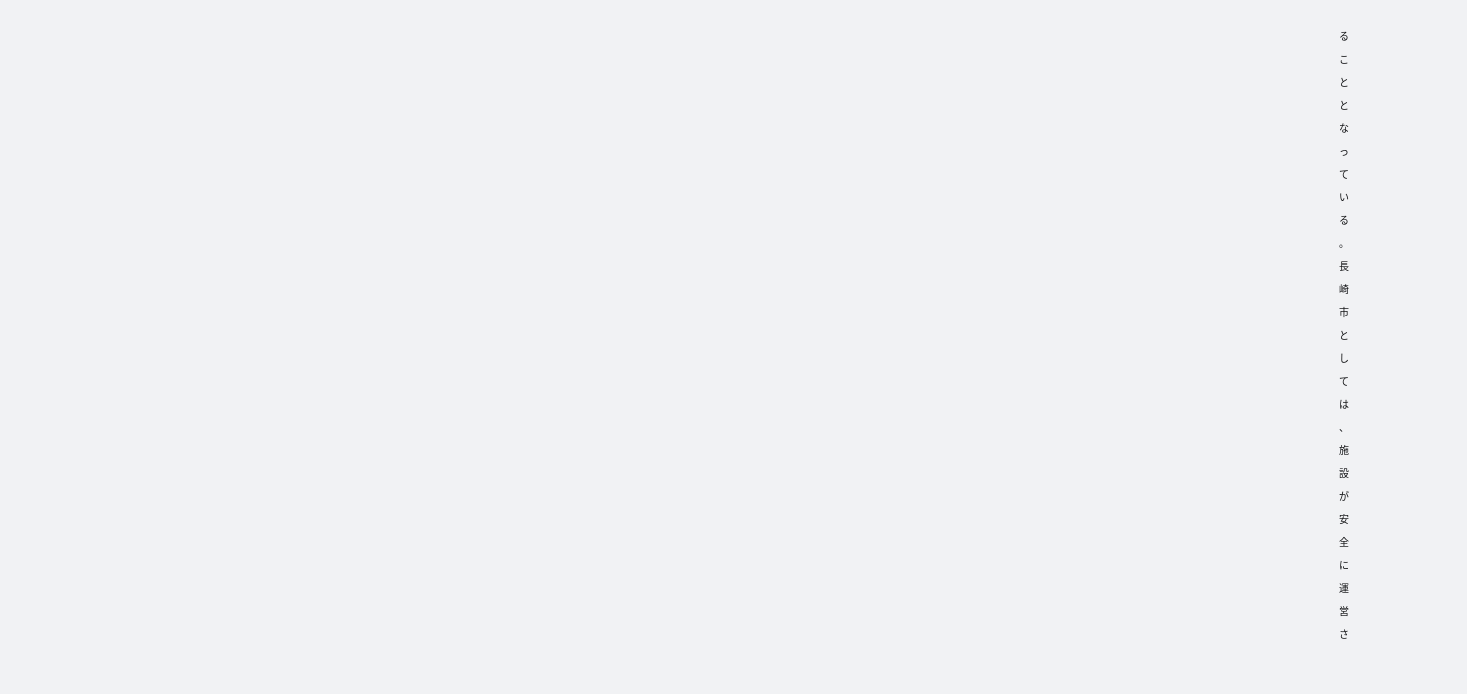る
こ
と
と
な
っ
て
い
る
。
長
崎
市
と
し
て
は
、
施
設
が
安
全
に
運
営
さ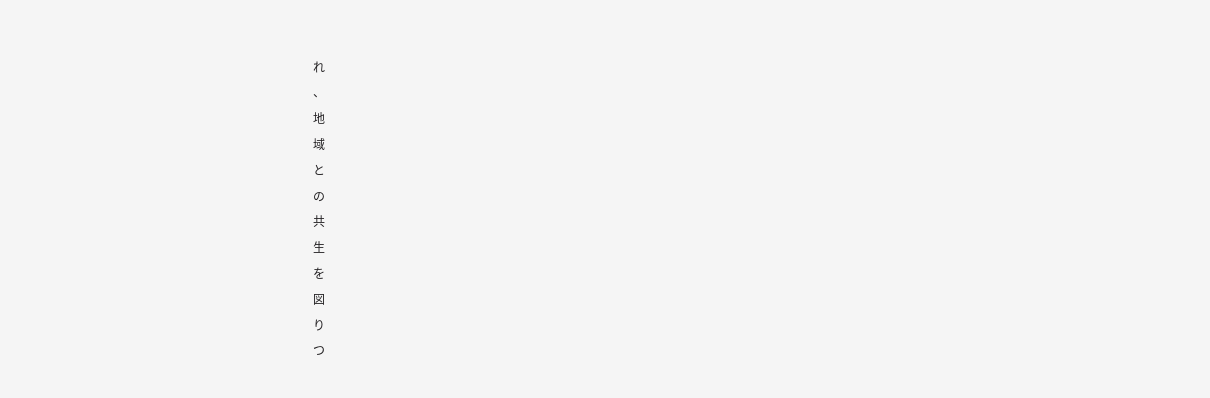れ
、
地
域
と
の
共
生
を
図
り
つ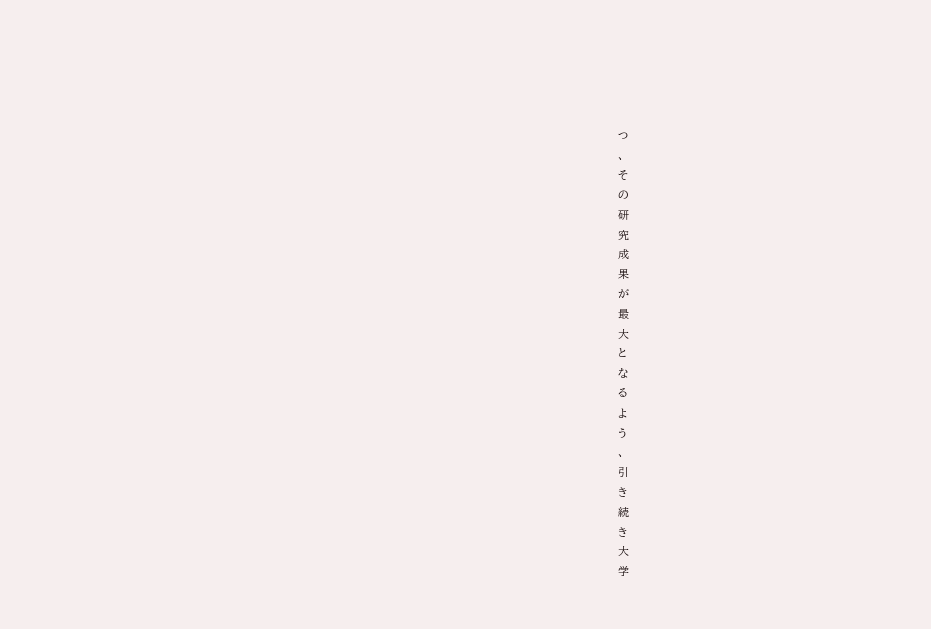つ
、
そ
の
研
究
成
果
が
最
大
と
な
る
よ
う
、
引
き
続
き
大
学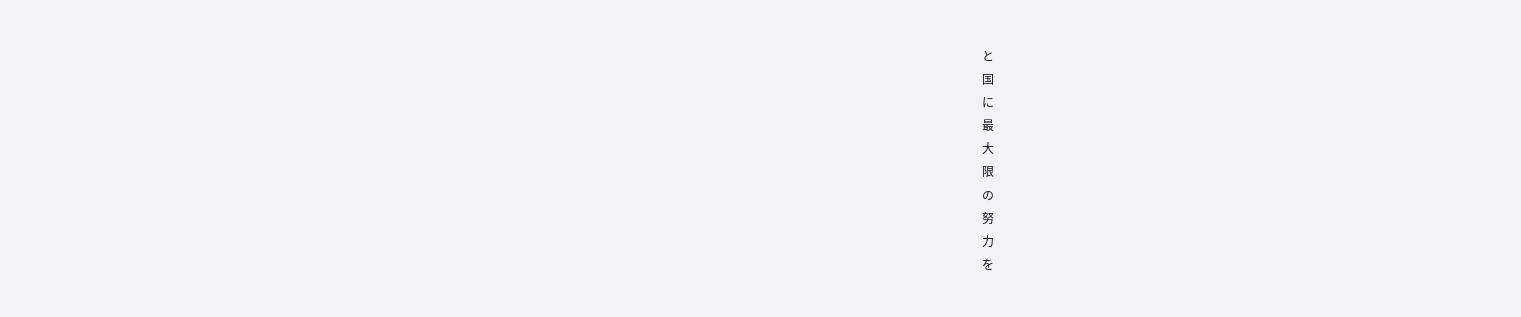と
国
に
最
大
限
の
努
力
を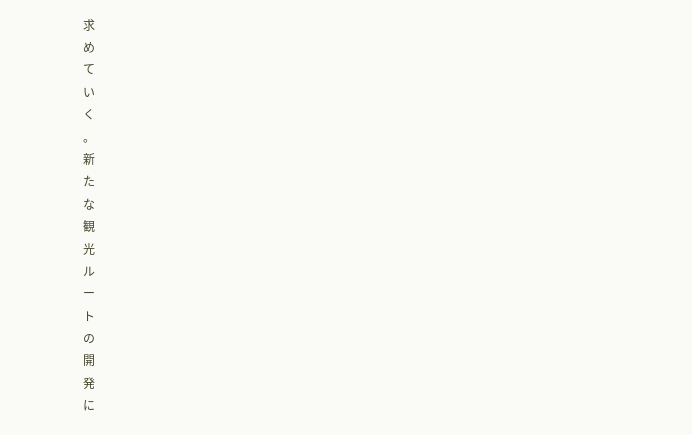求
め
て
い
く
。
新
た
な
観
光
ル
ー
ト
の
開
発
に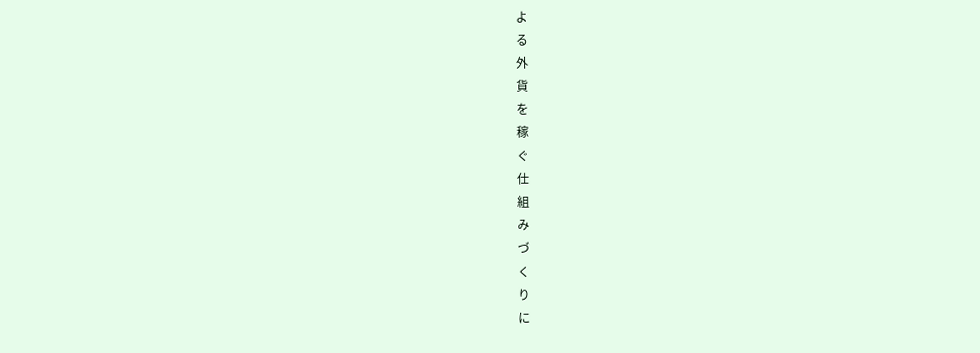よ
る
外
貨
を
稼
ぐ
仕
組
み
づ
く
り
に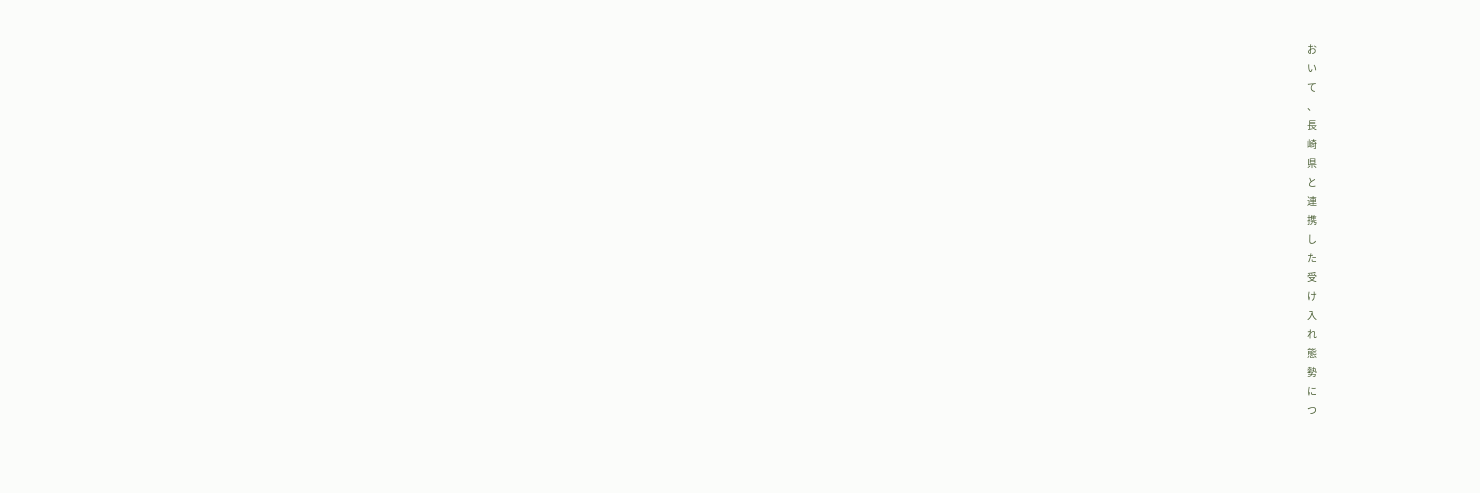お
い
て
、
長
崎
県
と
連
携
し
た
受
け
入
れ
態
勢
に
つ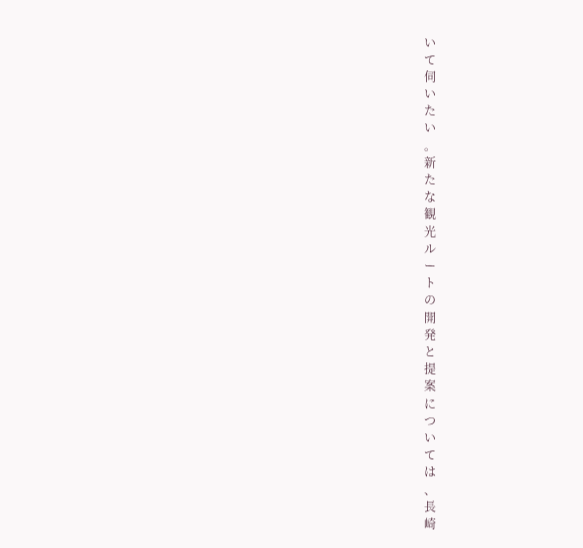い
て
伺
い
た
い
。
新
た
な
観
光
ル
ー
ト
の
開
発
と
提
案
に
つ
い
て
は
、
長
崎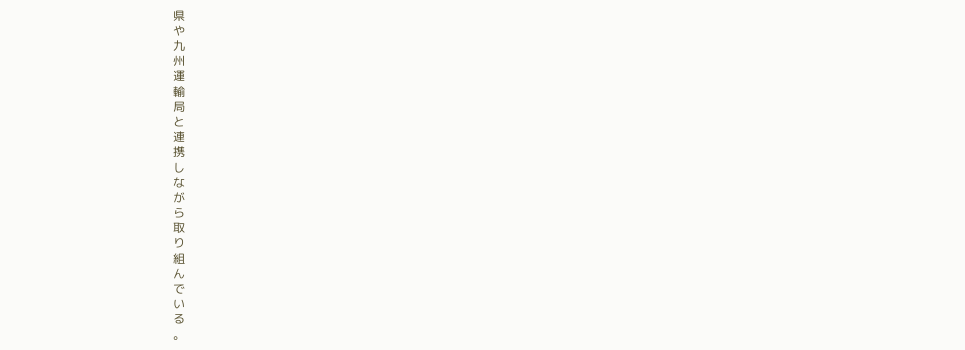県
や
九
州
運
輸
局
と
連
携
し
な
が
ら
取
り
組
ん
で
い
る
。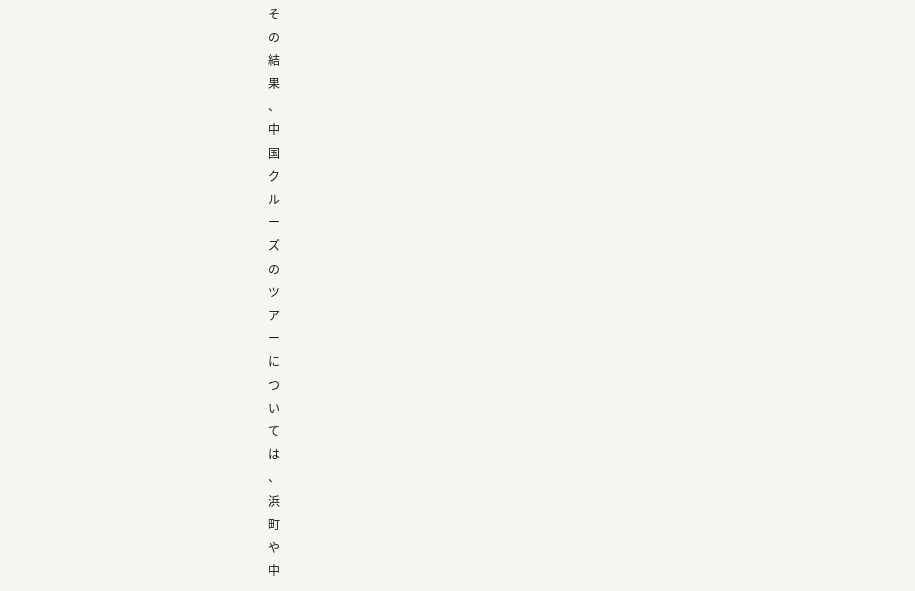そ
の
結
果
、
中
国
ク
ル
ー
ズ
の
ツ
ア
ー
に
つ
い
て
は
、
浜
町
や
中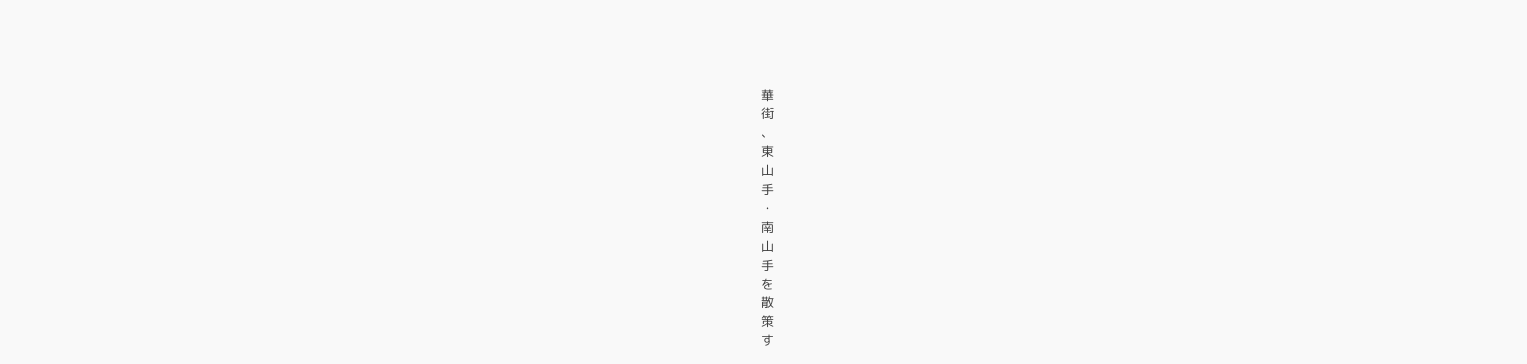華
街
、
東
山
手
・
南
山
手
を
散
策
す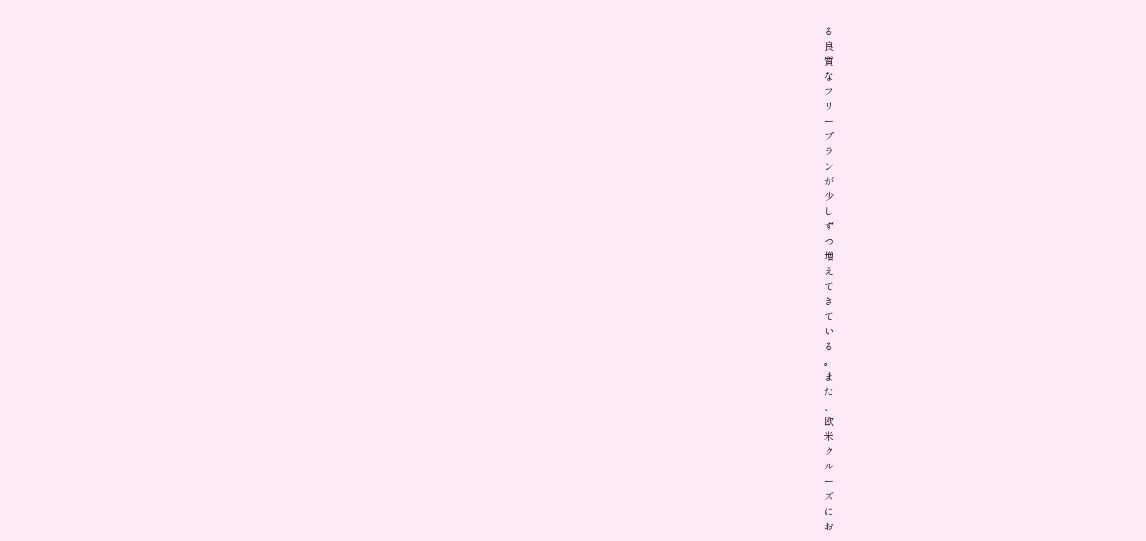る
良
質
な
フ
リ
ー
プ
ラ
ン
が
少
し
ず
つ
増
え
て
き
て
い
る
。
ま
た
、
欧
米
ク
ル
ー
ズ
に
お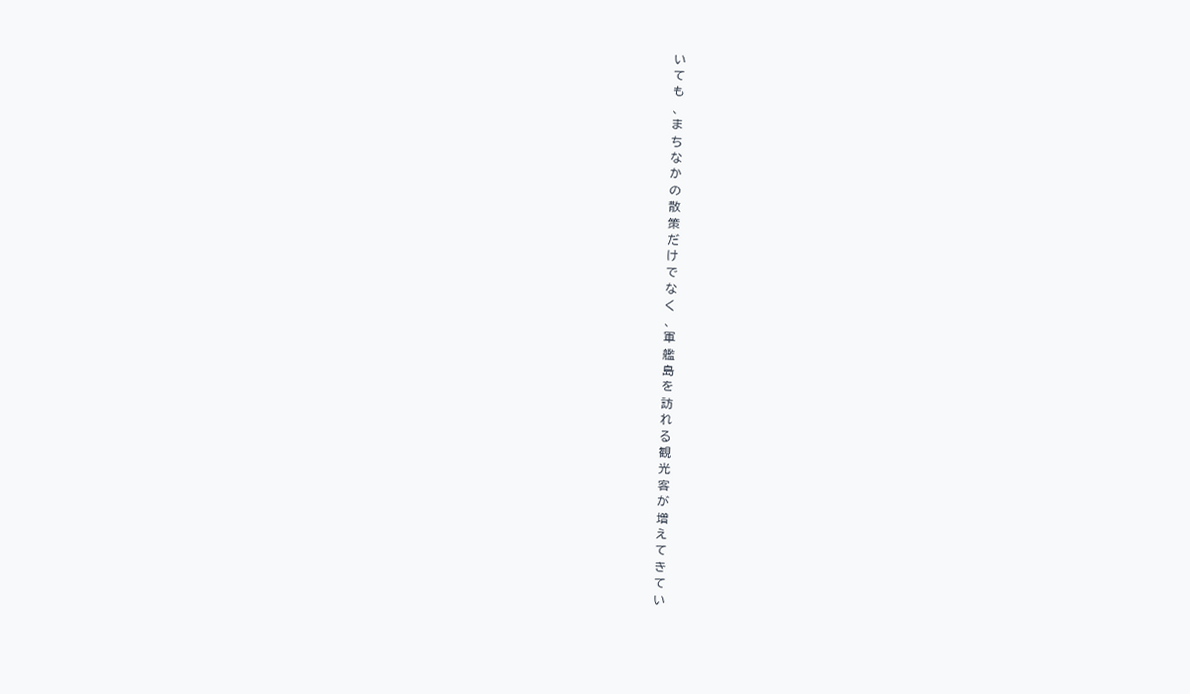い
て
も
、
ま
ち
な
か
の
散
策
だ
け
で
な
く
、
軍
艦
島
を
訪
れ
る
観
光
客
が
増
え
て
き
て
い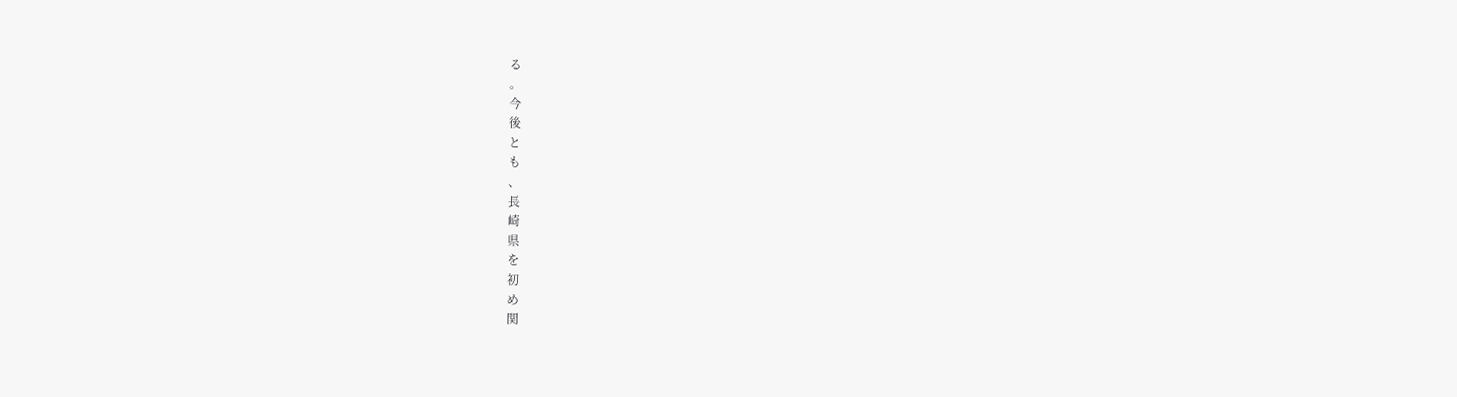る
。
今
後
と
も
、
長
崎
県
を
初
め
関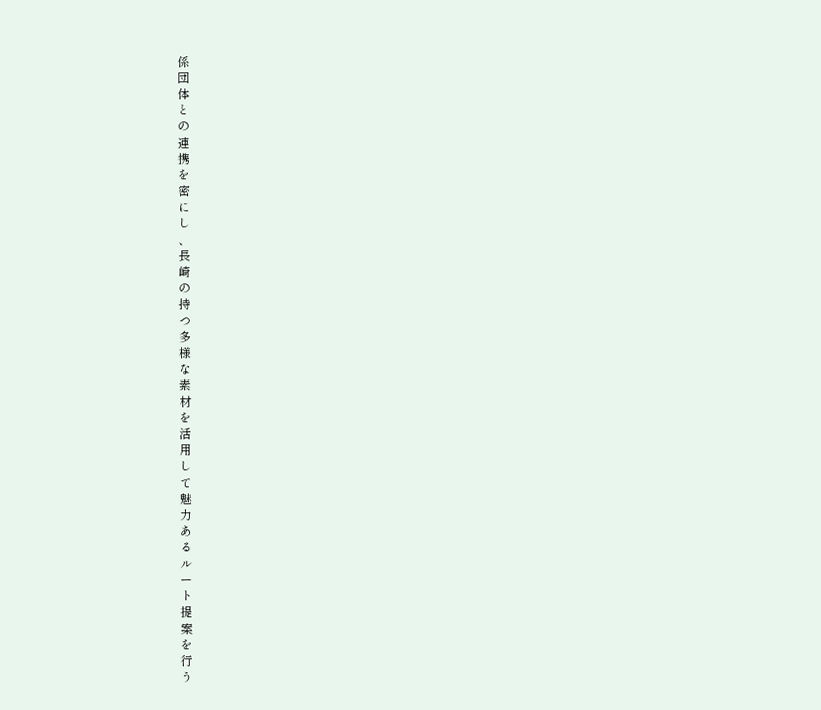係
団
体
と
の
連
携
を
密
に
し
、
長
崎
の
持
つ
多
様
な
素
材
を
活
用
し
て
魅
力
あ
る
ル
ー
ト
提
案
を
行
う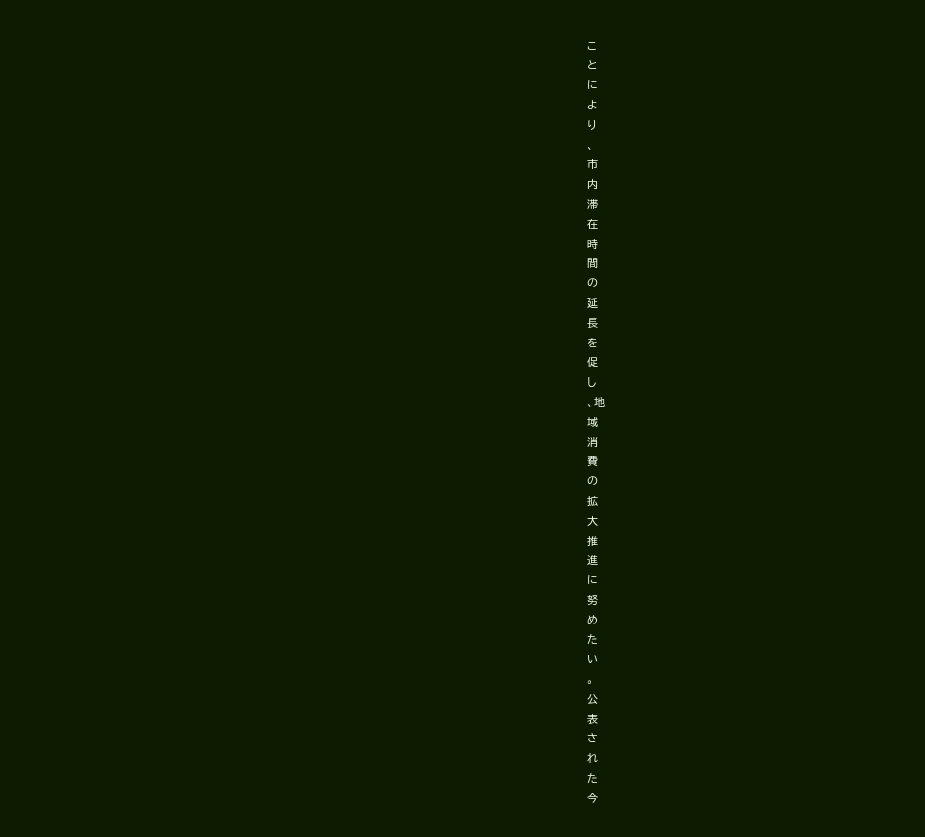こ
と
に
よ
り
、
市
内
滞
在
時
間
の
延
長
を
促
し
、地
域
消
費
の
拡
大
推
進
に
努
め
た
い
。
公
表
さ
れ
た
今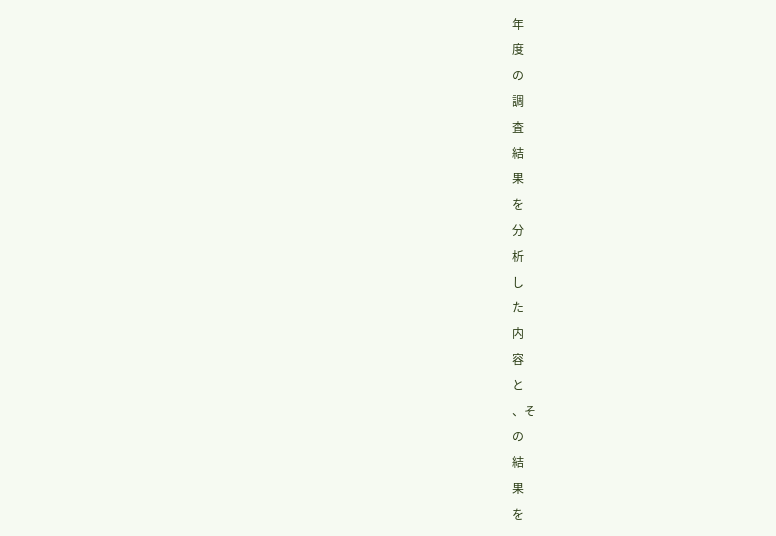年
度
の
調
査
結
果
を
分
析
し
た
内
容
と
、そ
の
結
果
を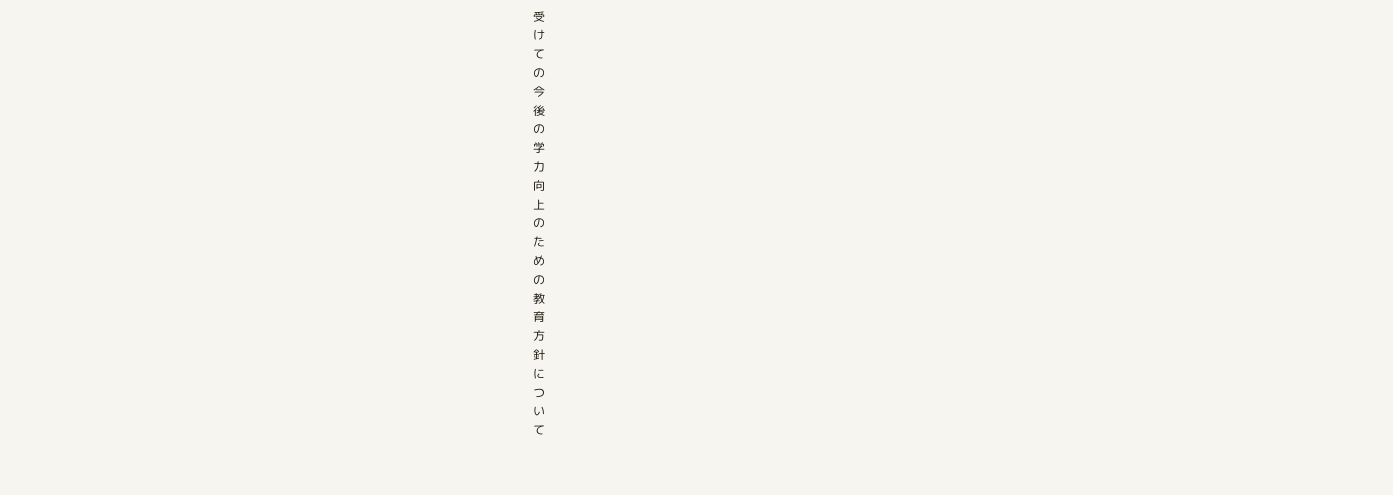受
け
て
の
今
後
の
学
力
向
上
の
た
め
の
教
育
方
針
に
つ
い
て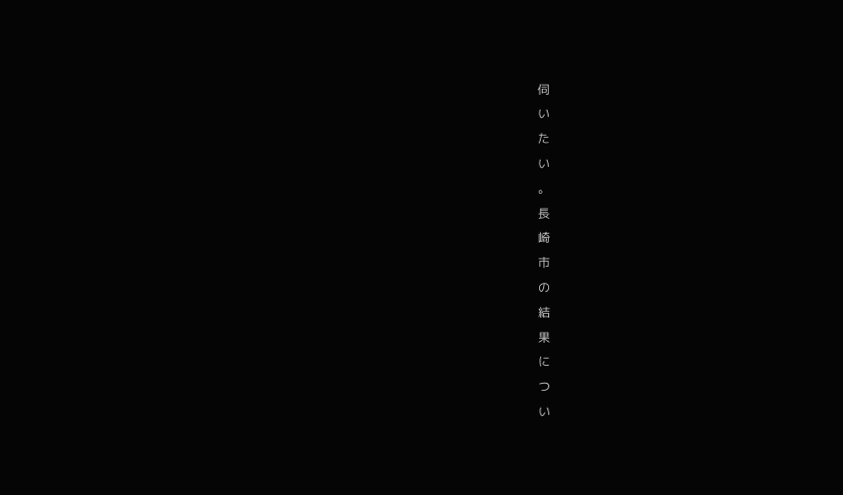伺
い
た
い
。
長
崎
市
の
結
果
に
つ
い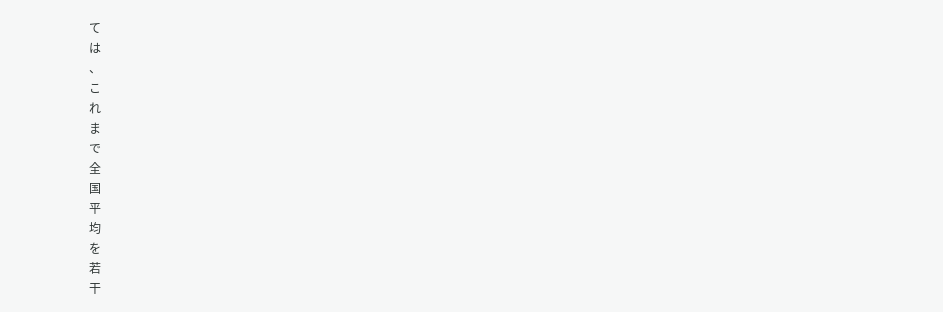て
は
、
こ
れ
ま
で
全
国
平
均
を
若
干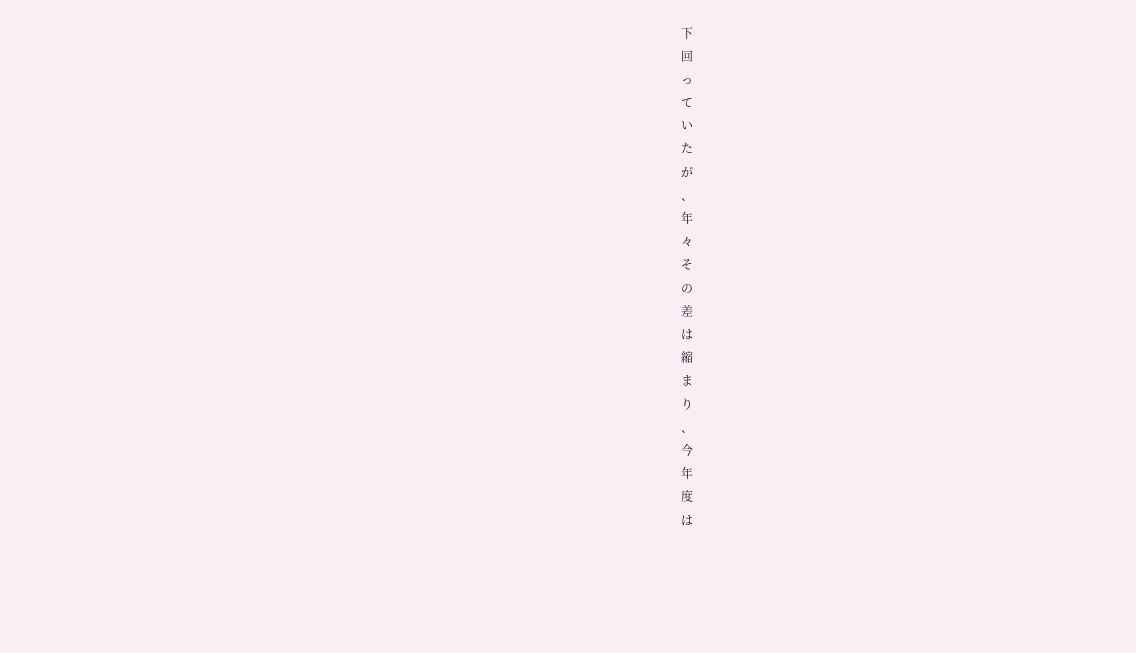下
回
っ
て
い
た
が
、
年
々
そ
の
差
は
縮
ま
り
、
今
年
度
は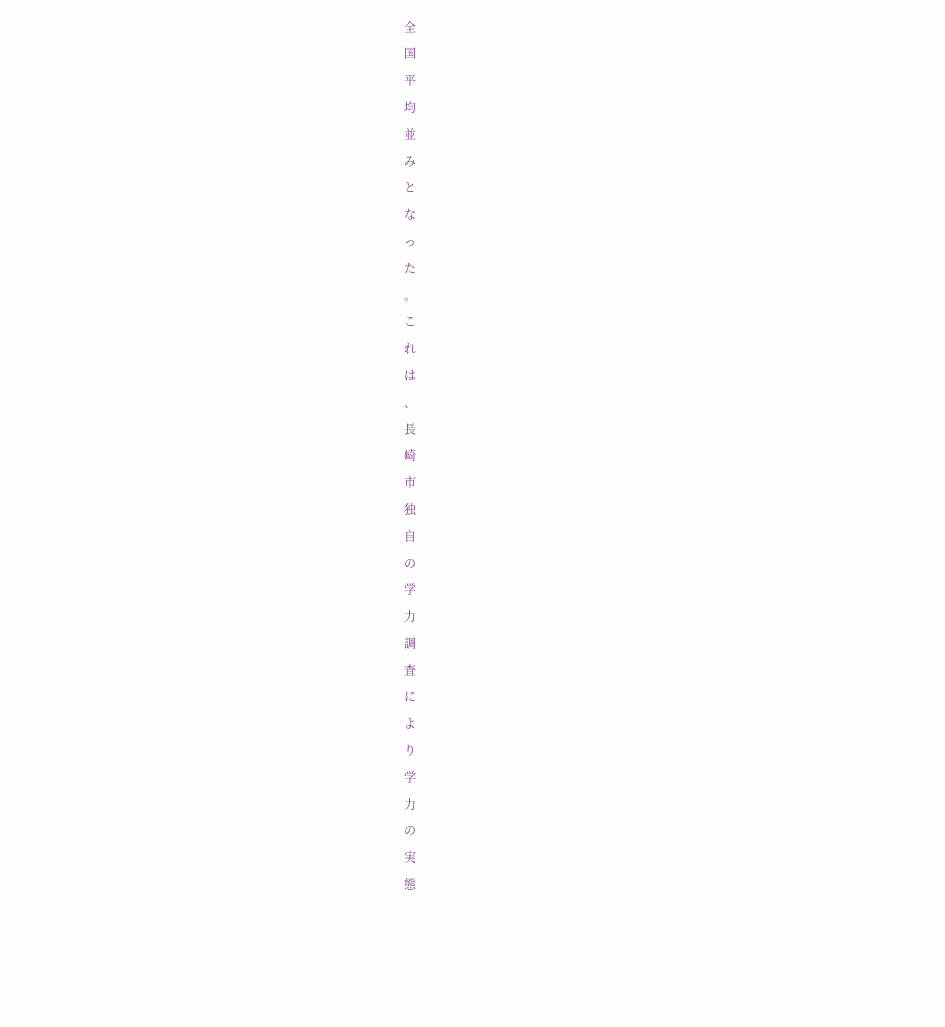全
国
平
均
並
み
と
な
っ
た
。
こ
れ
は
、
長
崎
市
独
自
の
学
力
調
査
に
よ
り
学
力
の
実
態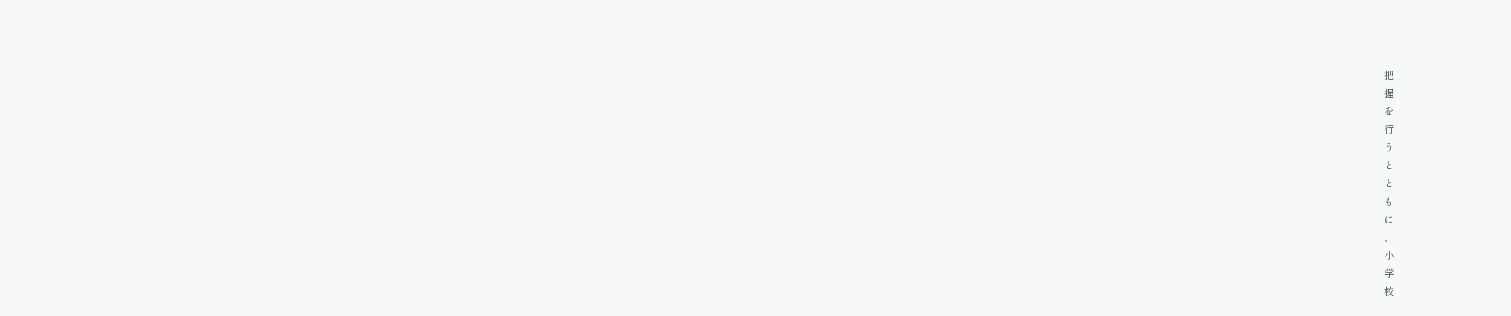把
握
を
行
う
と
と
も
に
、
小
学
校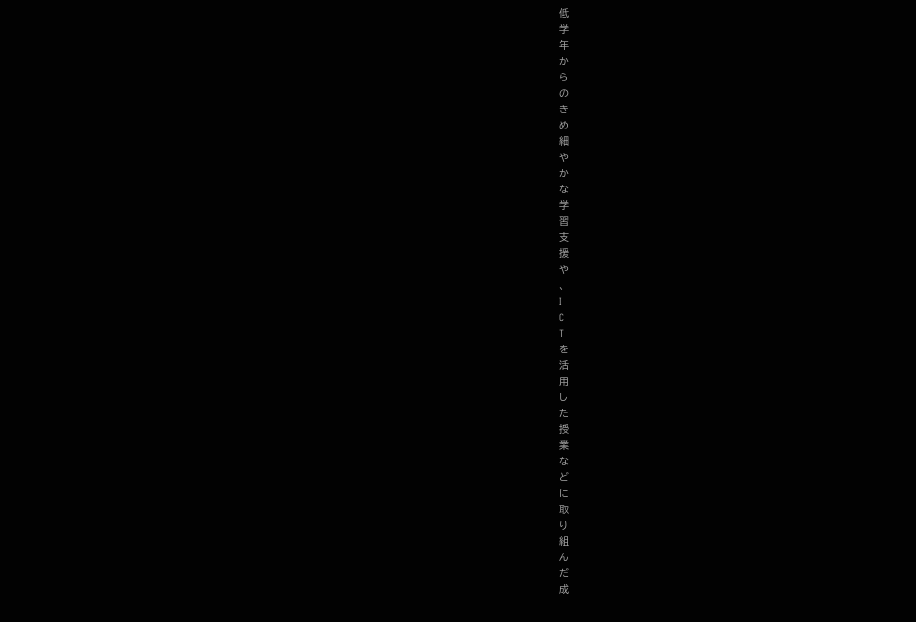低
学
年
か
ら
の
き
め
細
や
か
な
学
習
支
援
や
、
I
C
T
を
活
用
し
た
授
業
な
ど
に
取
り
組
ん
だ
成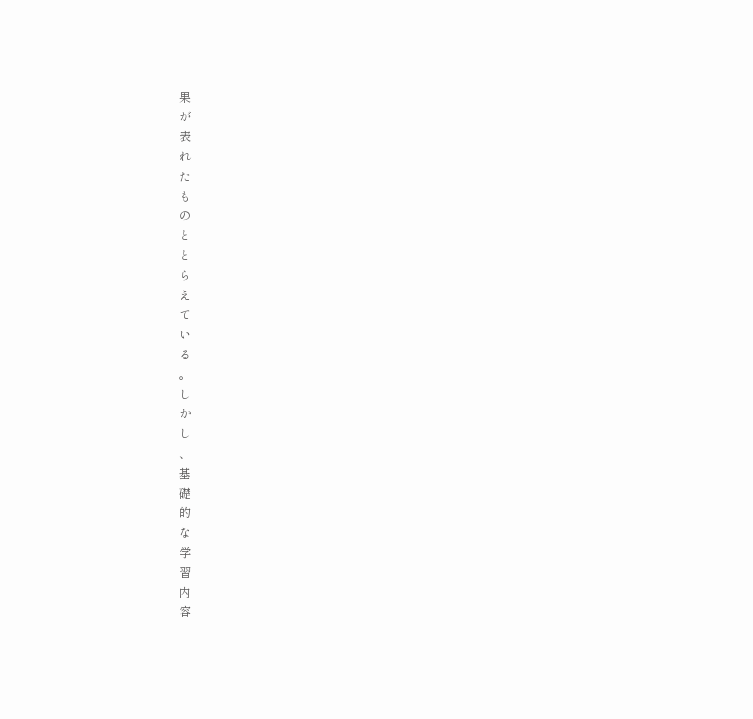果
が
表
れ
た
も
の
と
と
ら
え
て
い
る
。
し
か
し
、
基
礎
的
な
学
習
内
容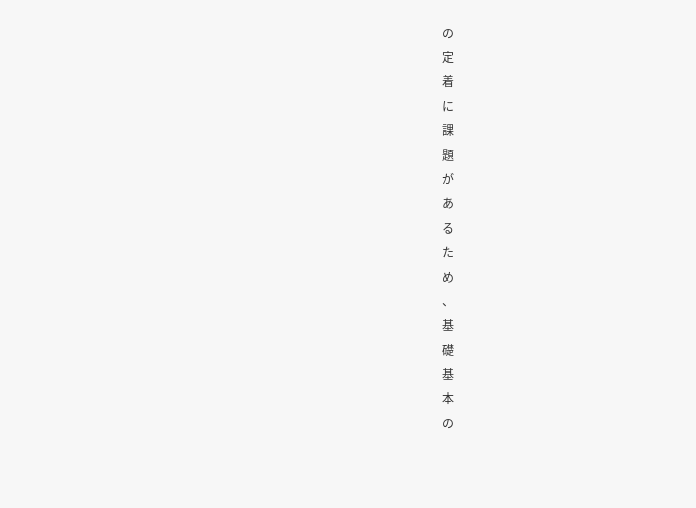の
定
着
に
課
題
が
あ
る
た
め
、
基
礎
基
本
の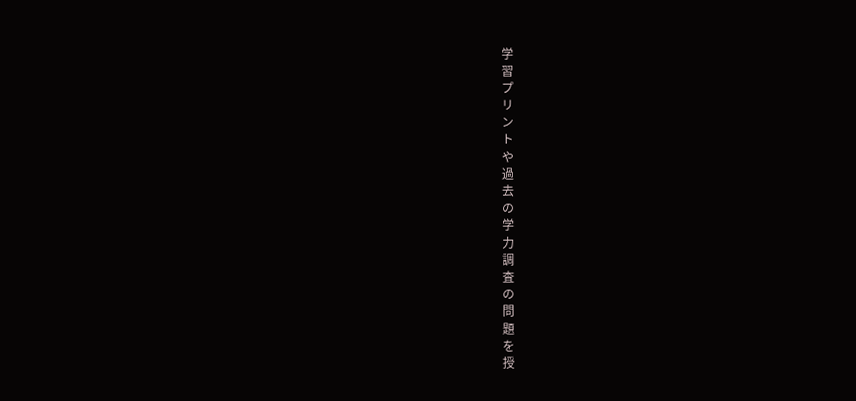学
習
プ
リ
ン
ト
や
過
去
の
学
力
調
査
の
問
題
を
授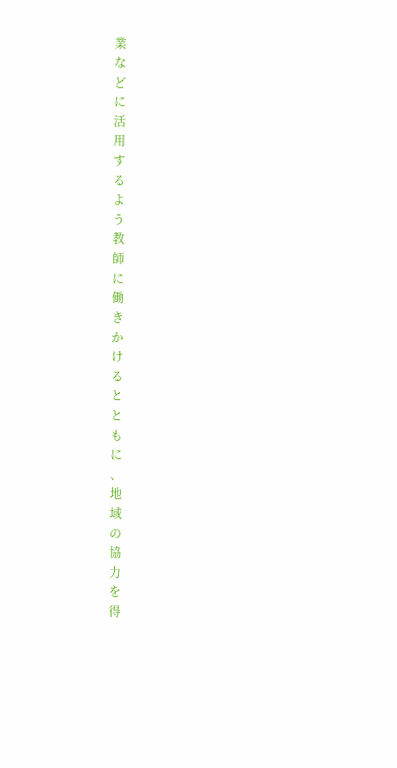業
な
ど
に
活
用
す
る
よ
う
教
師
に
働
き
か
け
る
と
と
も
に
、
地
域
の
協
力
を
得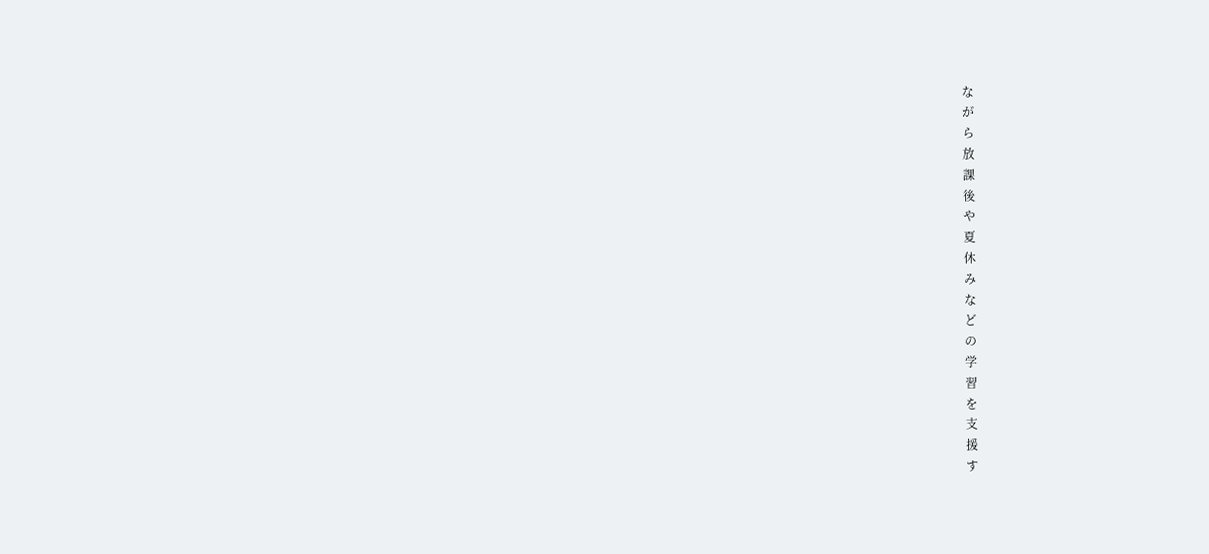な
が
ら
放
課
後
や
夏
休
み
な
ど
の
学
習
を
支
援
す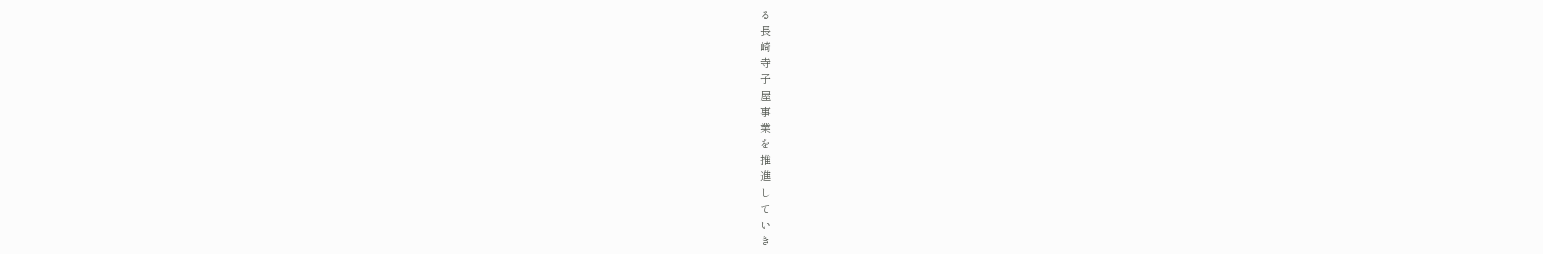る
長
崎
寺
子
屋
事
業
を
推
進
し
て
い
き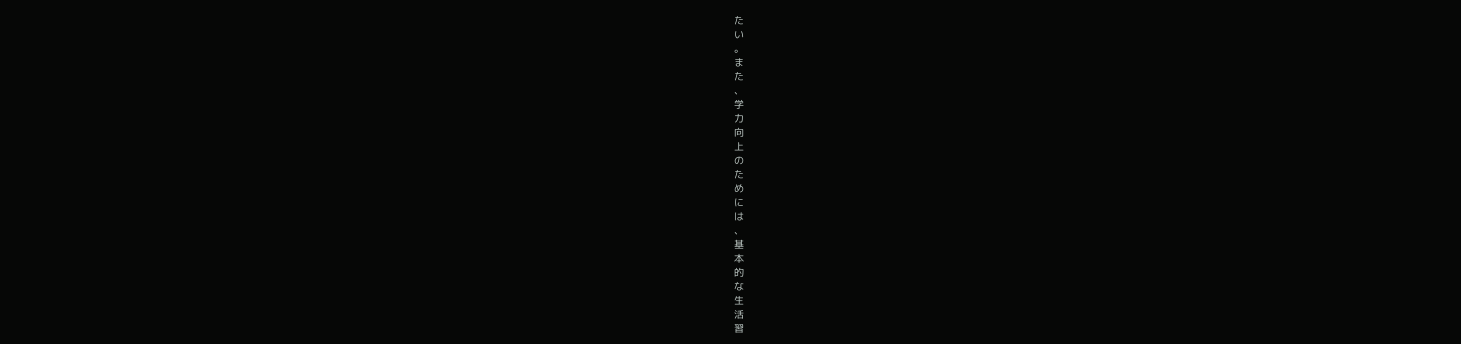た
い
。
ま
た
、
学
力
向
上
の
た
め
に
は
、
基
本
的
な
生
活
習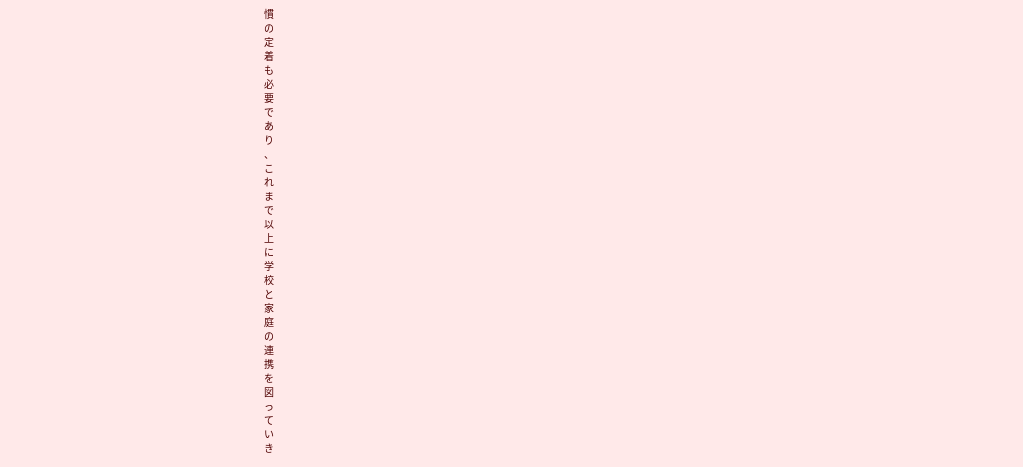慣
の
定
着
も
必
要
で
あ
り
、
こ
れ
ま
で
以
上
に
学
校
と
家
庭
の
連
携
を
図
っ
て
い
き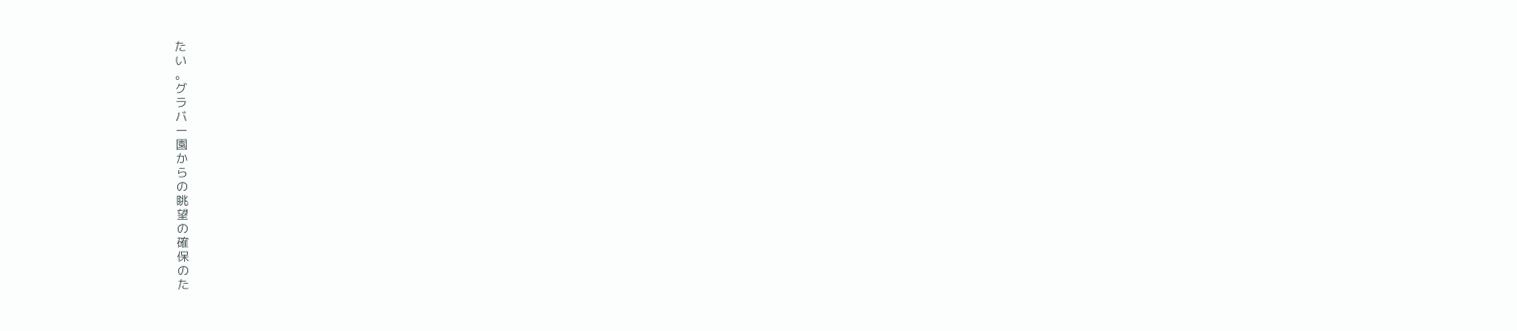た
い
。
グ
ラ
バ
ー
園
か
ら
の
眺
望
の
確
保
の
た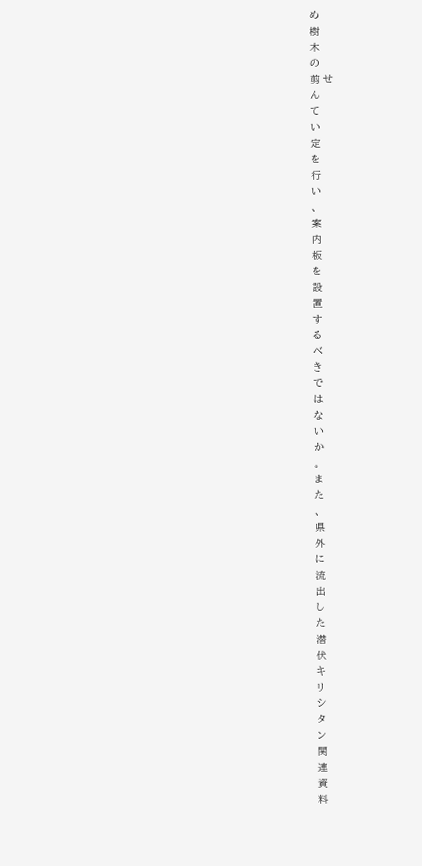め
樹
木
の
剪 せ
ん
て
い
定
を
行
い
、
案
内
板
を
設
置
す
る
べ
き
で
は
な
い
か
。
ま
た
、
県
外
に
流
出
し
た
潜
伏
キ
リ
シ
タ
ン
関
連
資
料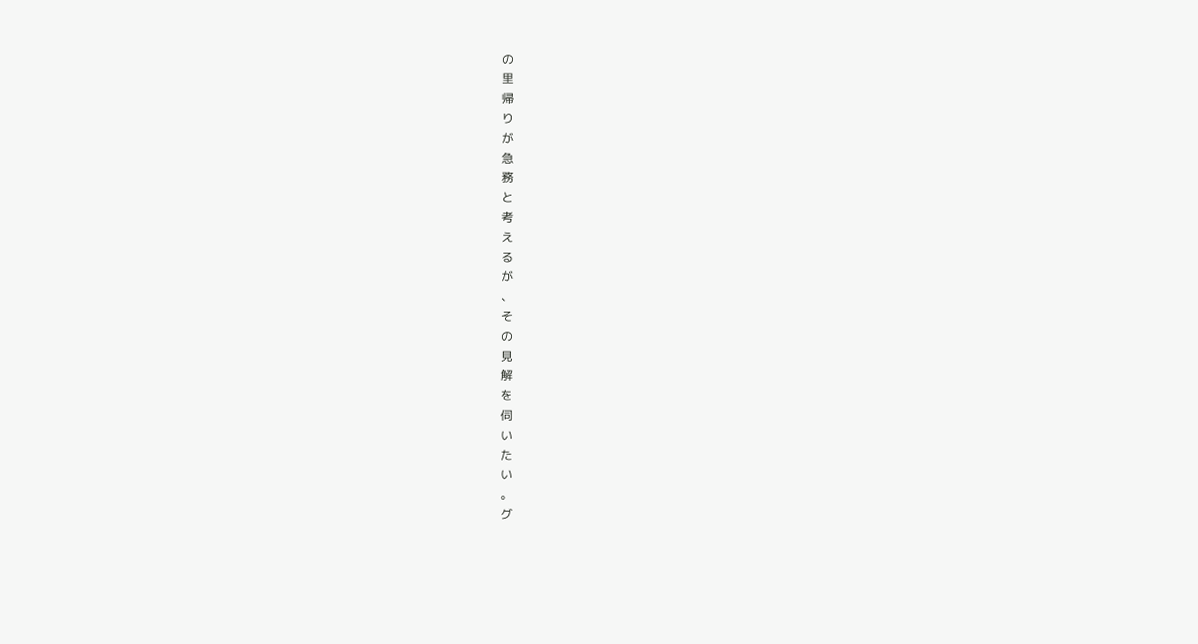の
里
帰
り
が
急
務
と
考
え
る
が
、
そ
の
見
解
を
伺
い
た
い
。
グ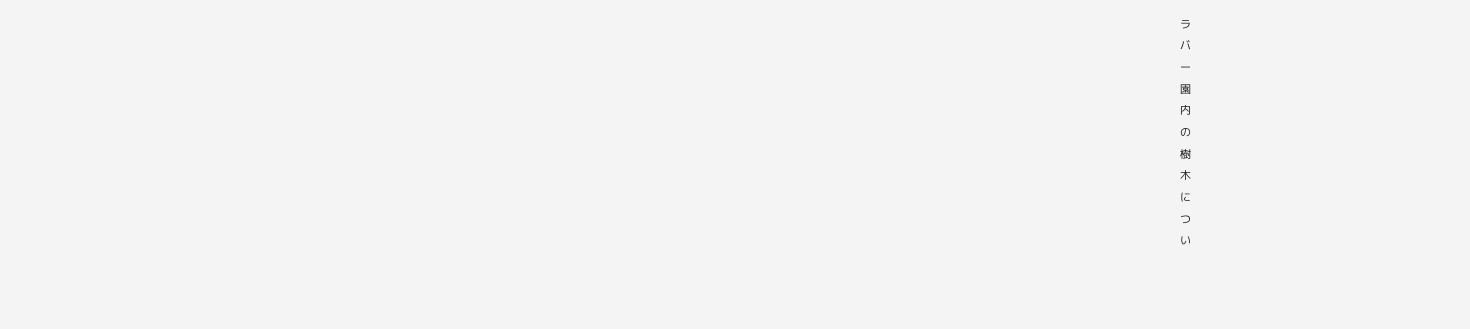ラ
バ
ー
園
内
の
樹
木
に
つ
い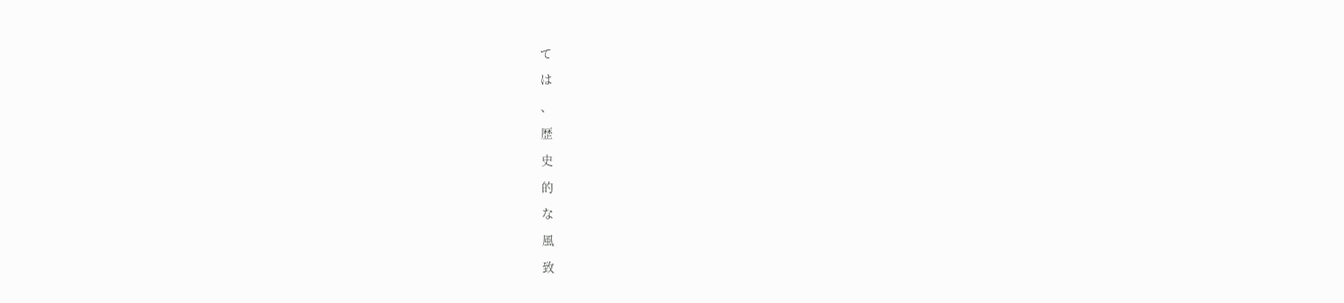て
は
、
歴
史
的
な
風
致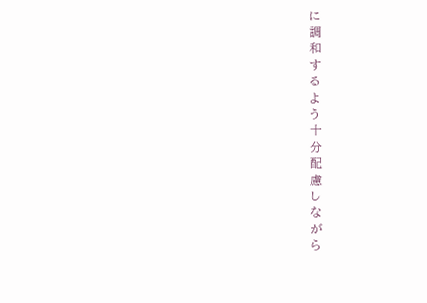に
調
和
す
る
よ
う
十
分
配
慮
し
な
が
ら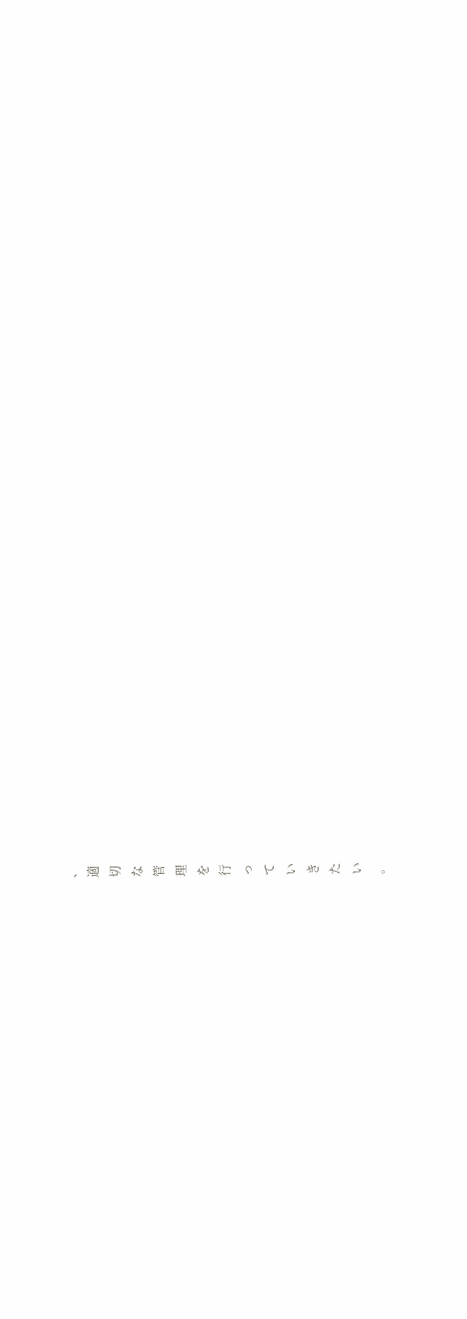、
適
切
な
管
理
を
行
っ
て
い
き
た
い
。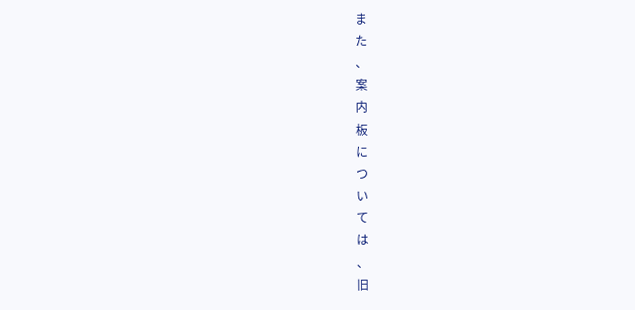ま
た
、
案
内
板
に
つ
い
て
は
、
旧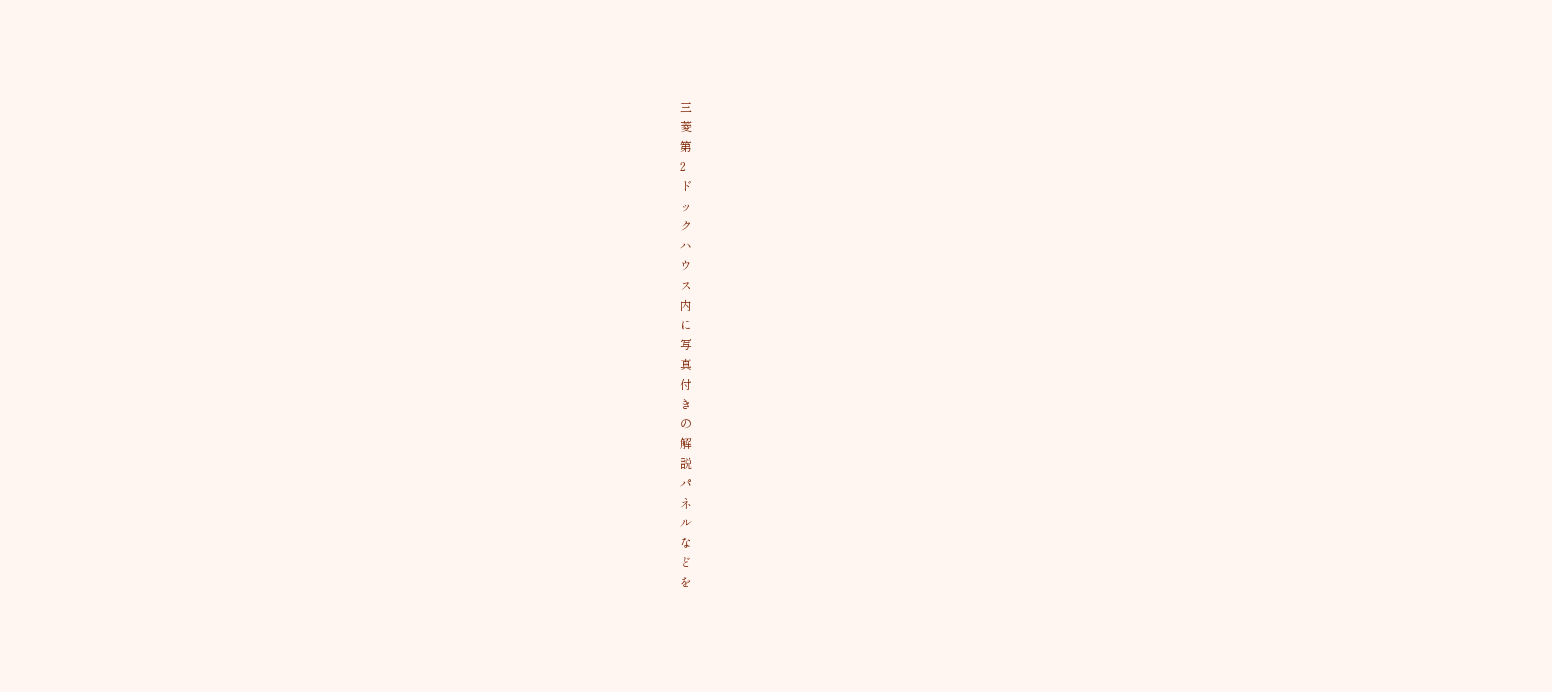三
菱
第
2
ド
ッ
ク
ハ
ウ
ス
内
に
写
真
付
き
の
解
説
パ
ネ
ル
な
ど
を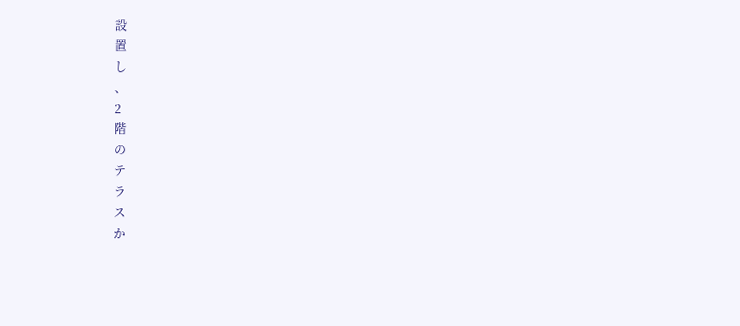設
置
し
、
2
階
の
テ
ラ
ス
か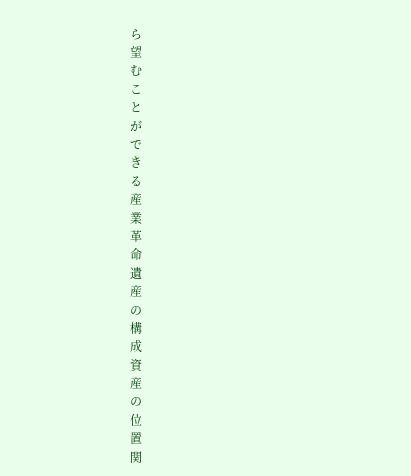ら
望
む
こ
と
が
で
き
る
産
業
革
命
遺
産
の
構
成
資
産
の
位
置
関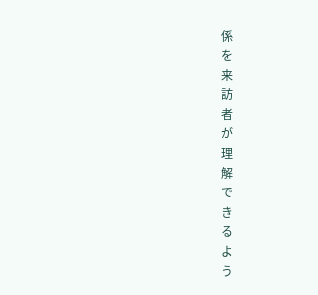係
を
来
訪
者
が
理
解
で
き
る
よ
う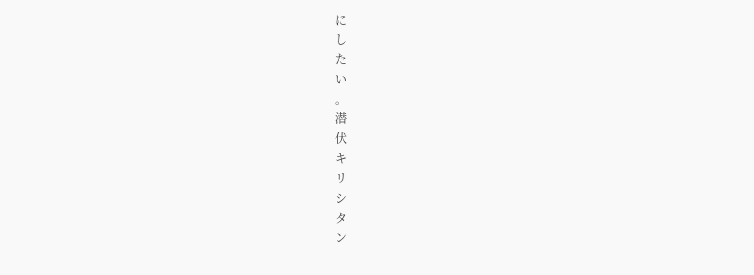に
し
た
い
。
潜
伏
キ
リ
シ
タ
ン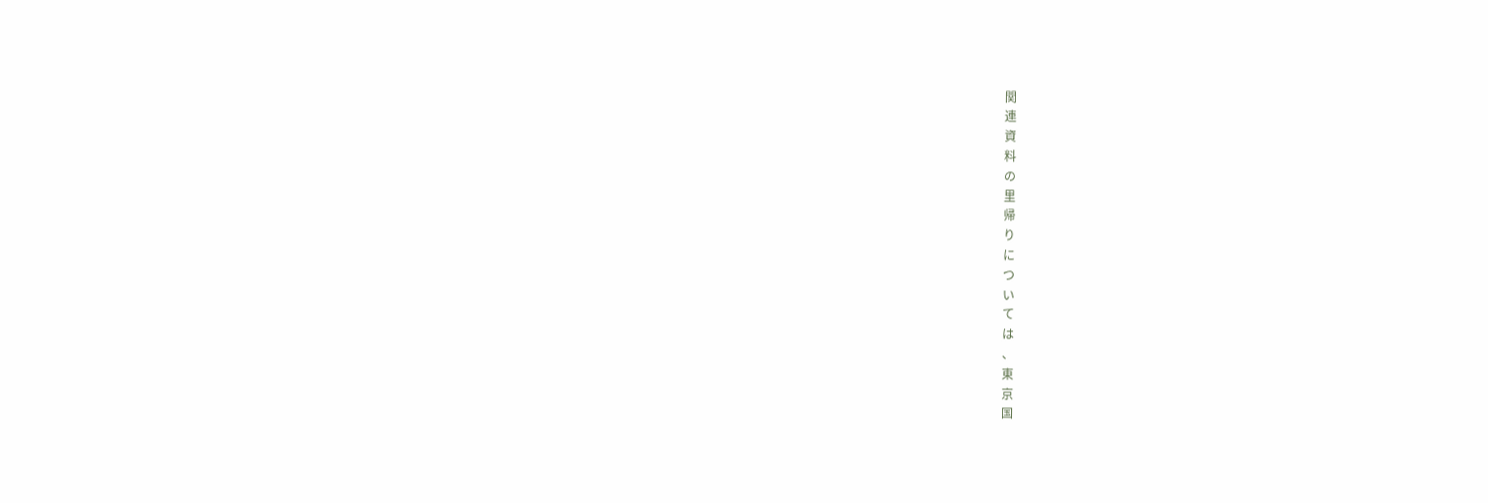関
連
資
料
の
里
帰
り
に
つ
い
て
は
、
東
京
国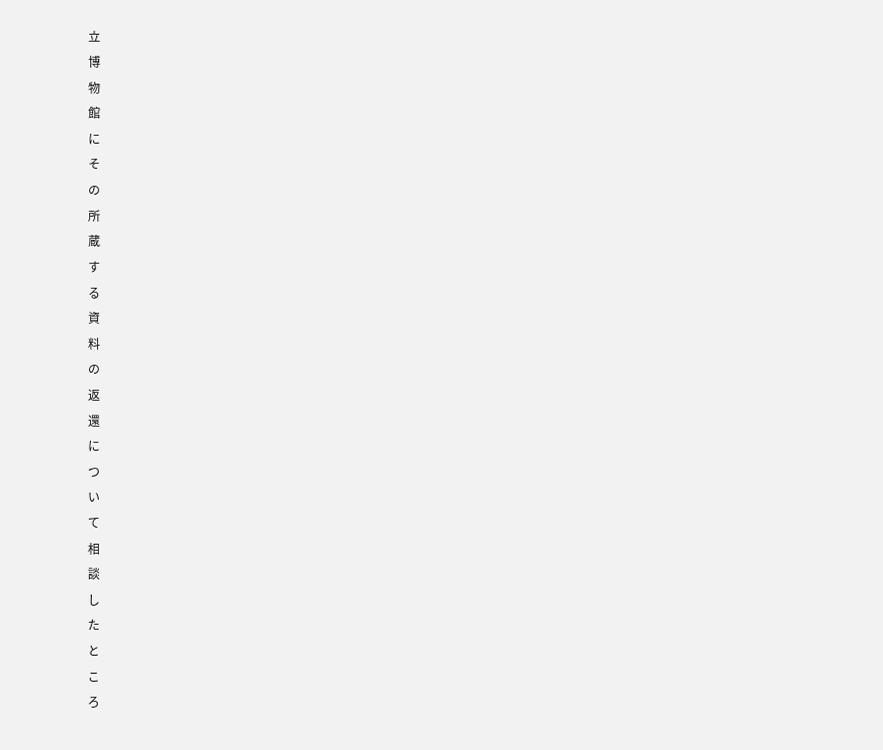立
博
物
館
に
そ
の
所
蔵
す
る
資
料
の
返
還
に
つ
い
て
相
談
し
た
と
こ
ろ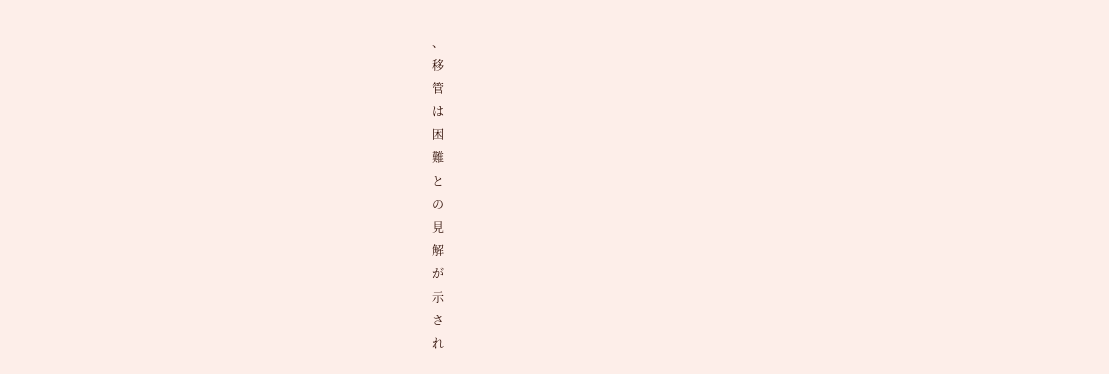、
移
管
は
困
難
と
の
見
解
が
示
さ
れ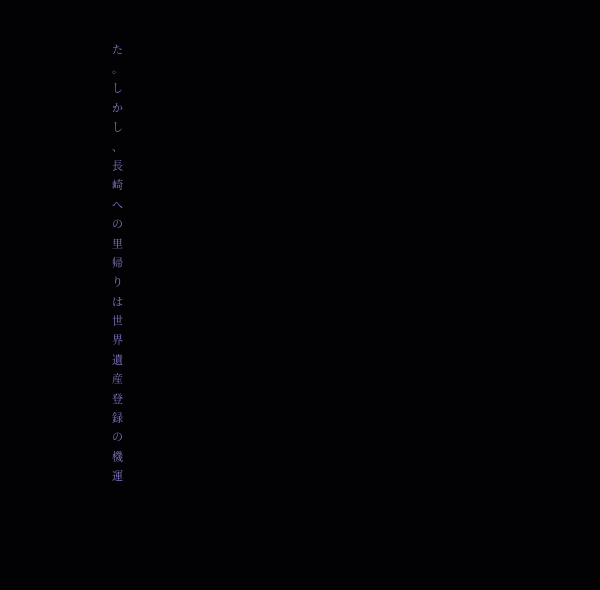た
。
し
か
し
、
長
崎
へ
の
里
帰
り
は
世
界
遺
産
登
録
の
機
運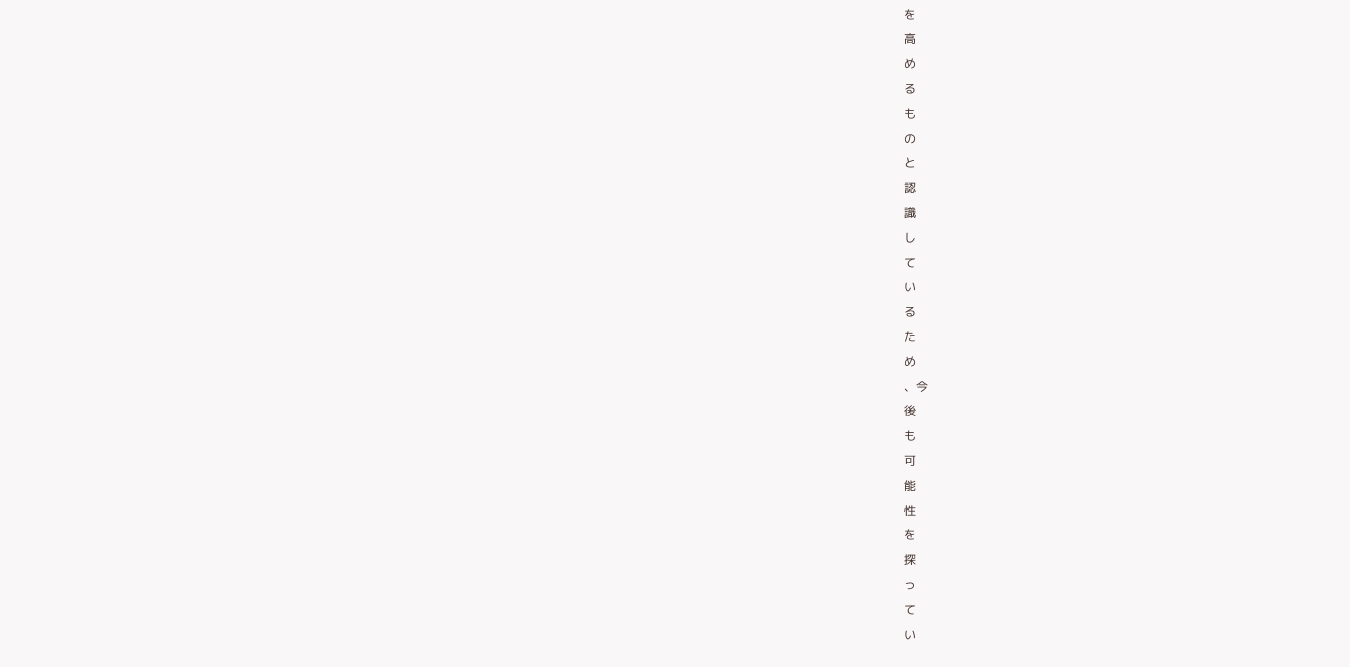を
高
め
る
も
の
と
認
識
し
て
い
る
た
め
、今
後
も
可
能
性
を
探
っ
て
い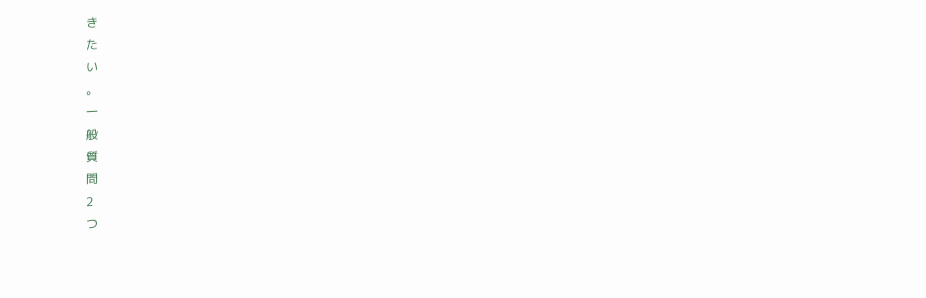き
た
い
。
一
般
質
問
2
つ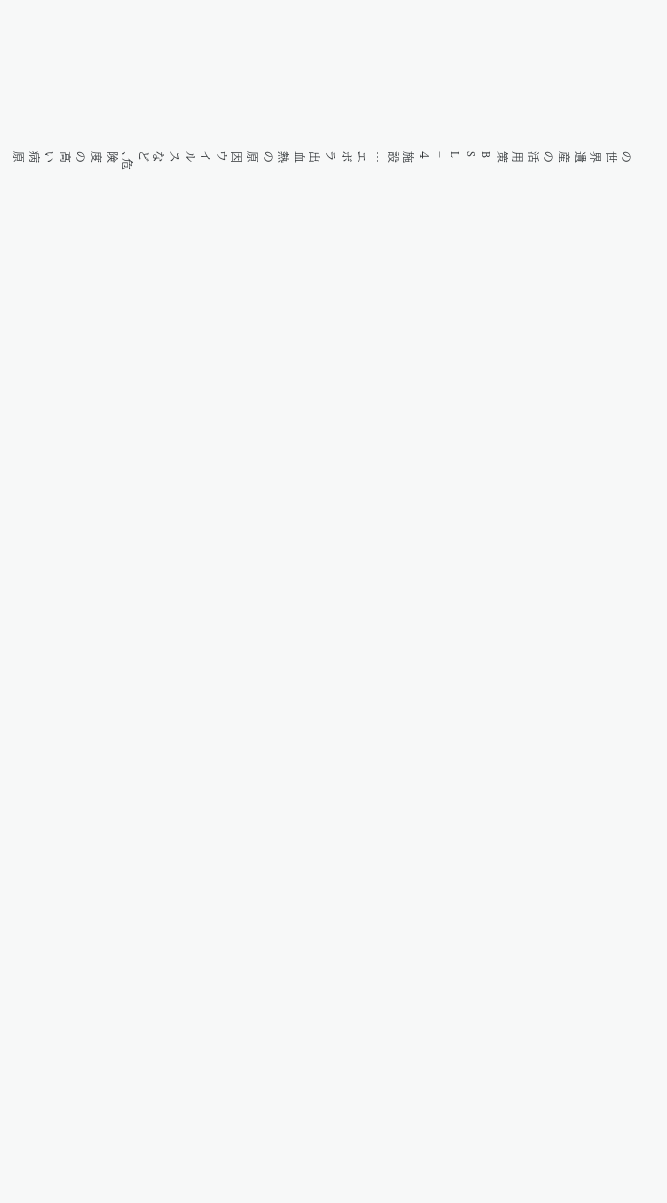の
世
界
遺
産
の
活
用
策
B
S
L
−
4
施
設
…
エ
ボ
ラ
出
血
熱
の
原
因
ウ
イ
ル
ス
な
ど
、危
険
度
の
高
い
病
原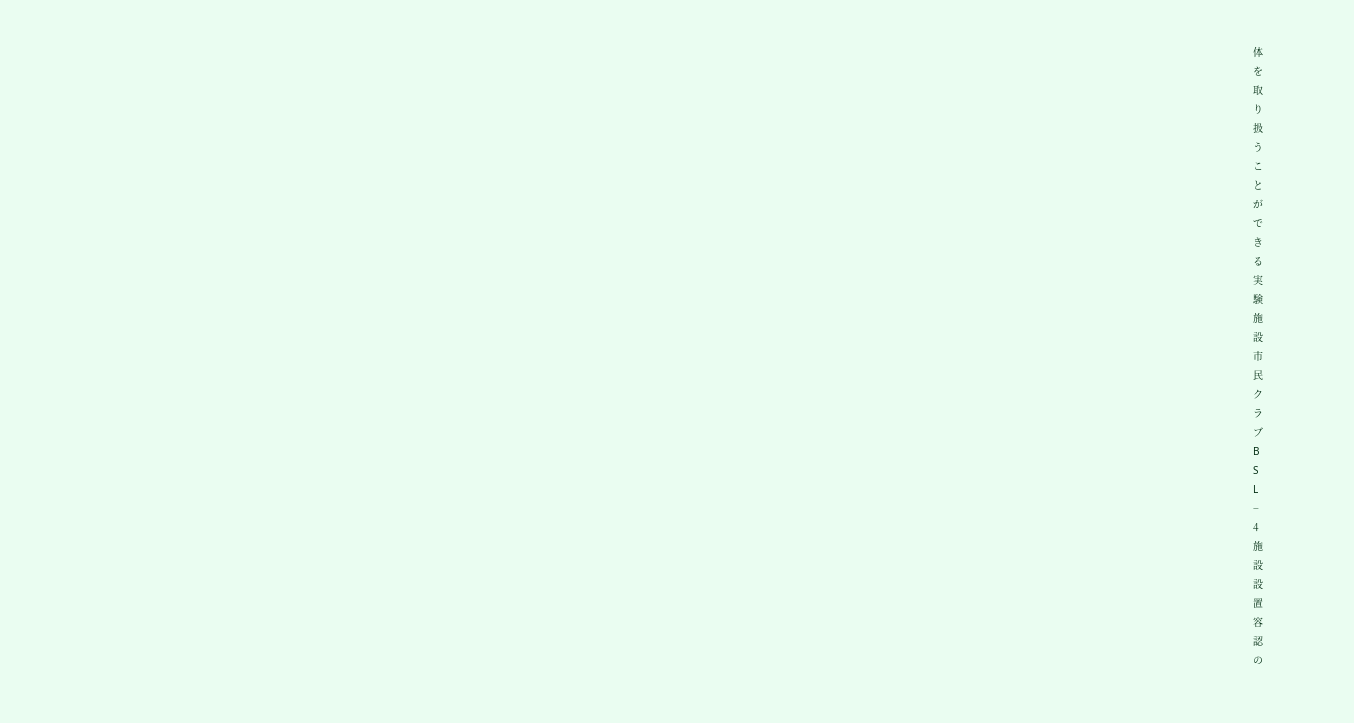体
を
取
り
扱
う
こ
と
が
で
き
る
実
験
施
設
市
民
ク
ラ
ブ
B
S
L
−
4
施
設
設
置
容
認
の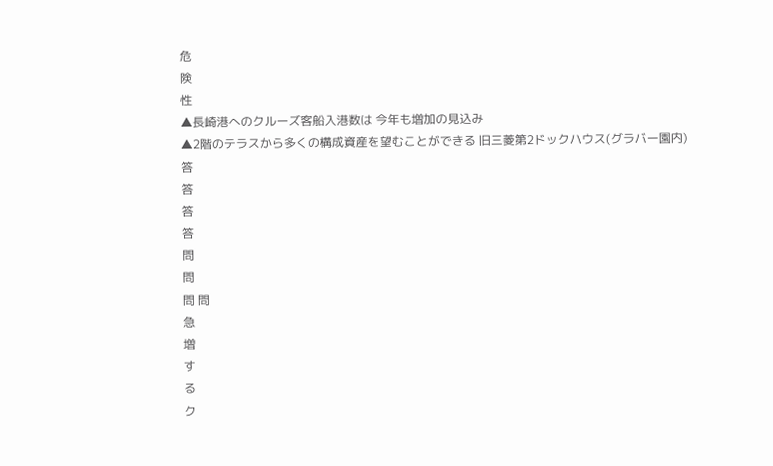危
険
性
▲長崎港へのクルーズ客船入港数は 今年も増加の見込み
▲2階のテラスから多くの構成資産を望むことができる 旧三菱第2ドックハウス(グラバー園内)
答
答
答
答
問
問
問 問
急
増
す
る
ク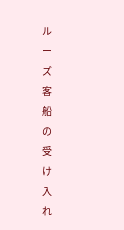ル
ー
ズ
客
船
の
受
け
入
れ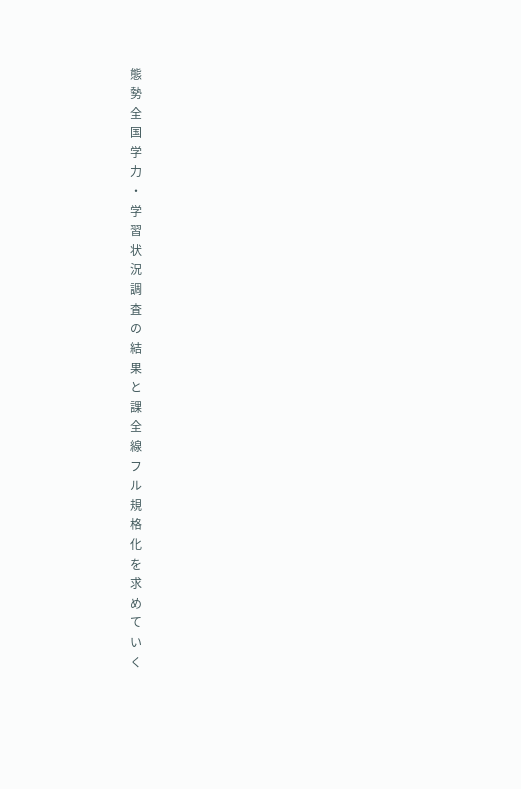態
勢
全
国
学
力
・
学
習
状
況
調
査
の
結
果
と
課
全
線
フ
ル
規
格
化
を
求
め
て
い
く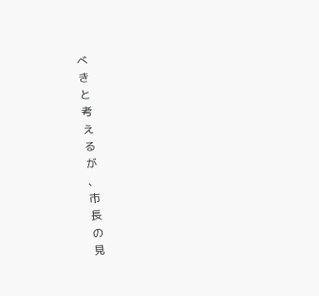べ
き
と
考
え
る
が
、
市
長
の
見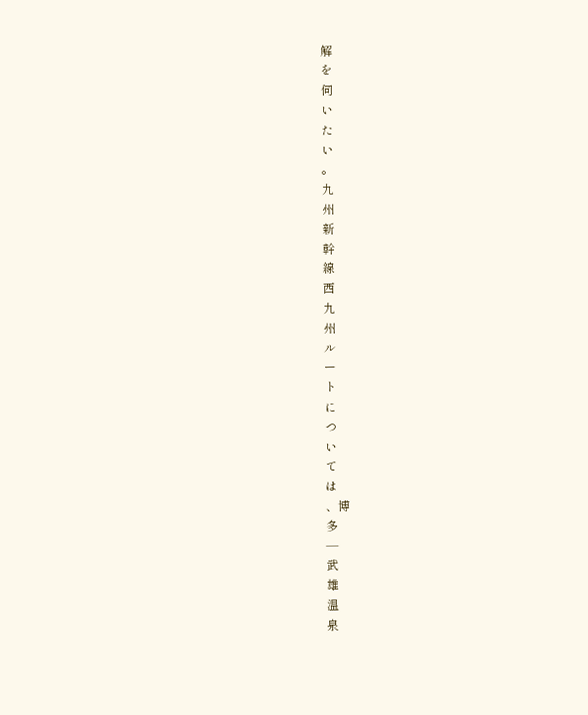解
を
伺
い
た
い
。
九
州
新
幹
線
西
九
州
ル
ー
ト
に
つ
い
て
は
、博
多
―
武
雄
温
泉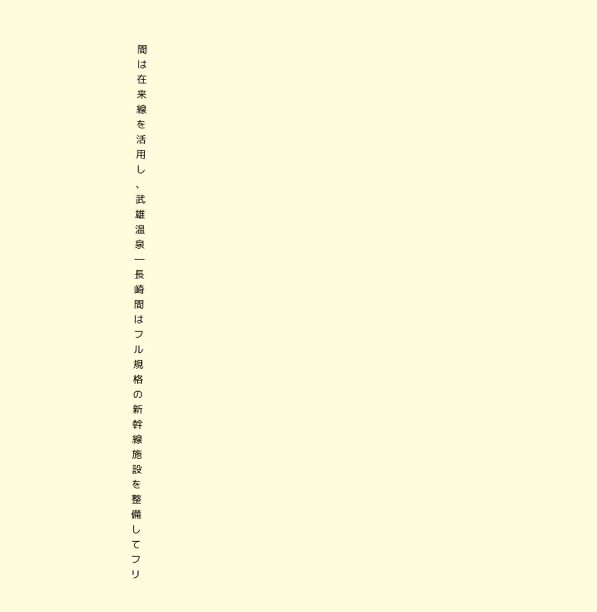間
は
在
来
線
を
活
用
し
、
武
雄
温
泉
―
長
崎
間
は
フ
ル
規
格
の
新
幹
線
施
設
を
整
備
し
て
フ
リ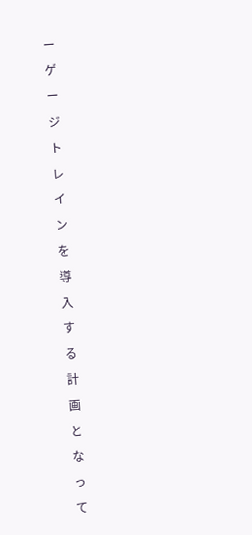ー
ゲ
ー
ジ
ト
レ
イ
ン
を
導
入
す
る
計
画
と
な
っ
て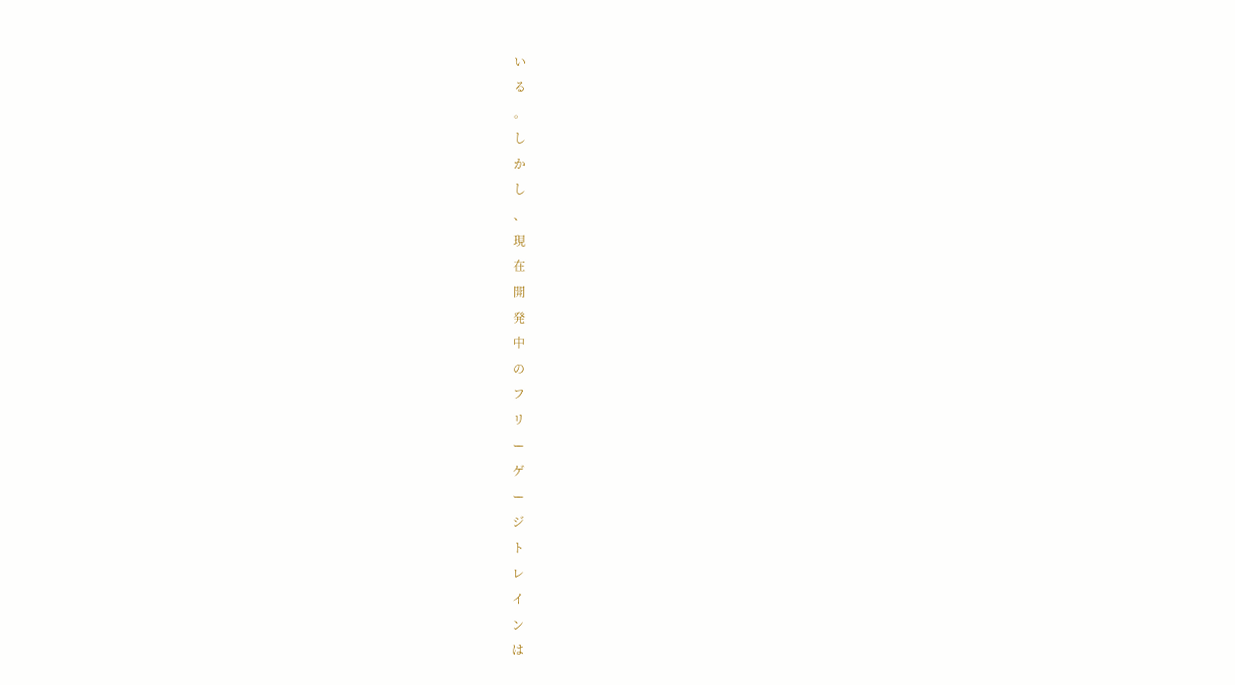い
る
。
し
か
し
、
現
在
開
発
中
の
フ
リ
ー
ゲ
ー
ジ
ト
レ
イ
ン
は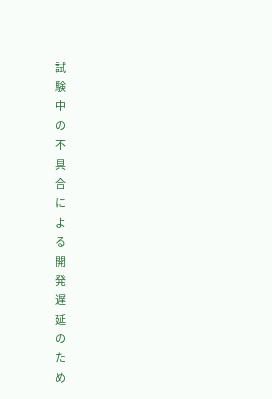試
験
中
の
不
具
合
に
よ
る
開
発
遅
延
の
た
め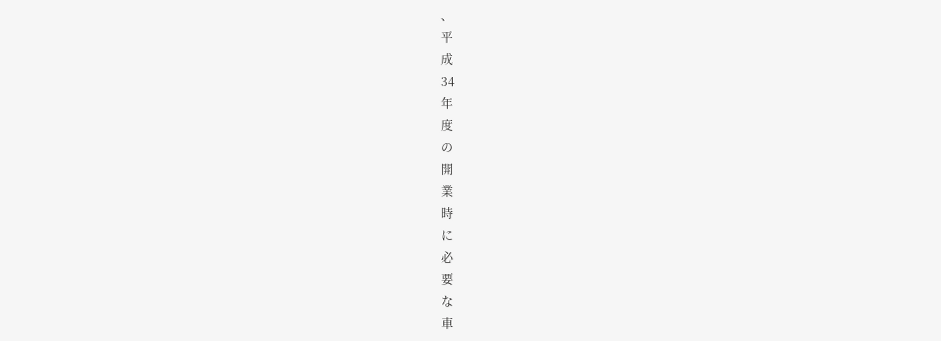、
平
成
34
年
度
の
開
業
時
に
必
要
な
車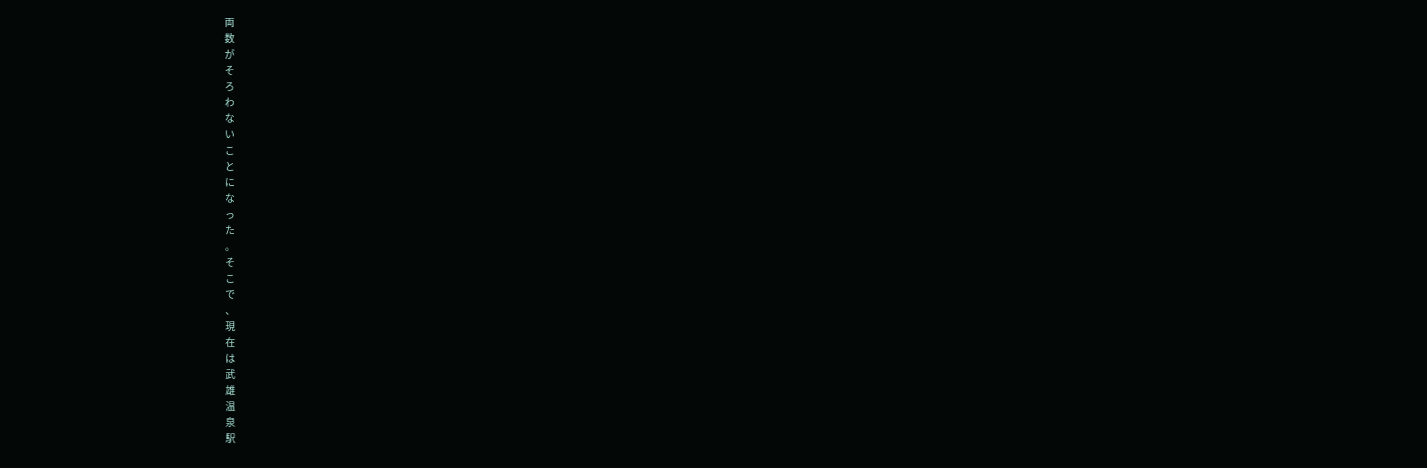両
数
が
そ
ろ
わ
な
い
こ
と
に
な
っ
た
。
そ
こ
で
、
現
在
は
武
雄
温
泉
駅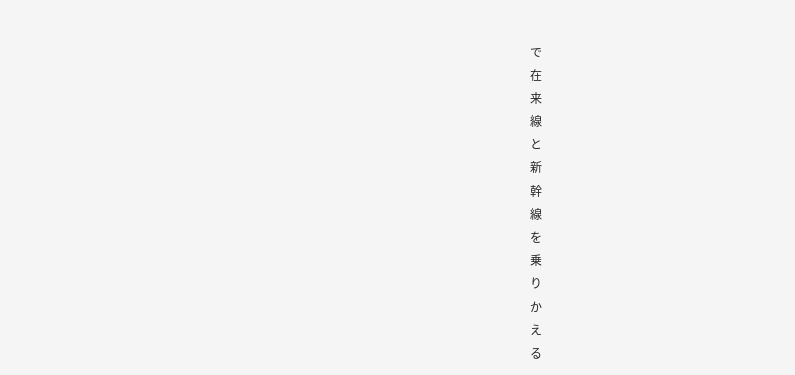で
在
来
線
と
新
幹
線
を
乗
り
か
え
る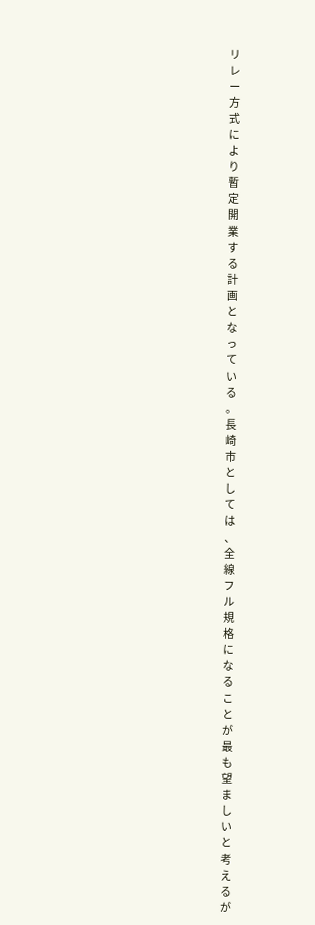リ
レ
ー
方
式
に
よ
り
暫
定
開
業
す
る
計
画
と
な
っ
て
い
る
。
長
崎
市
と
し
て
は
、
全
線
フ
ル
規
格
に
な
る
こ
と
が
最
も
望
ま
し
い
と
考
え
る
が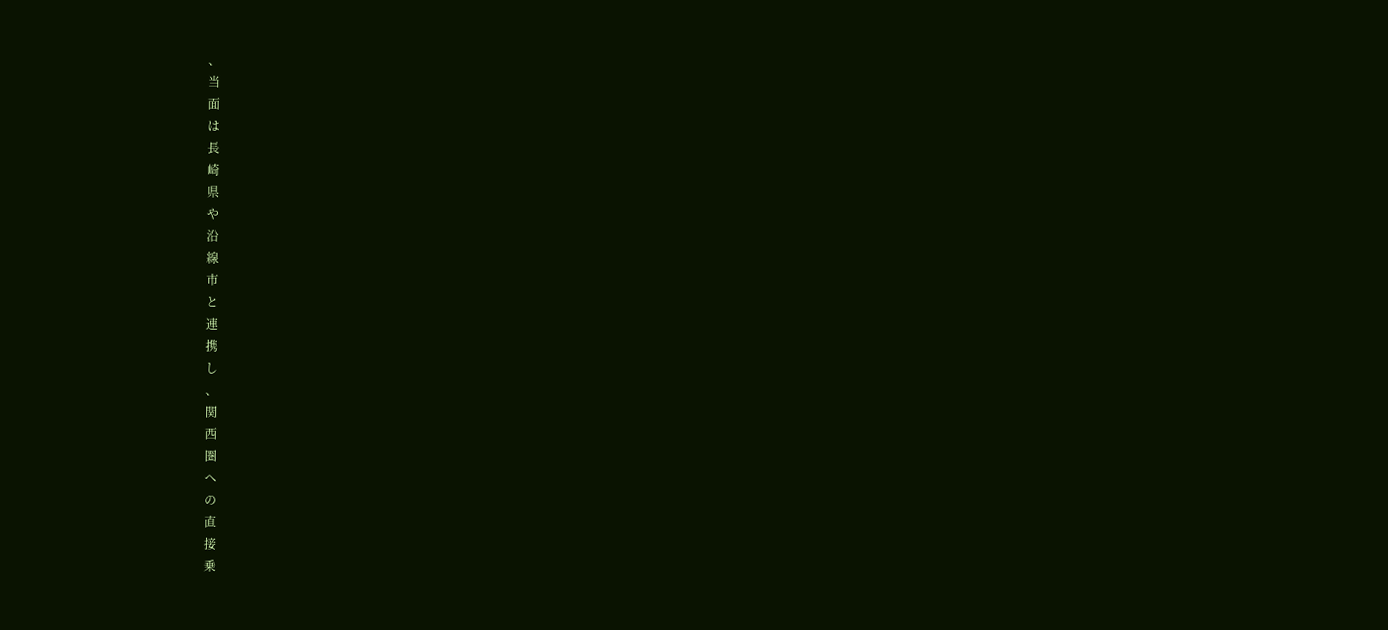、
当
面
は
長
崎
県
や
沿
線
市
と
連
携
し
、
関
西
圏
へ
の
直
接
乗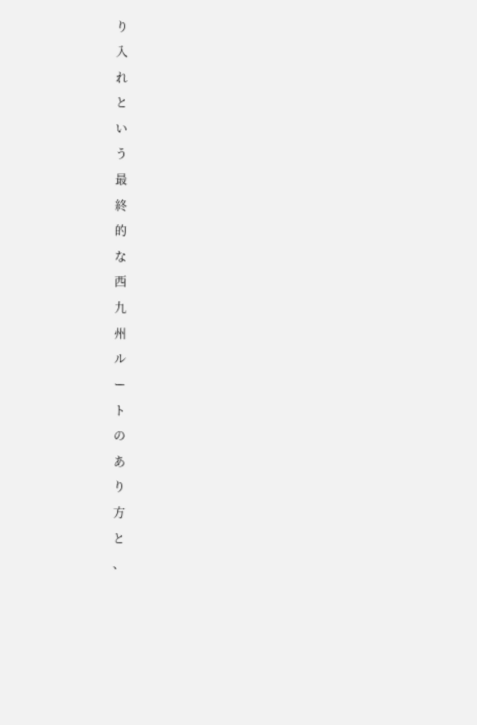り
入
れ
と
い
う
最
終
的
な
西
九
州
ル
ー
ト
の
あ
り
方
と
、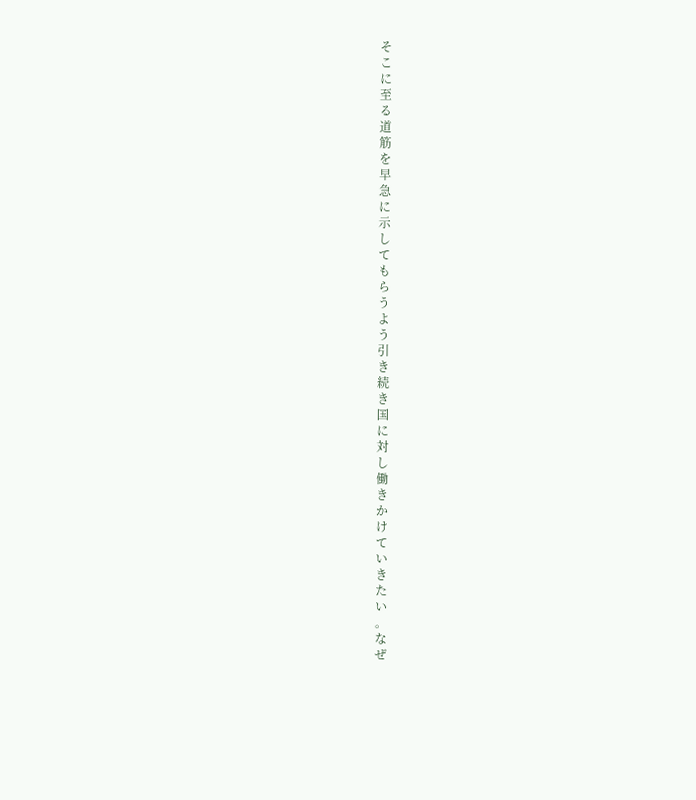そ
こ
に
至
る
道
筋
を
早
急
に
示
し
て
も
ら
う
よ
う
引
き
続
き
国
に
対
し
働
き
か
け
て
い
き
た
い
。
な
ぜ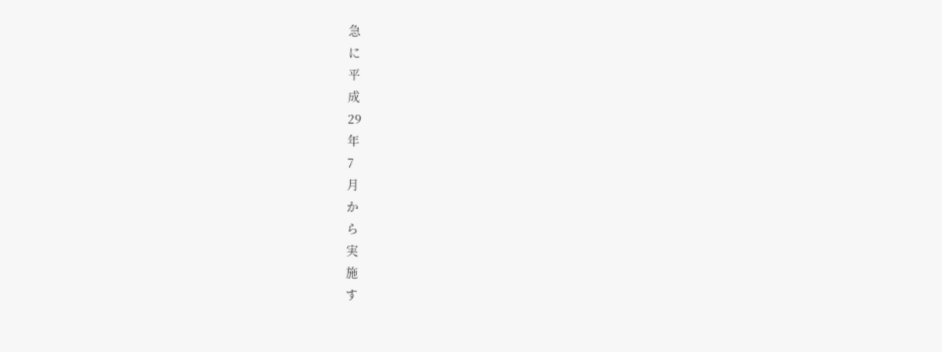急
に
平
成
29
年
7
月
か
ら
実
施
す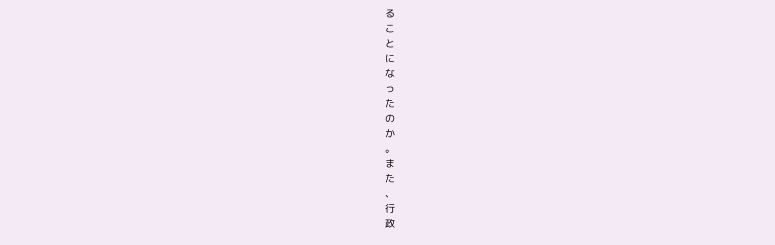る
こ
と
に
な
っ
た
の
か
。
ま
た
、
行
政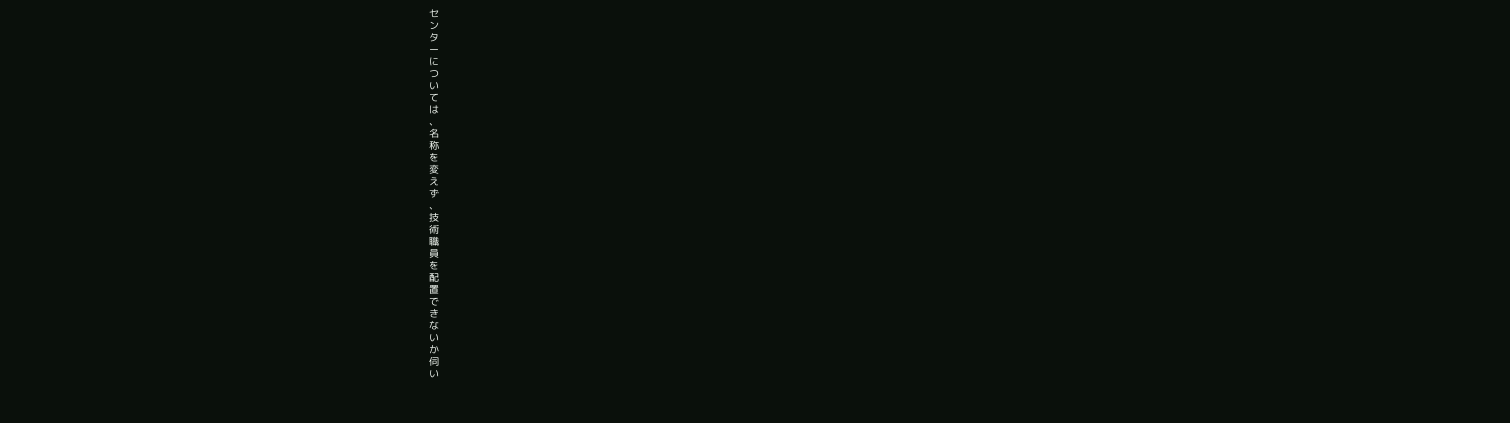セ
ン
タ
ー
に
つ
い
て
は
、
名
称
を
変
え
ず
、
技
術
職
員
を
配
置
で
き
な
い
か
伺
い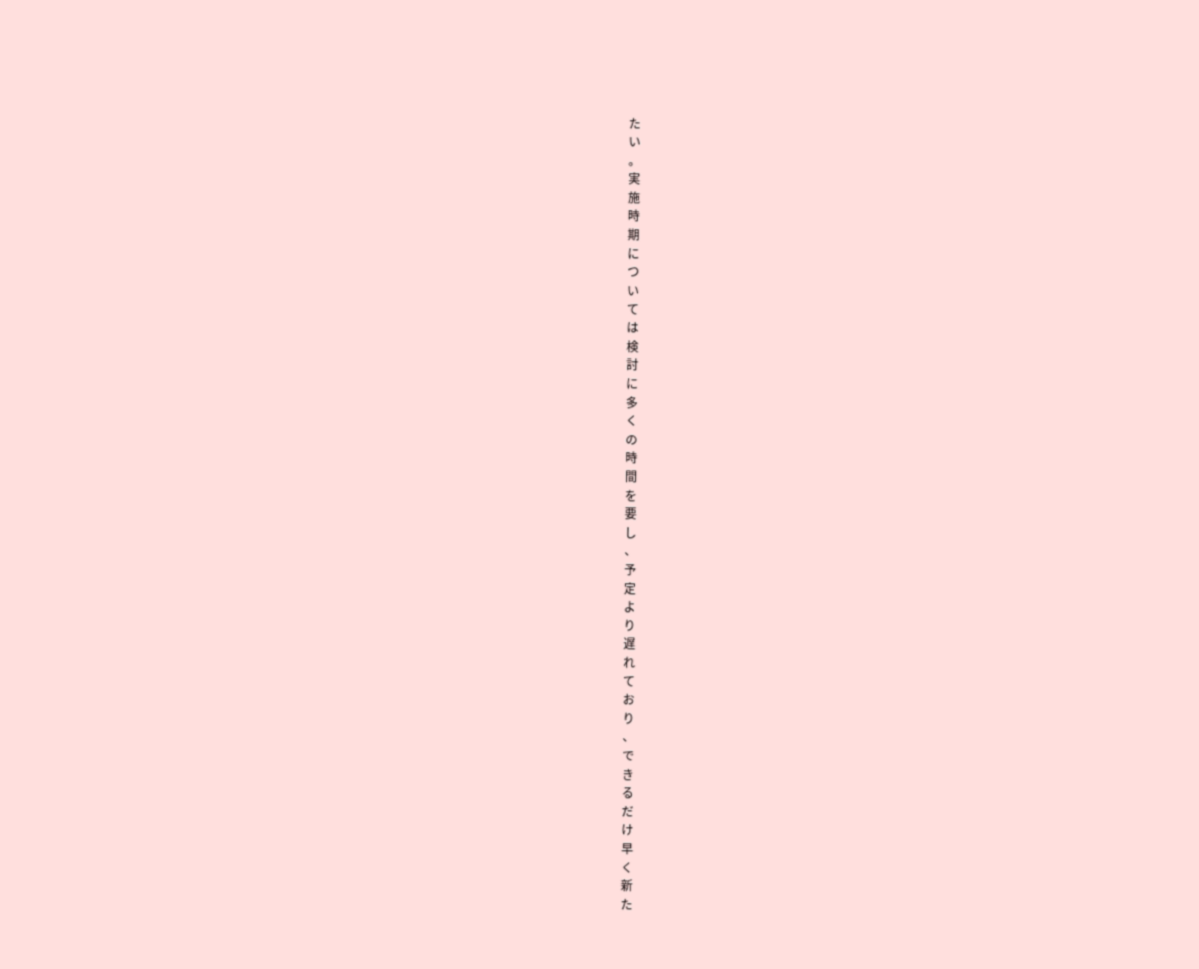た
い
。
実
施
時
期
に
つ
い
て
は
検
討
に
多
く
の
時
間
を
要
し
、
予
定
よ
り
遅
れ
て
お
り
、
で
き
る
だ
け
早
く
新
た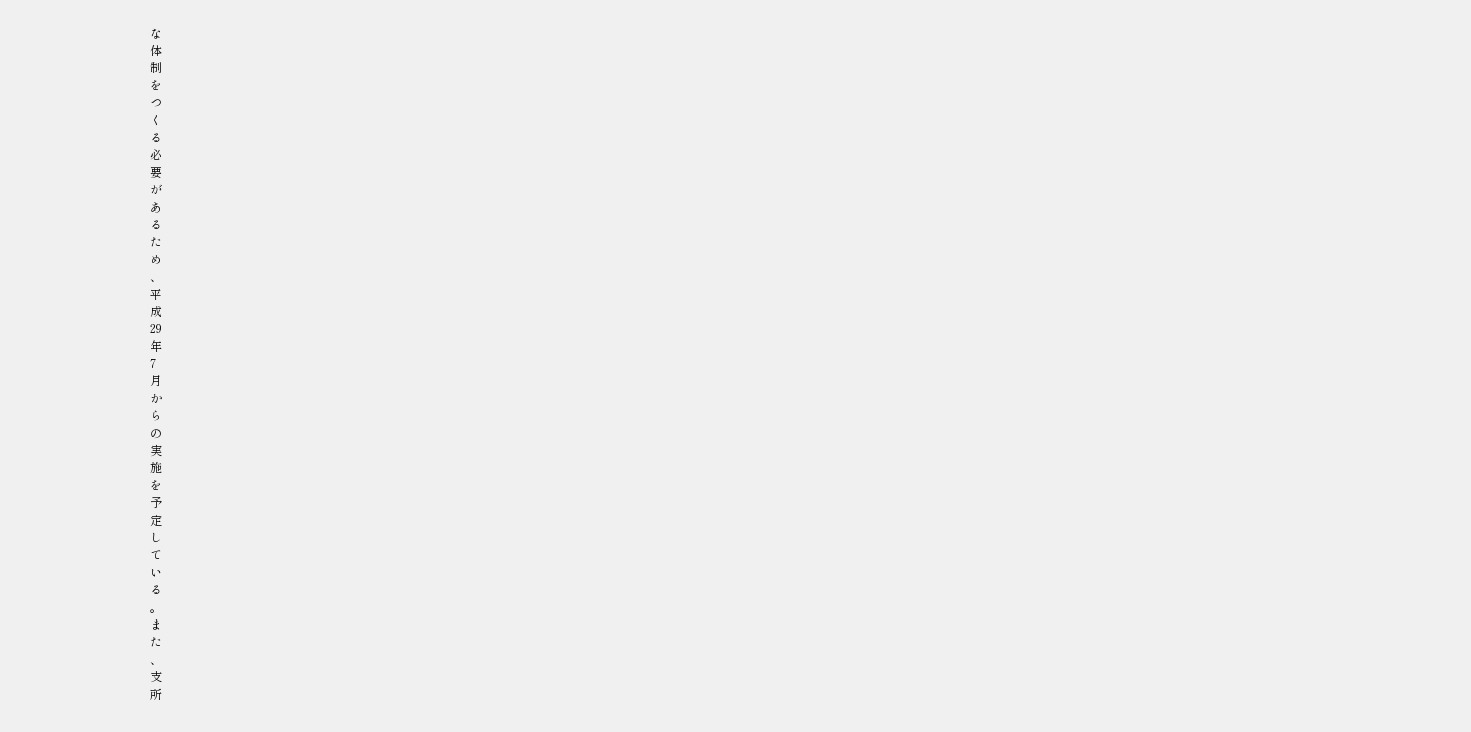な
体
制
を
つ
く
る
必
要
が
あ
る
た
め
、
平
成
29
年
7
月
か
ら
の
実
施
を
予
定
し
て
い
る
。
ま
た
、
支
所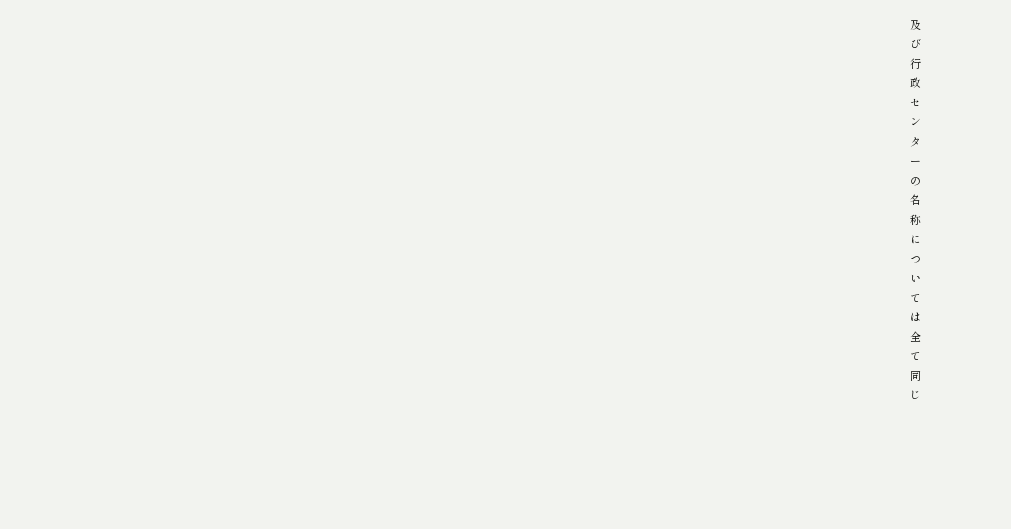及
び
行
政
セ
ン
タ
ー
の
名
称
に
つ
い
て
は
全
て
同
じ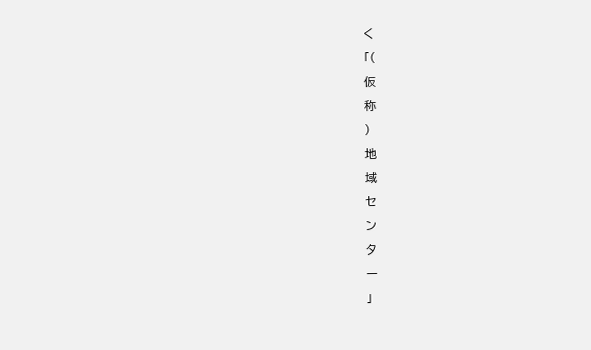く
「(
仮
称
)
地
域
セ
ン
タ
ー
」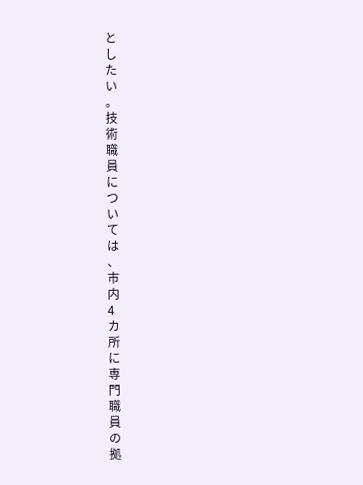と
し
た
い
。
技
術
職
員
に
つ
い
て
は
、
市
内
4
カ
所
に
専
門
職
員
の
拠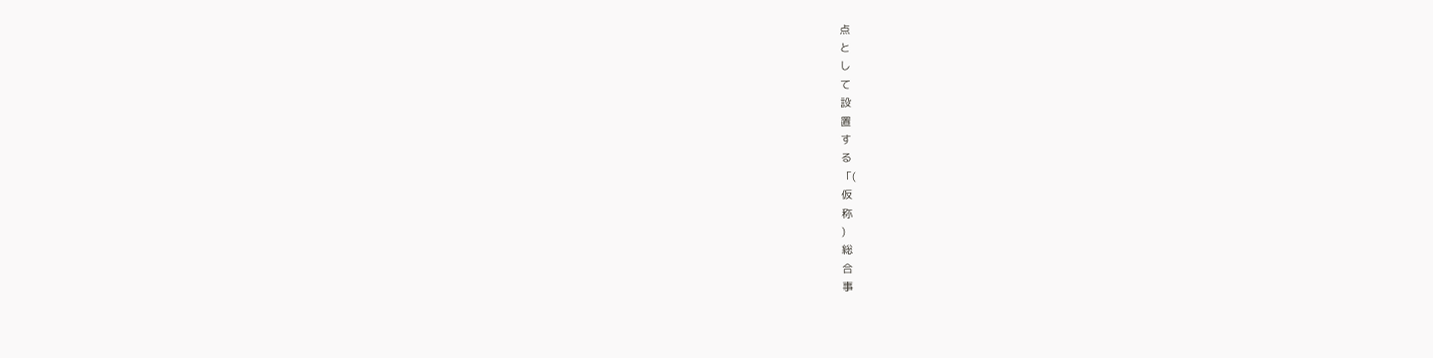点
と
し
て
設
置
す
る
「(
仮
称
)
総
合
事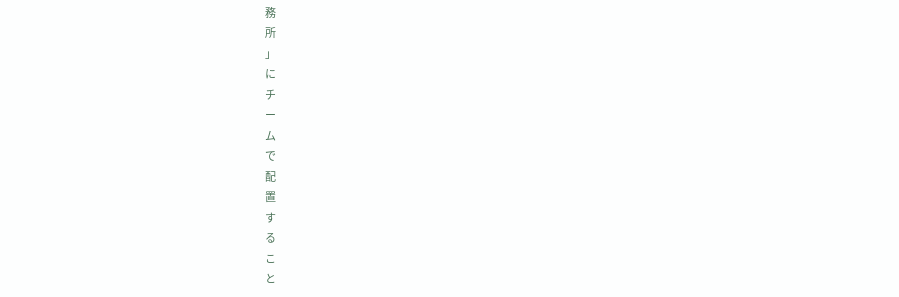務
所
」
に
チ
ー
ム
で
配
置
す
る
こ
と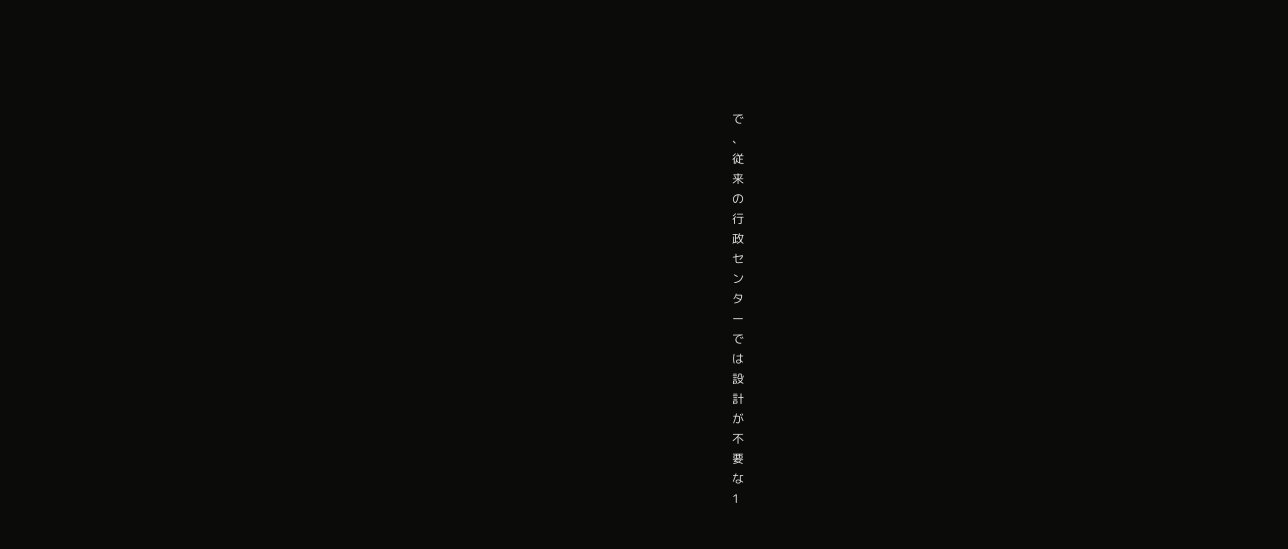で
、
従
来
の
行
政
セ
ン
タ
ー
で
は
設
計
が
不
要
な
1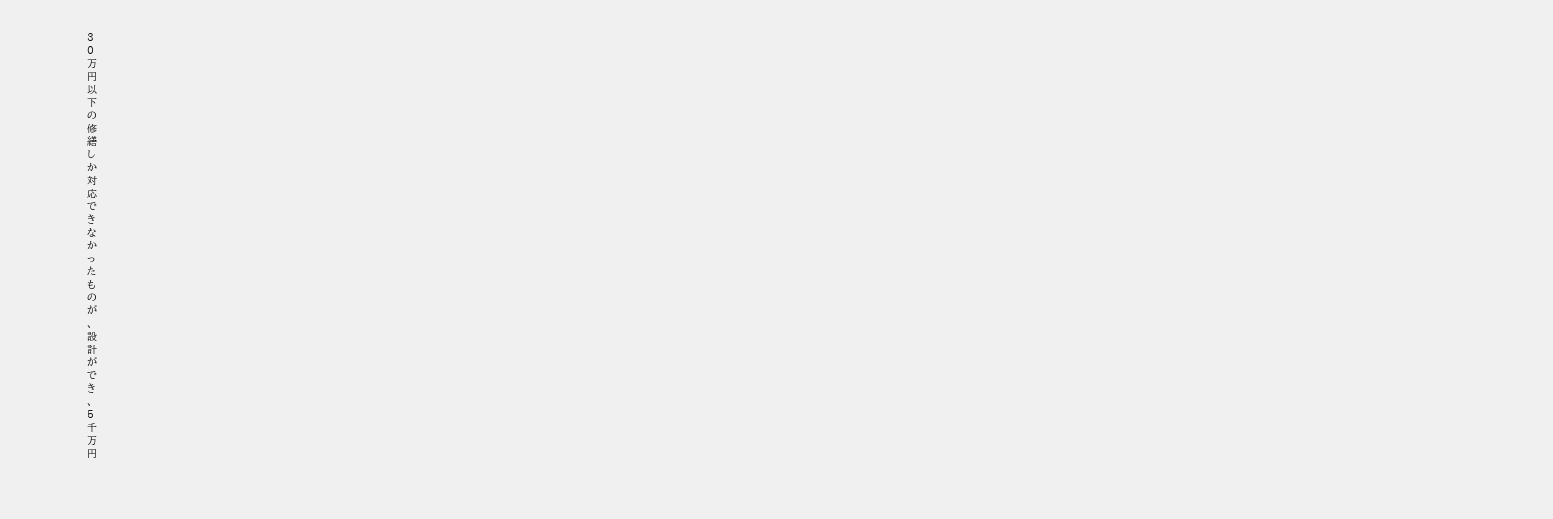3
0
万
円
以
下
の
修
繕
し
か
対
応
で
き
な
か
っ
た
も
の
が
、
設
計
が
で
き
、
5
千
万
円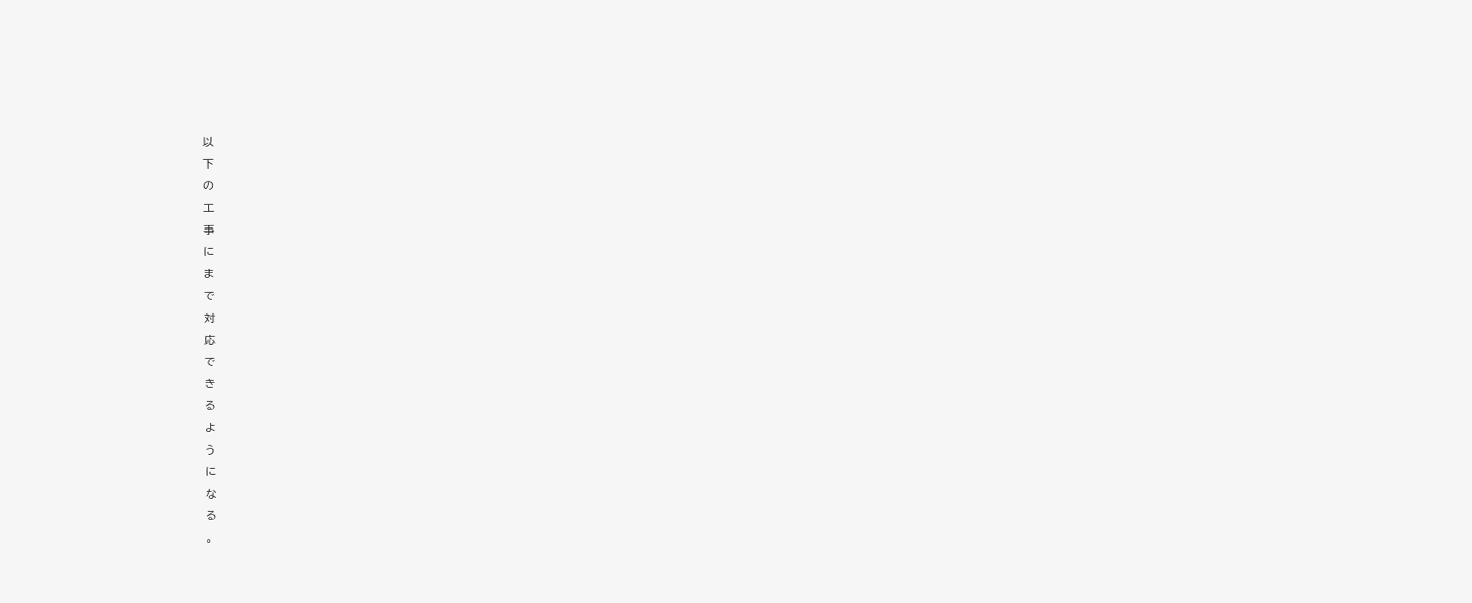以
下
の
工
事
に
ま
で
対
応
で
き
る
よ
う
に
な
る
。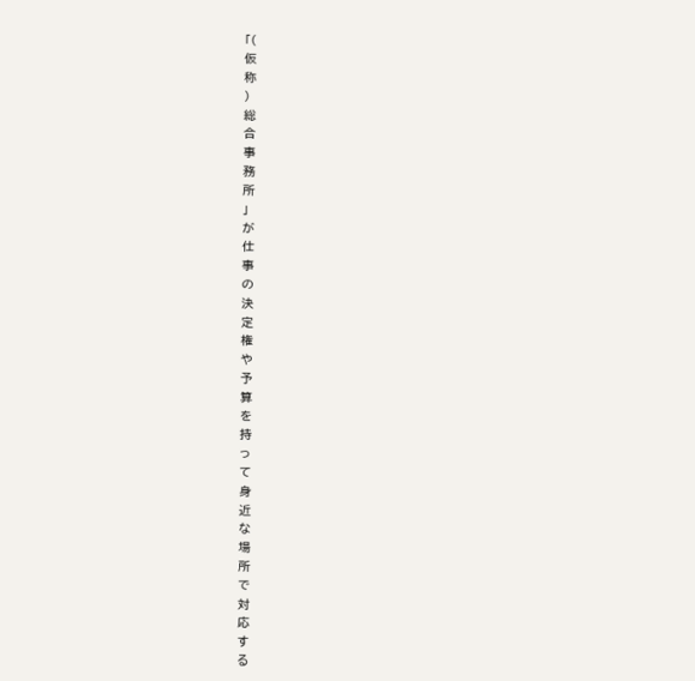「(
仮
称
)
総
合
事
務
所
」
が
仕
事
の
決
定
権
や
予
算
を
持
っ
て
身
近
な
場
所
で
対
応
す
る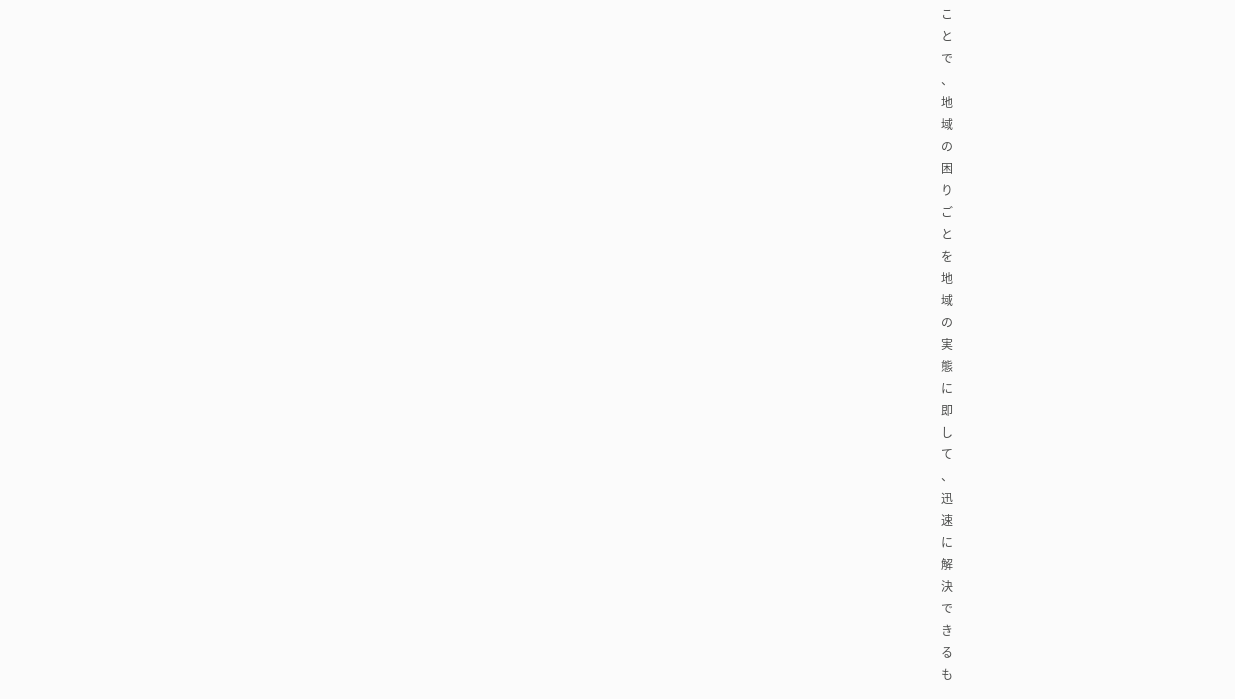こ
と
で
、
地
域
の
困
り
ご
と
を
地
域
の
実
態
に
即
し
て
、
迅
速
に
解
決
で
き
る
も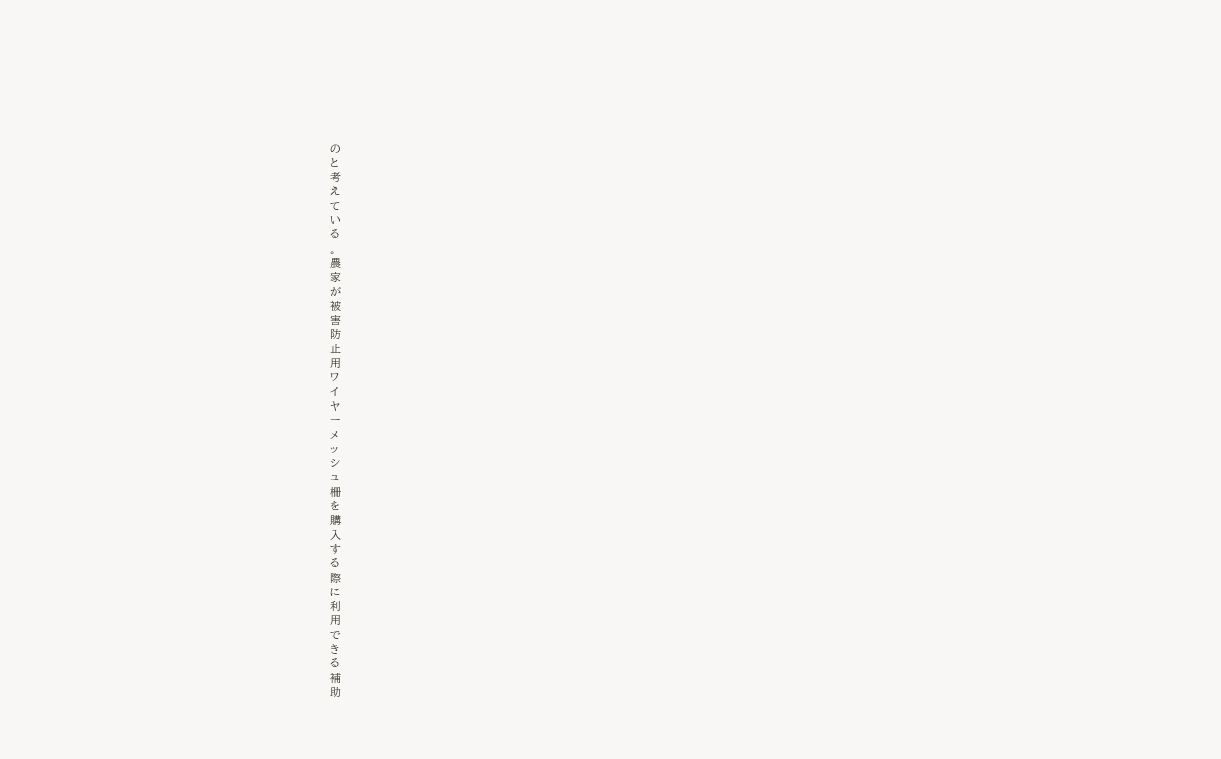の
と
考
え
て
い
る
。
農
家
が
被
害
防
止
用
ワ
イ
ヤ
ー
メ
ッ
シ
ュ
柵
を
購
入
す
る
際
に
利
用
で
き
る
補
助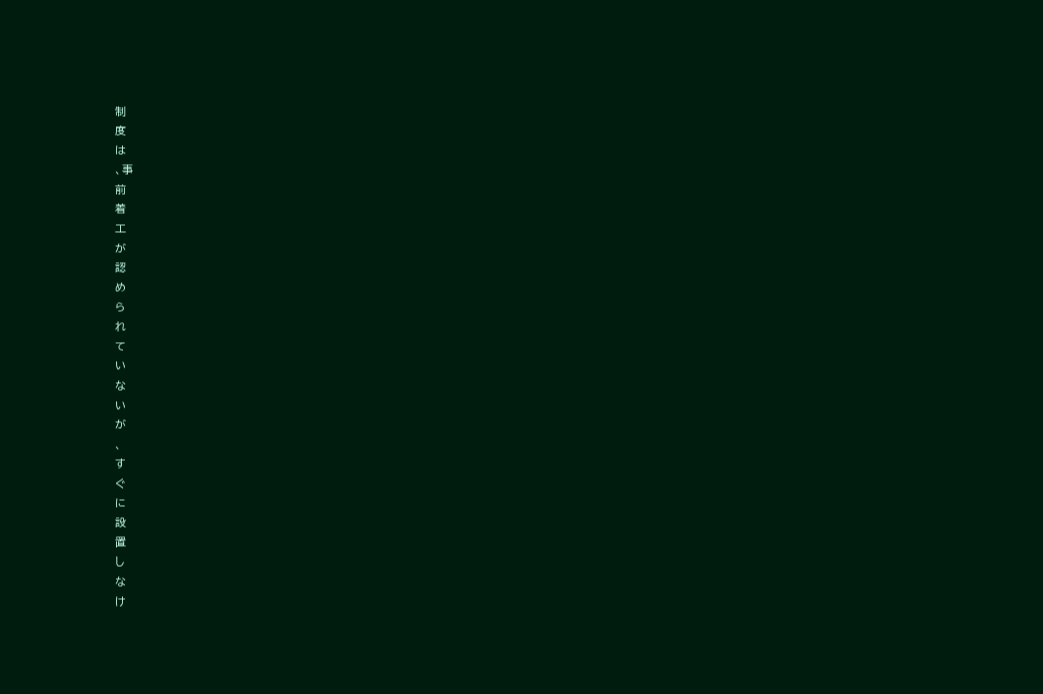制
度
は
、事
前
着
工
が
認
め
ら
れ
て
い
な
い
が
、
す
ぐ
に
設
置
し
な
け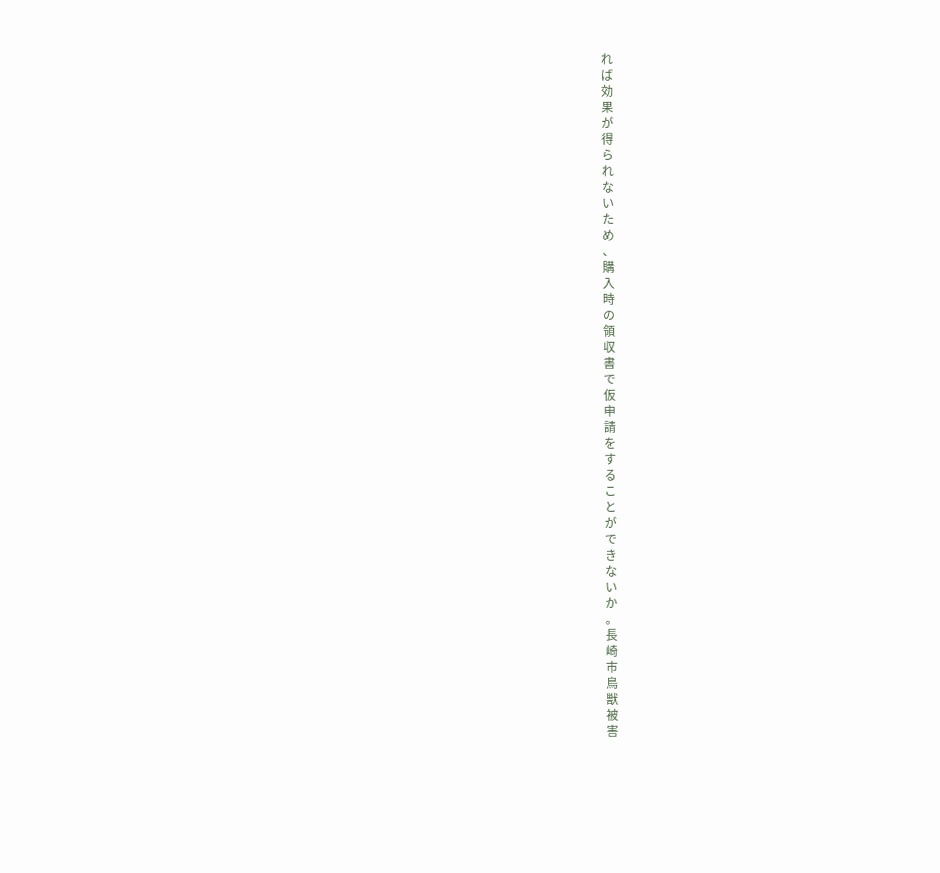れ
ば
効
果
が
得
ら
れ
な
い
た
め
、
購
入
時
の
領
収
書
で
仮
申
請
を
す
る
こ
と
が
で
き
な
い
か
。
長
崎
市
鳥
獣
被
害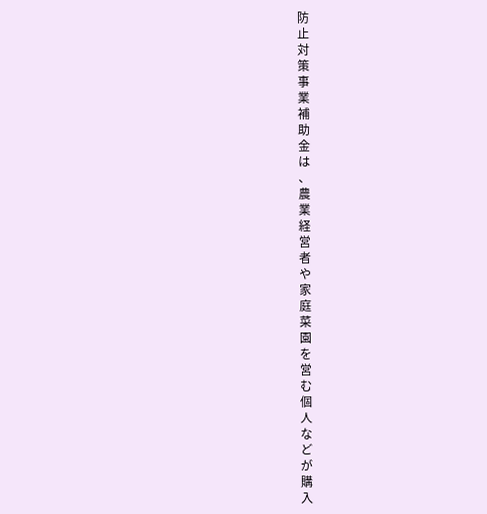防
止
対
策
事
業
補
助
金
は
、
農
業
経
営
者
や
家
庭
菜
園
を
営
む
個
人
な
ど
が
購
入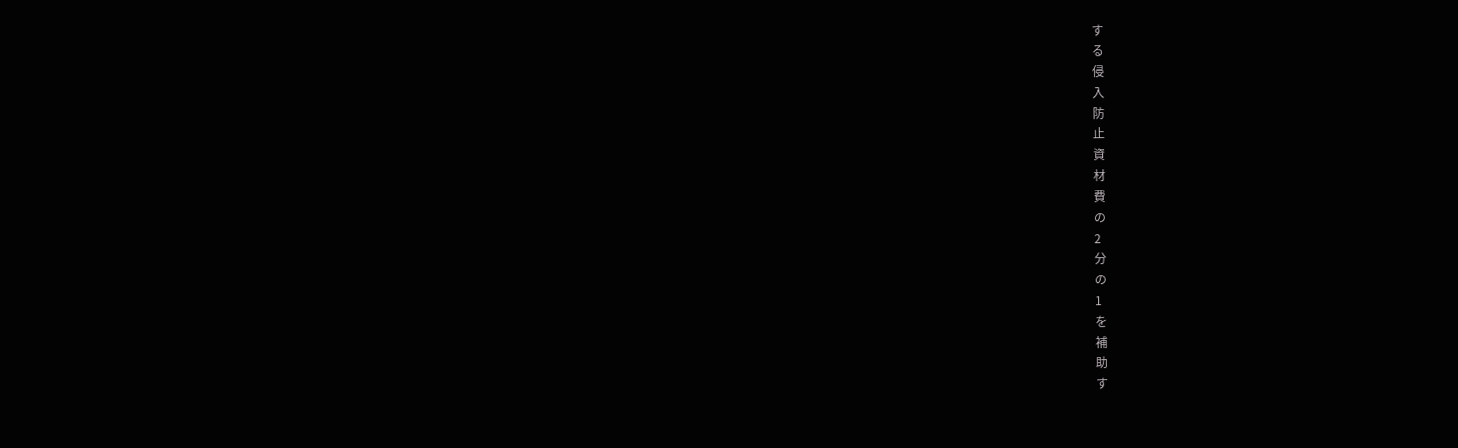す
る
侵
入
防
止
資
材
費
の
2
分
の
1
を
補
助
す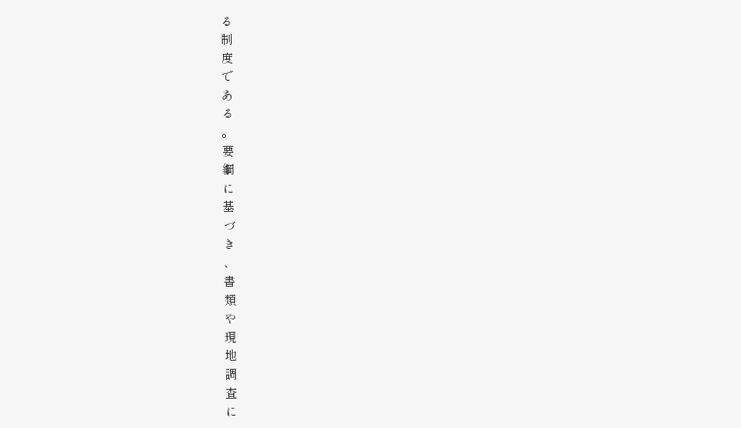る
制
度
で
あ
る
。
要
綱
に
基
づ
き
、
書
類
や
現
地
調
査
に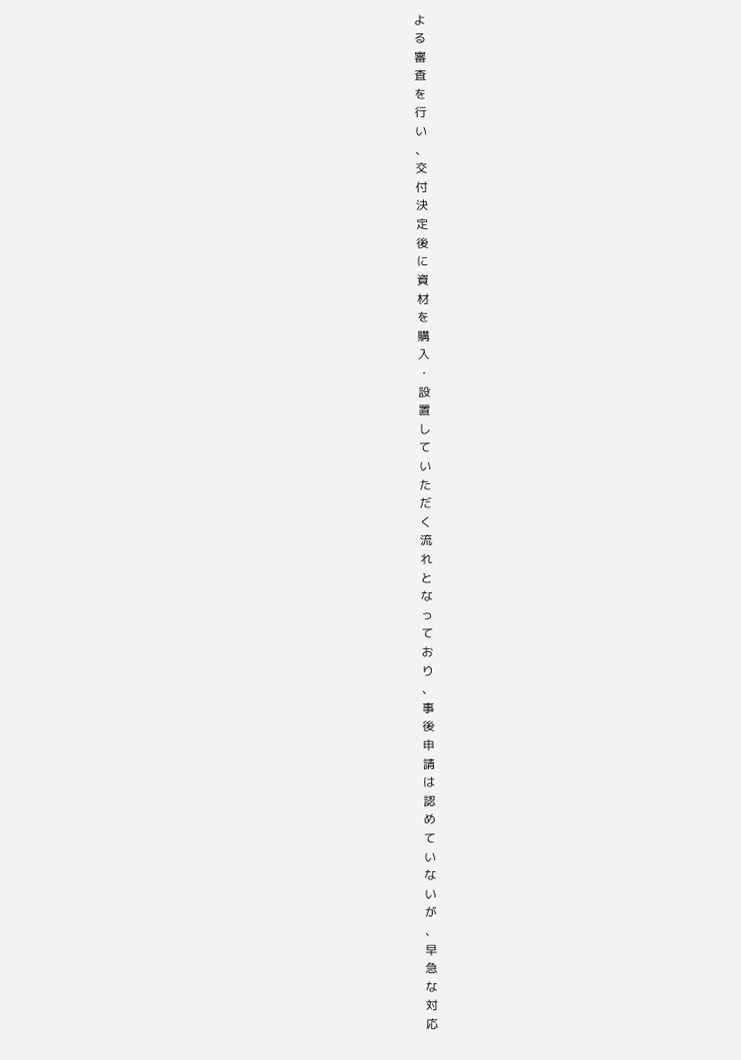よ
る
審
査
を
行
い
、
交
付
決
定
後
に
資
材
を
購
入
・
設
置
し
て
い
た
だ
く
流
れ
と
な
っ
て
お
り
、
事
後
申
請
は
認
め
て
い
な
い
が
、
早
急
な
対
応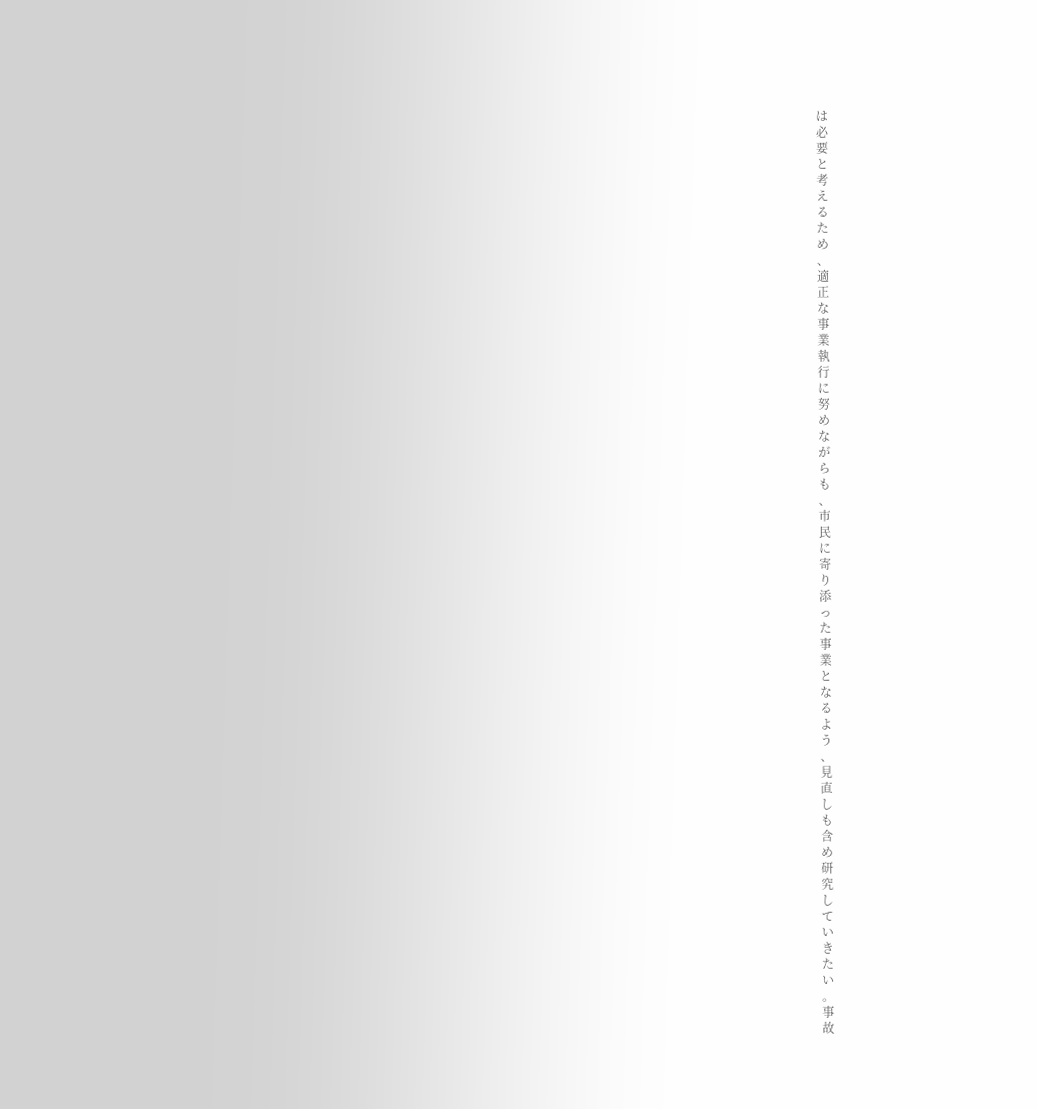は
必
要
と
考
え
る
た
め
、
適
正
な
事
業
執
行
に
努
め
な
が
ら
も
、
市
民
に
寄
り
添
っ
た
事
業
と
な
る
よ
う
、
見
直
し
も
含
め
研
究
し
て
い
き
た
い
。
事
故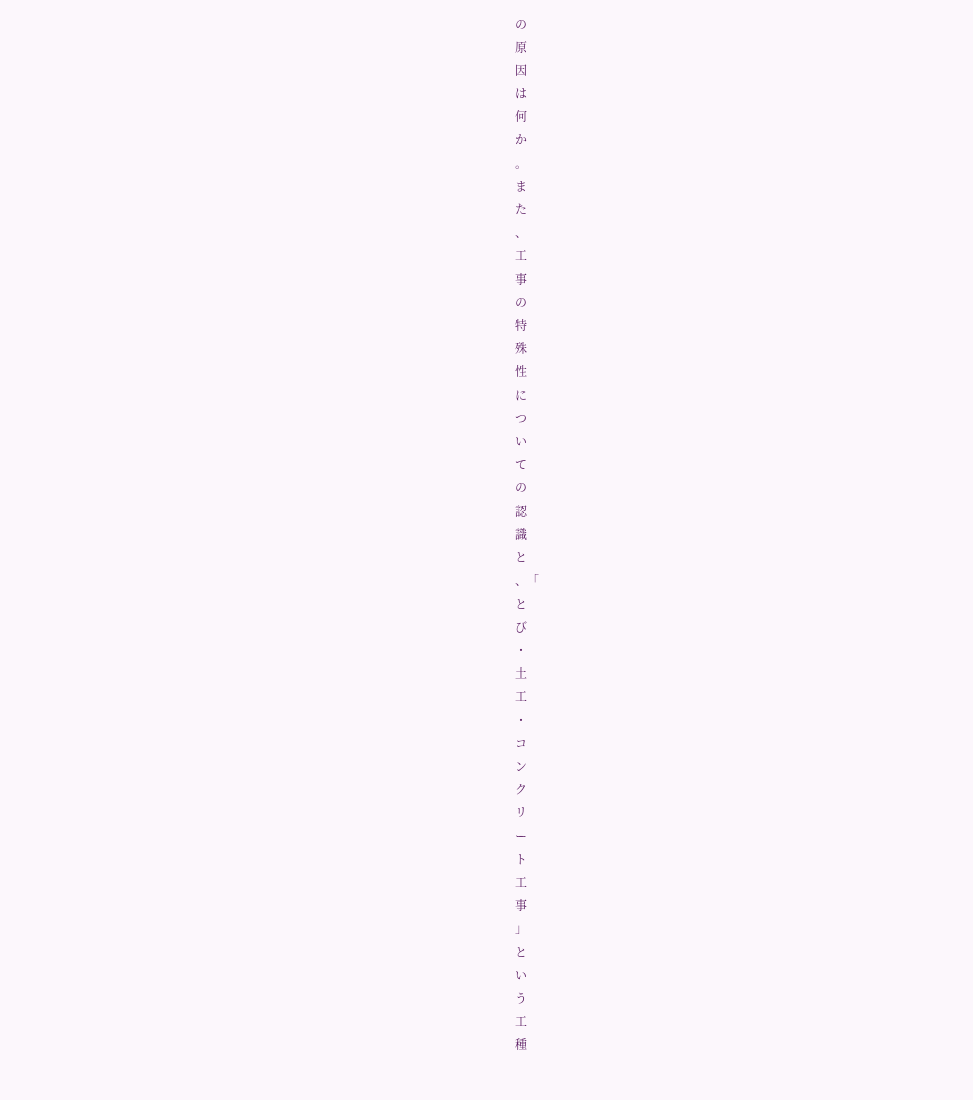の
原
因
は
何
か
。
ま
た
、
工
事
の
特
殊
性
に
つ
い
て
の
認
識
と
、「
と
び
・
土
工
・
コ
ン
ク
リ
ー
ト
工
事
」
と
い
う
工
種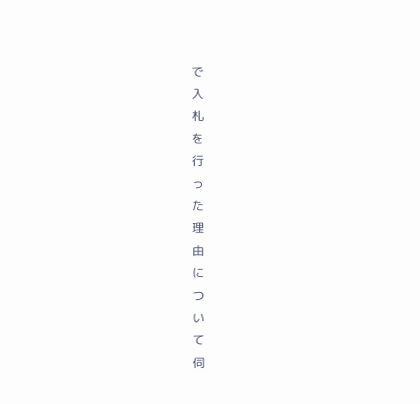で
入
札
を
行
っ
た
理
由
に
つ
い
て
伺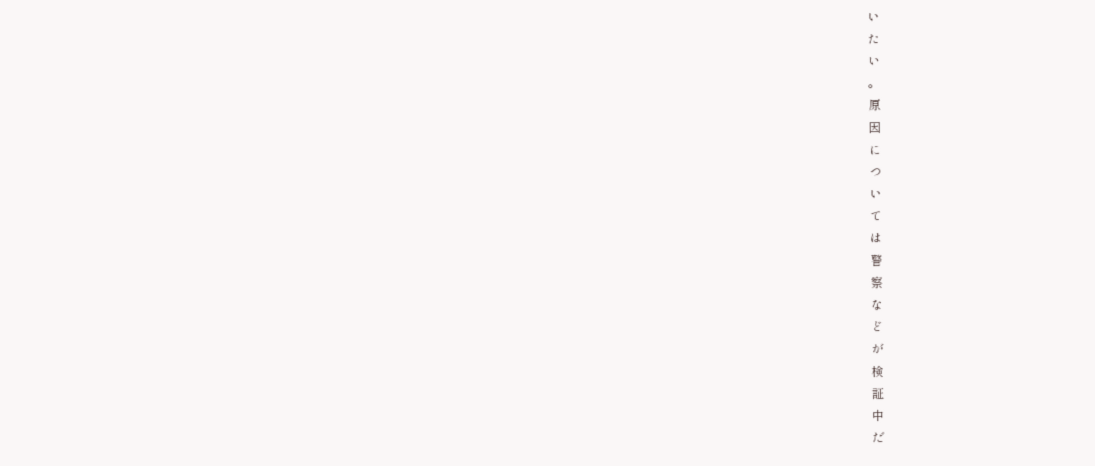い
た
い
。
原
因
に
つ
い
て
は
警
察
な
ど
が
検
証
中
だ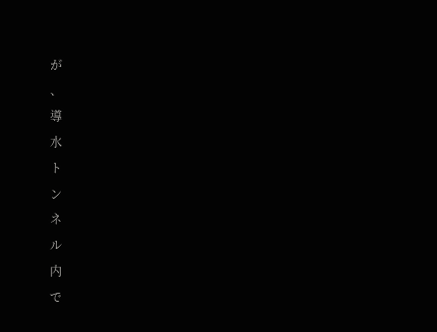が
、
導
水
ト
ン
ネ
ル
内
で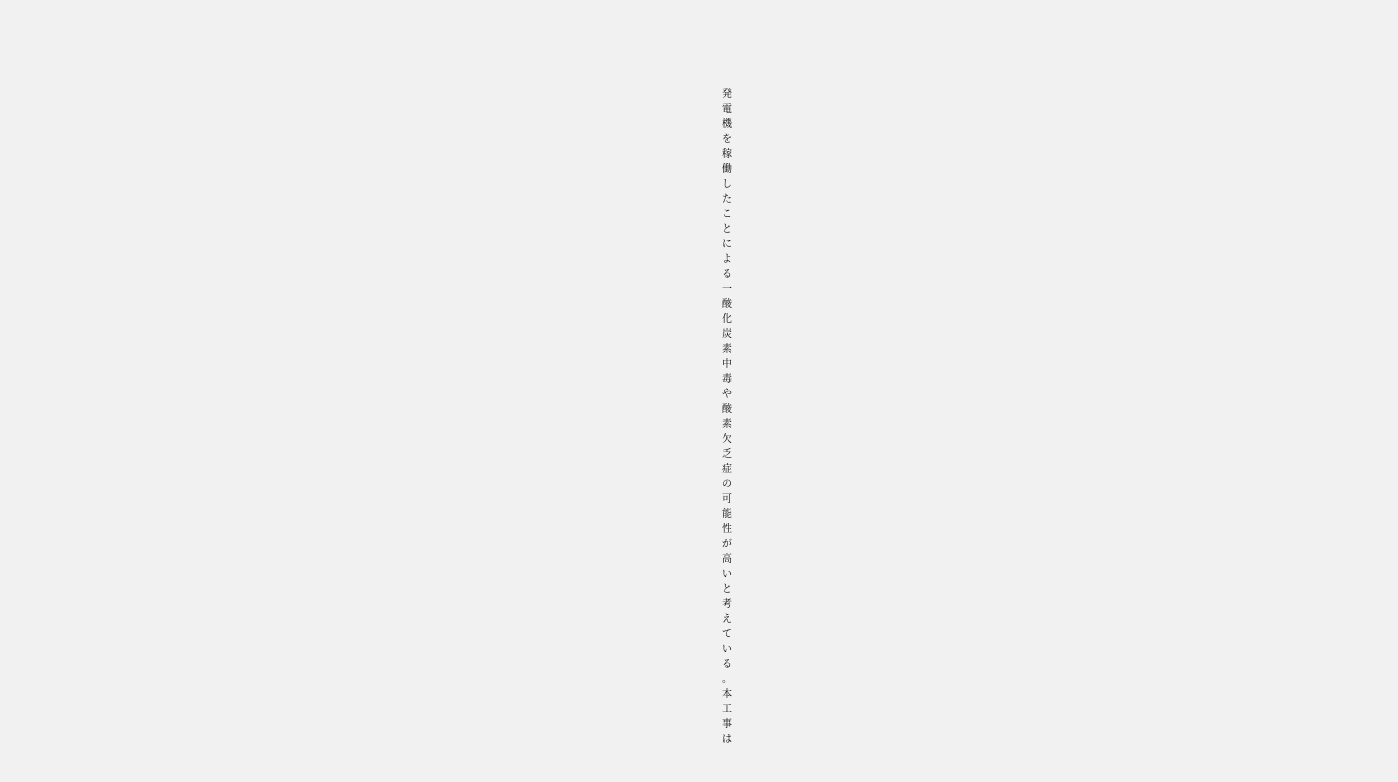発
電
機
を
稼
働
し
た
こ
と
に
よ
る
一
酸
化
炭
素
中
毒
や
酸
素
欠
乏
症
の
可
能
性
が
高
い
と
考
え
て
い
る
。
本
工
事
は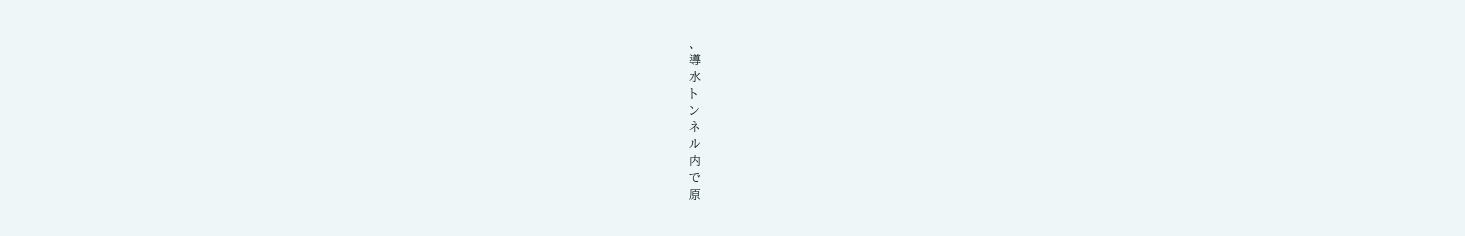、
導
水
ト
ン
ネ
ル
内
で
原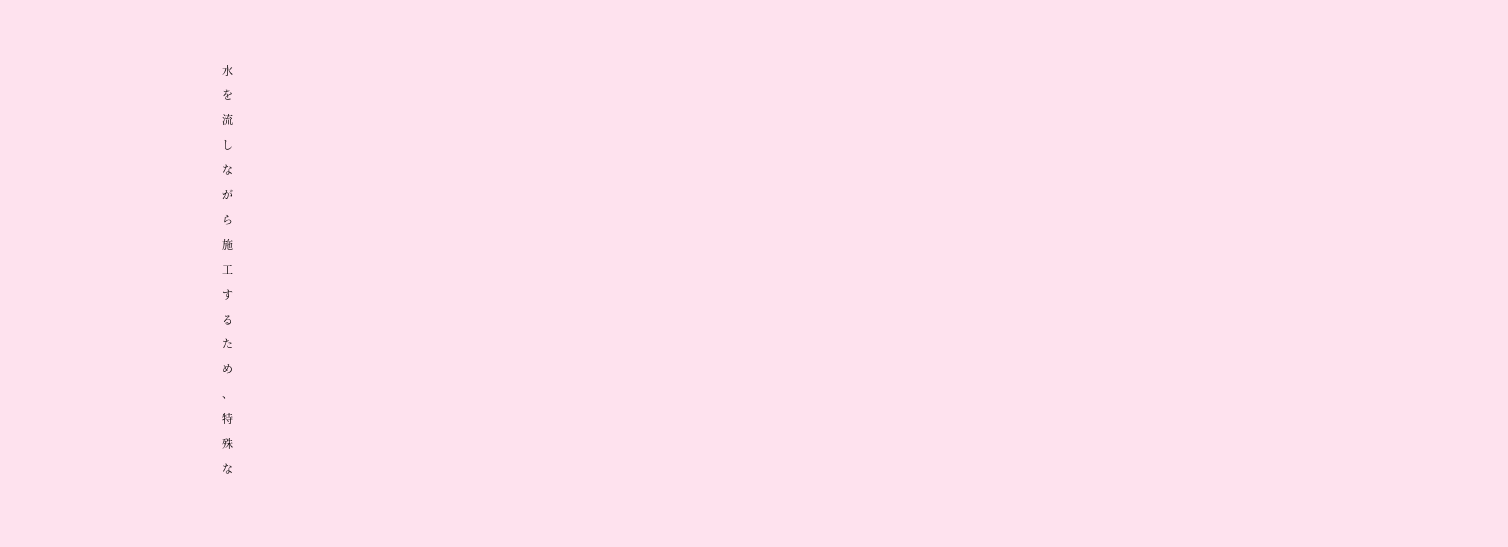水
を
流
し
な
が
ら
施
工
す
る
た
め
、
特
殊
な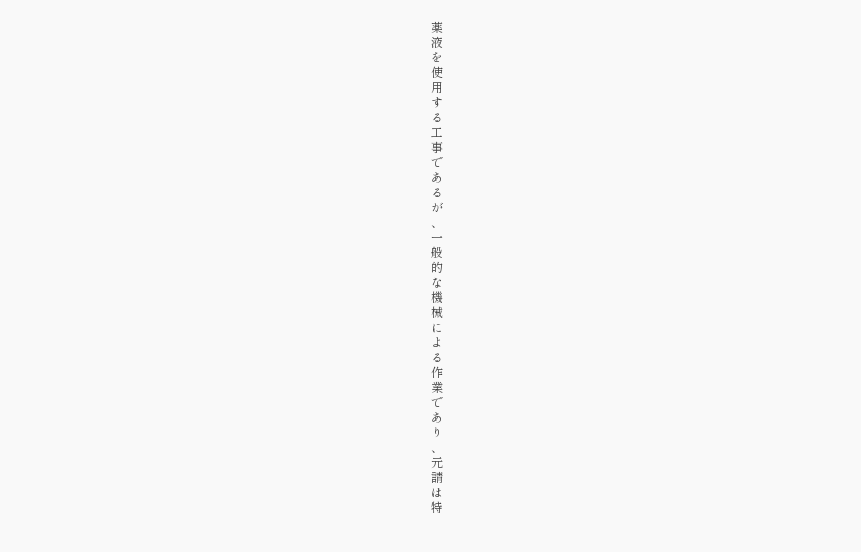薬
液
を
使
用
す
る
工
事
で
あ
る
が
、
一
般
的
な
機
械
に
よ
る
作
業
で
あ
り
、
元
請
は
特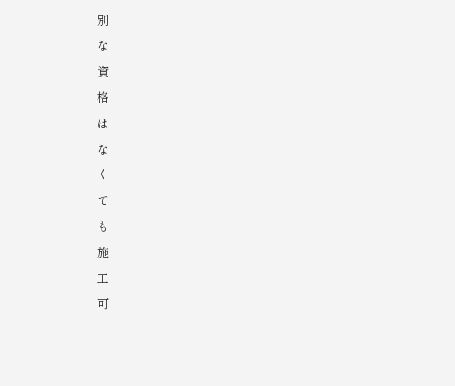別
な
資
格
は
な
く
て
も
施
工
可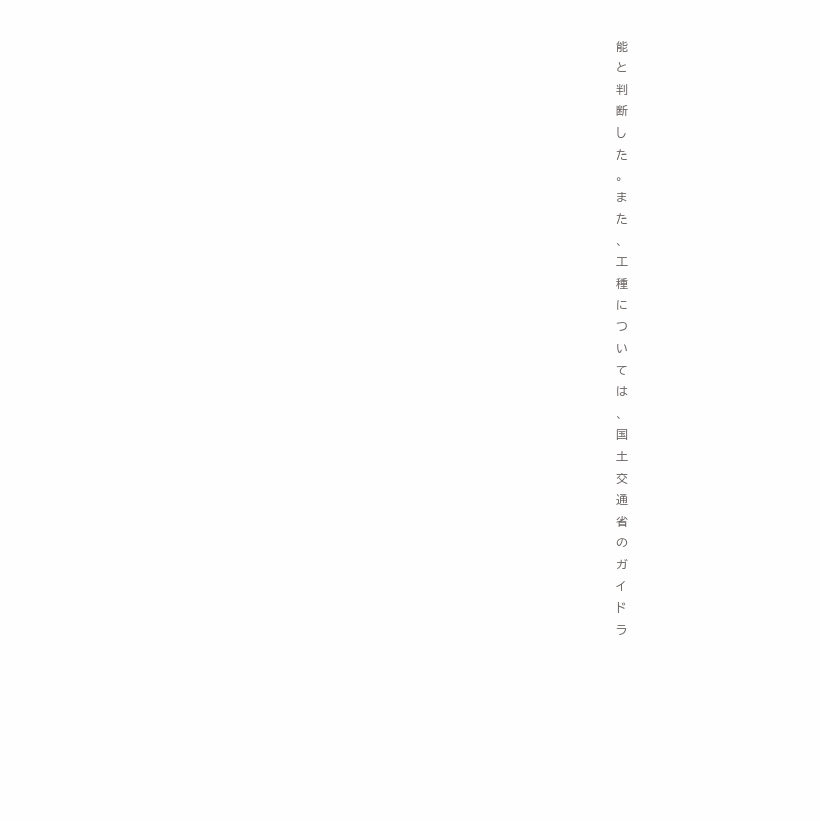能
と
判
断
し
た
。
ま
た
、
工
種
に
つ
い
て
は
、
国
土
交
通
省
の
ガ
イ
ド
ラ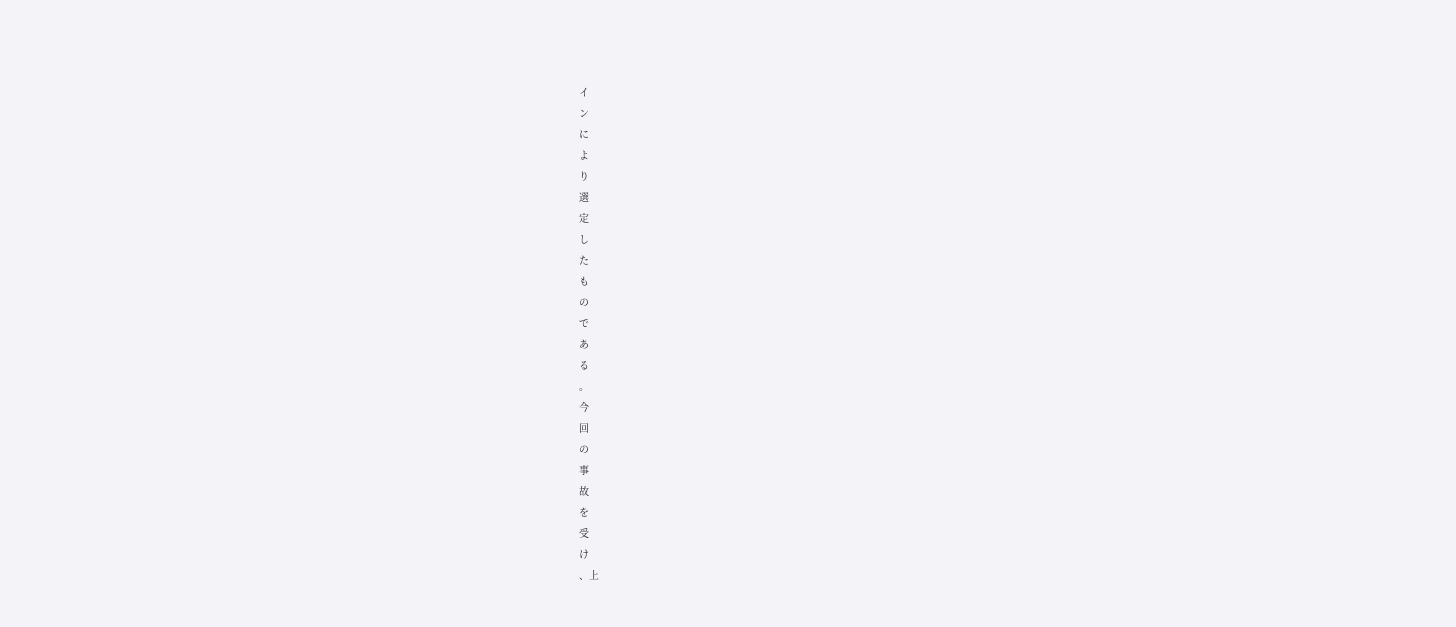イ
ン
に
よ
り
選
定
し
た
も
の
で
あ
る
。
今
回
の
事
故
を
受
け
、上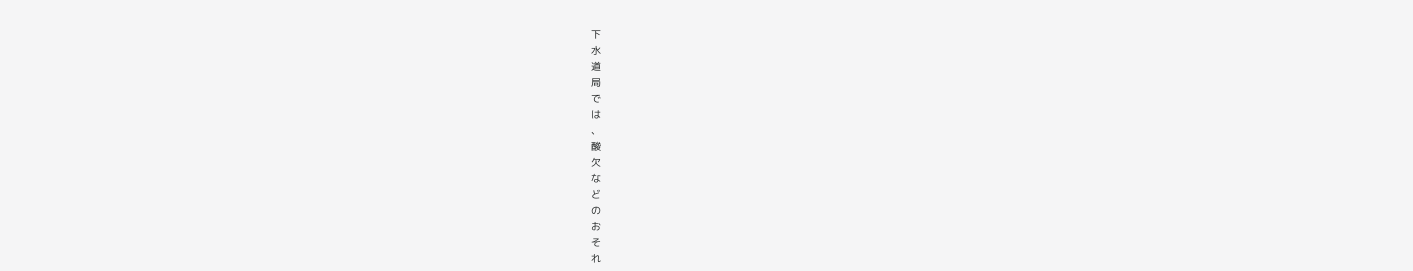下
水
道
局
で
は
、
酸
欠
な
ど
の
お
そ
れ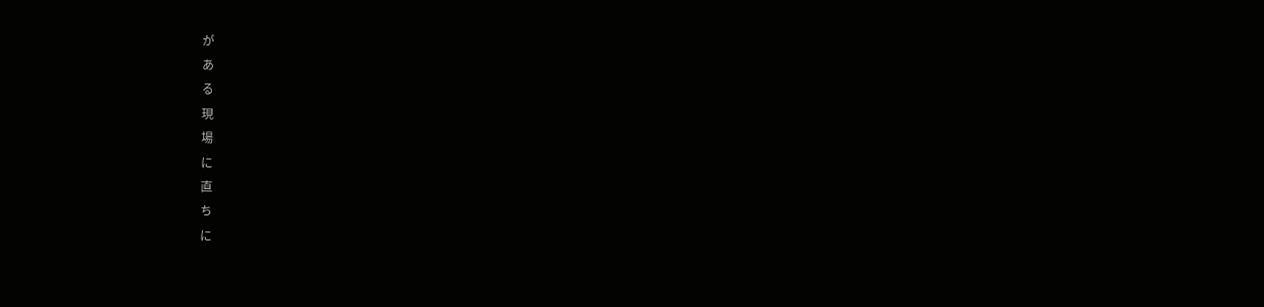が
あ
る
現
場
に
直
ち
に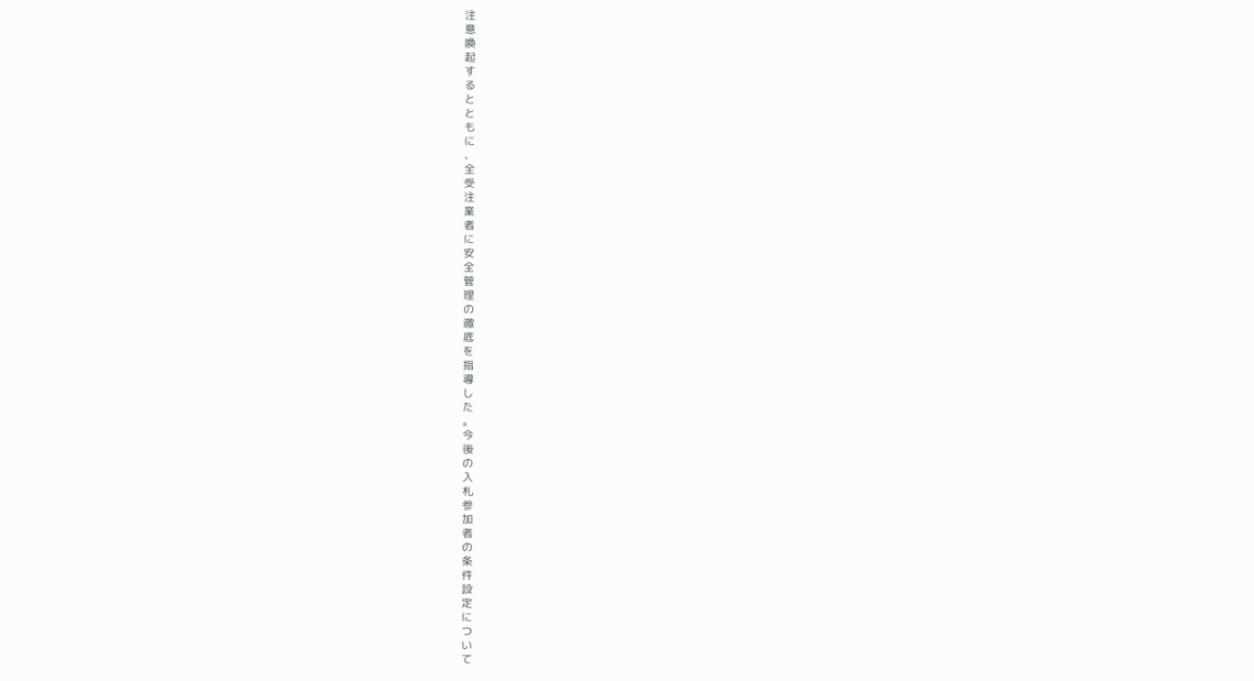注
意
喚
起
す
る
と
と
も
に
、
全
受
注
業
者
に
安
全
管
理
の
徹
底
を
指
導
し
た
。
今
後
の
入
札
参
加
者
の
条
件
設
定
に
つ
い
て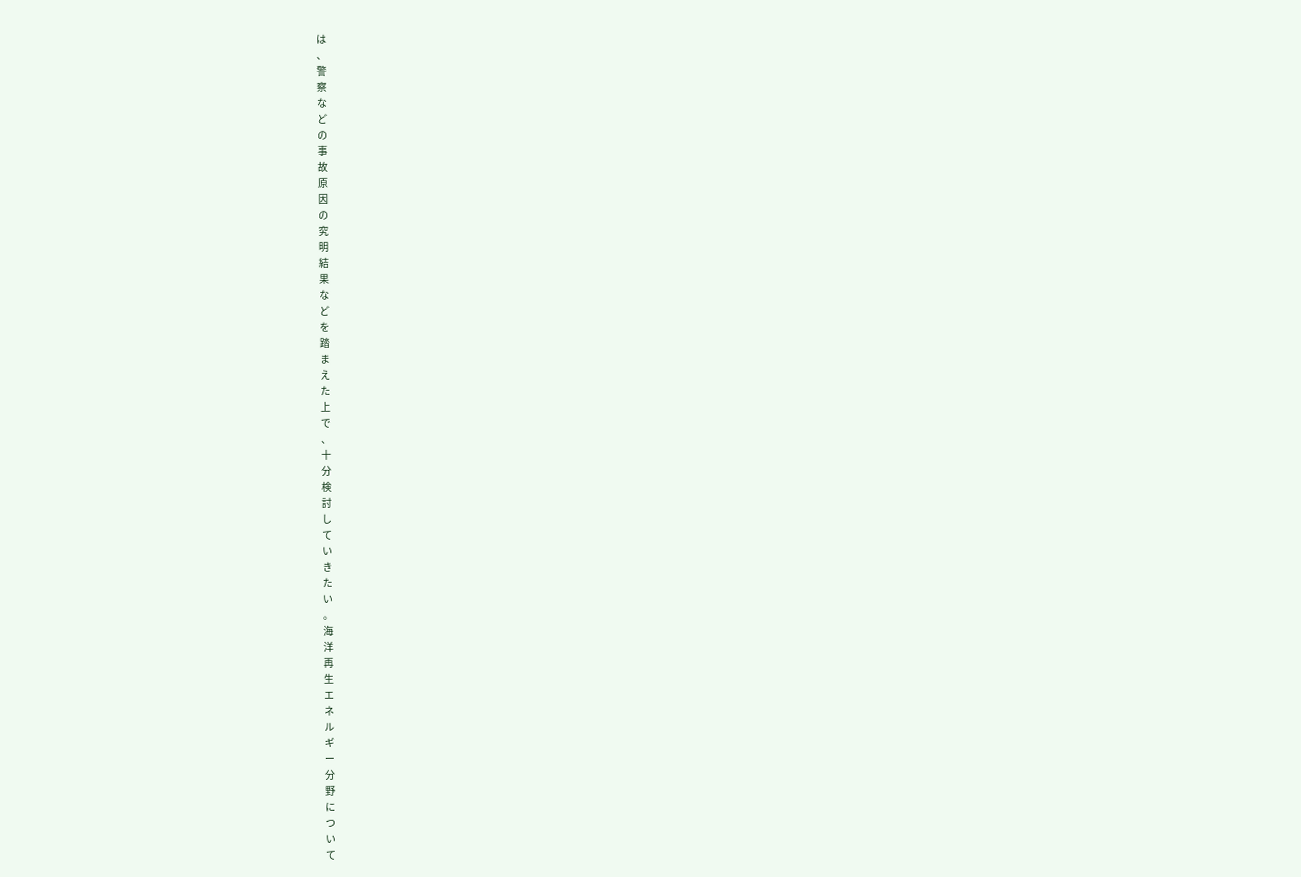は
、
警
察
な
ど
の
事
故
原
因
の
究
明
結
果
な
ど
を
踏
ま
え
た
上
で
、
十
分
検
討
し
て
い
き
た
い
。
海
洋
再
生
エ
ネ
ル
ギ
ー
分
野
に
つ
い
て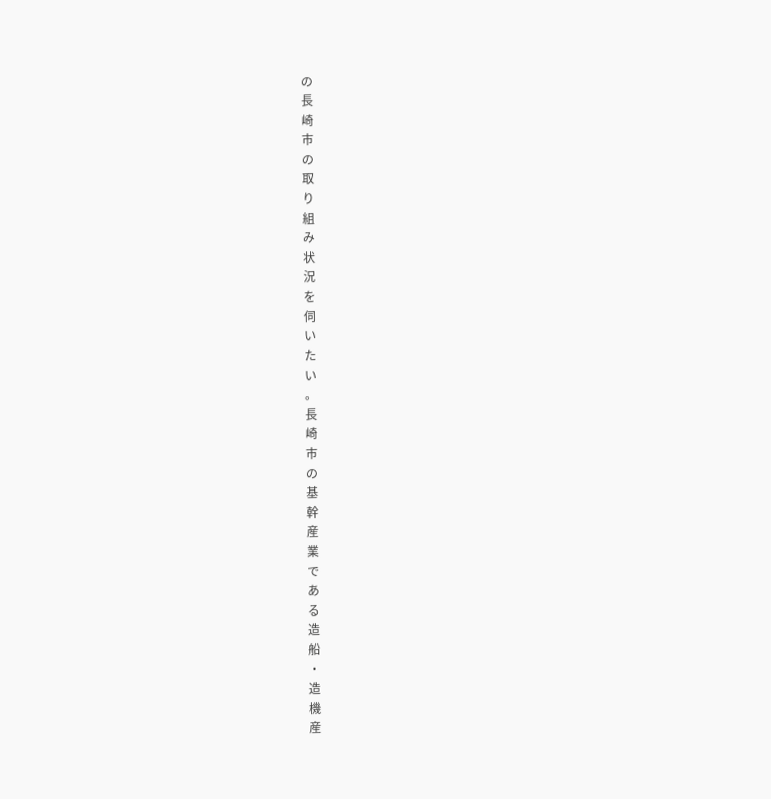の
長
崎
市
の
取
り
組
み
状
況
を
伺
い
た
い
。
長
崎
市
の
基
幹
産
業
で
あ
る
造
船
・
造
機
産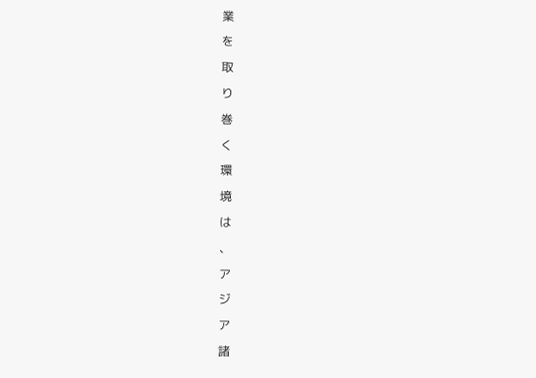業
を
取
り
巻
く
環
境
は
、
ア
ジ
ア
諸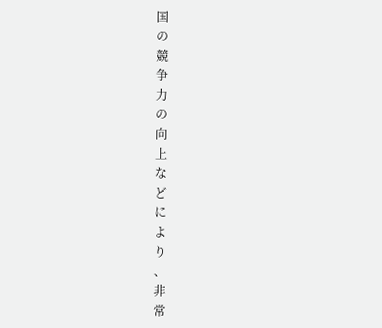国
の
競
争
力
の
向
上
な
ど
に
よ
り
、
非
常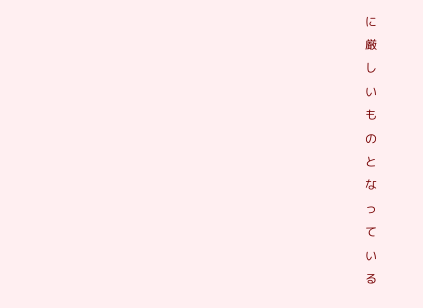に
厳
し
い
も
の
と
な
っ
て
い
る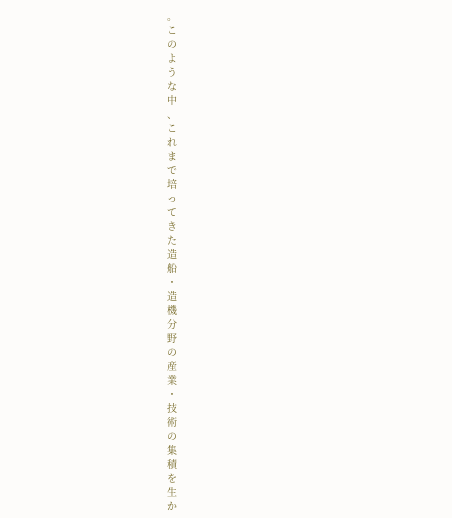。
こ
の
よ
う
な
中
、
こ
れ
ま
で
培
っ
て
き
た
造
船
・
造
機
分
野
の
産
業
・
技
術
の
集
積
を
生
か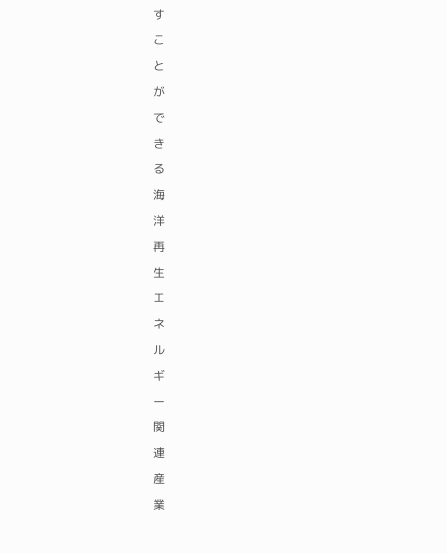す
こ
と
が
で
き
る
海
洋
再
生
エ
ネ
ル
ギ
ー
関
連
産
業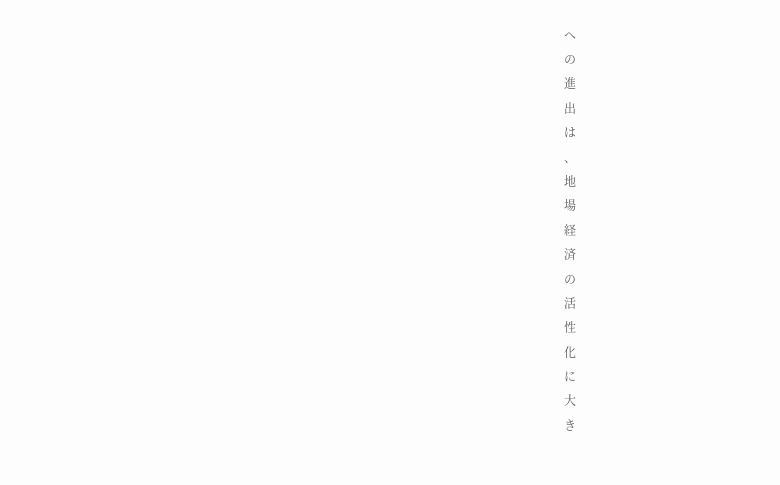へ
の
進
出
は
、
地
場
経
済
の
活
性
化
に
大
き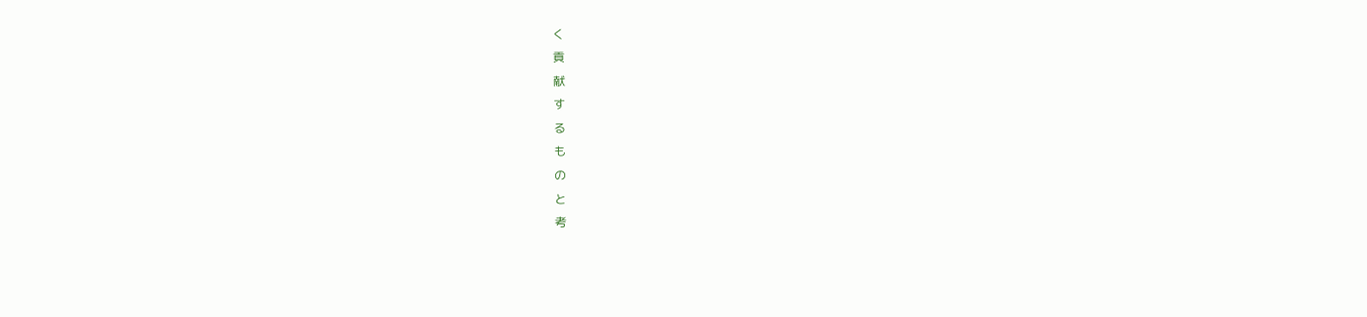く
貢
献
す
る
も
の
と
考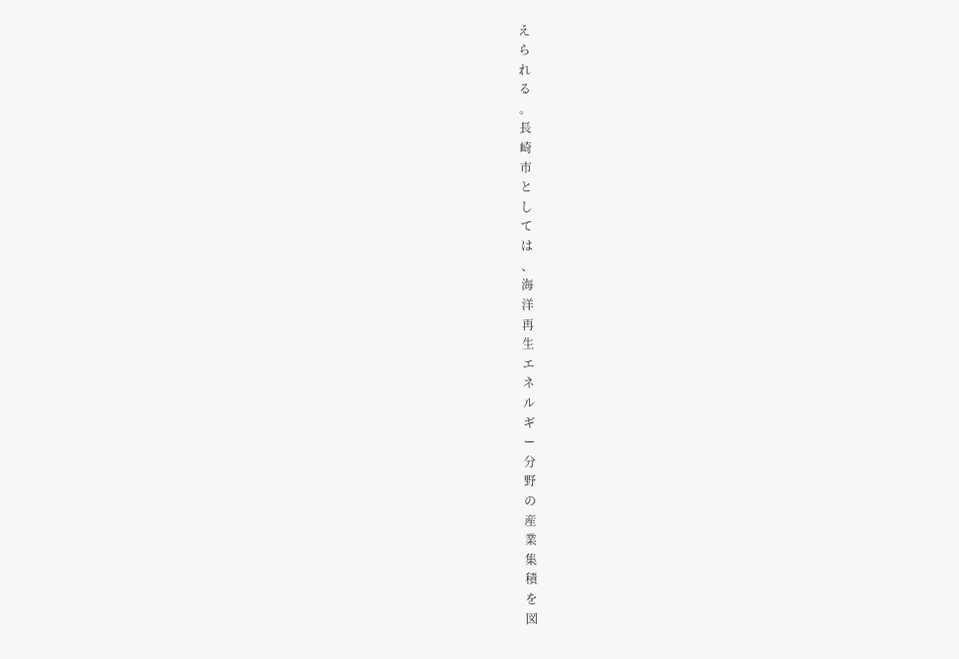え
ら
れ
る
。
長
崎
市
と
し
て
は
、
海
洋
再
生
エ
ネ
ル
ギ
ー
分
野
の
産
業
集
積
を
図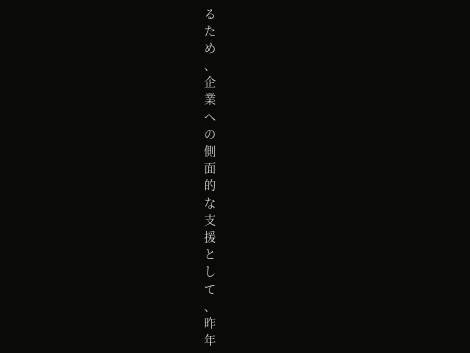る
た
め
、
企
業
へ
の
側
面
的
な
支
援
と
し
て
、
昨
年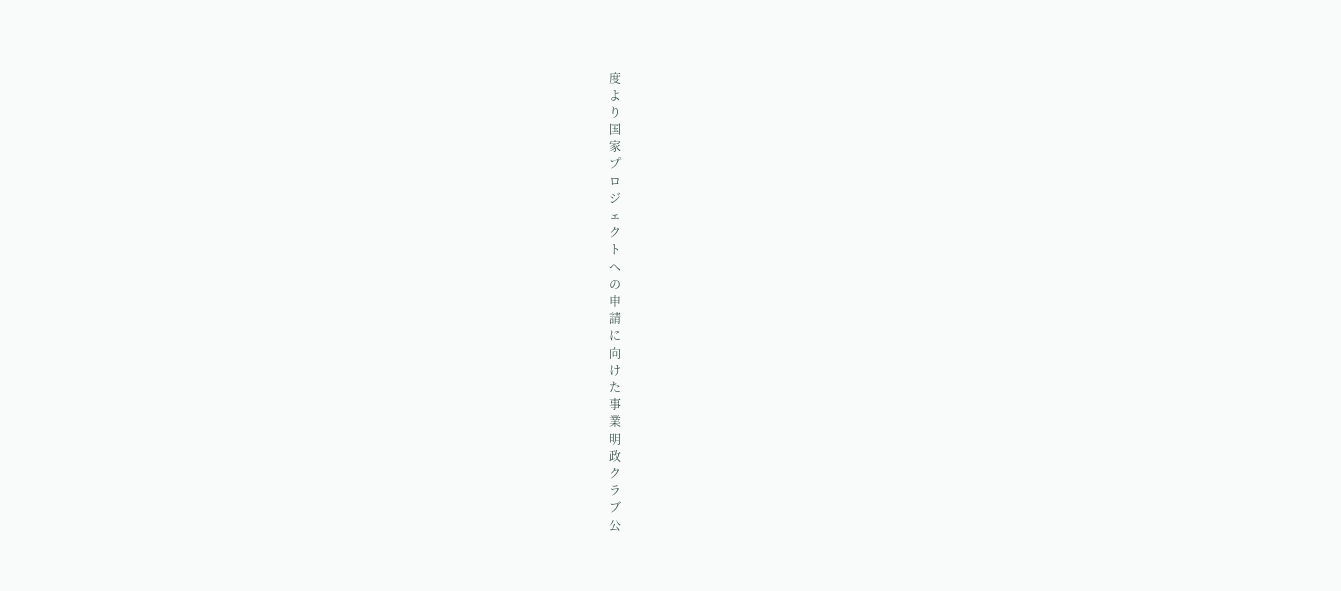度
よ
り
国
家
プ
ロ
ジ
ェ
ク
ト
へ
の
申
請
に
向
け
た
事
業
明
政
ク
ラ
ブ
公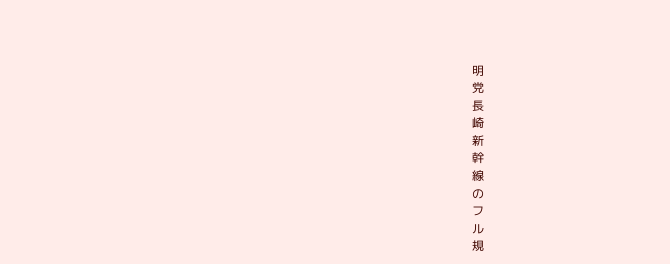明
党
長
崎
新
幹
線
の
フ
ル
規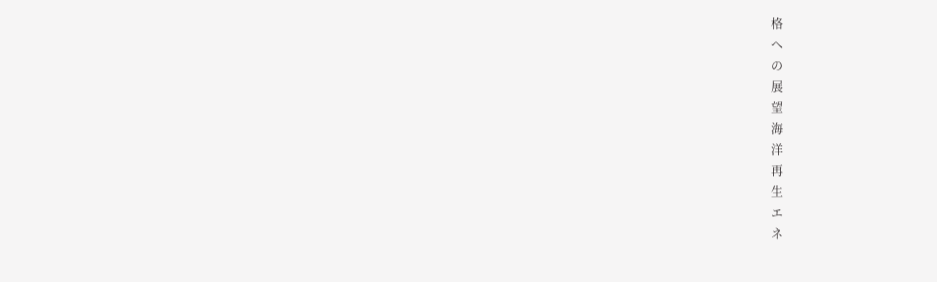格
へ
の
展
望
海
洋
再
生
エ
ネ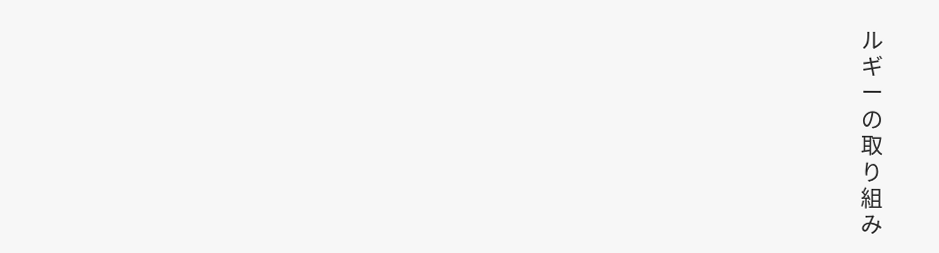ル
ギ
ー
の
取
り
組
み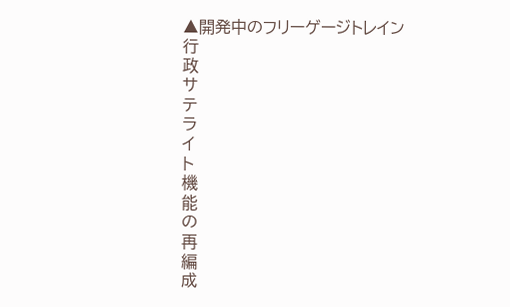▲開発中のフリーゲージトレイン
行
政
サ
テ
ラ
イ
ト
機
能
の
再
編
成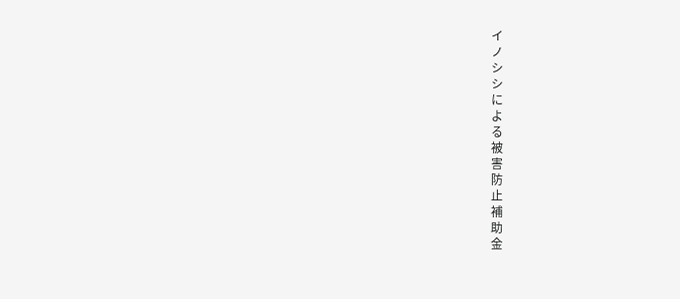イ
ノ
シ
シ
に
よ
る
被
害
防
止
補
助
金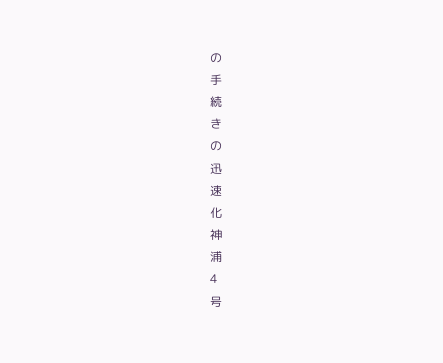の
手
続
き
の
迅
速
化
神
浦
4
号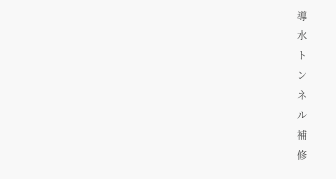導
水
ト
ン
ネ
ル
補
修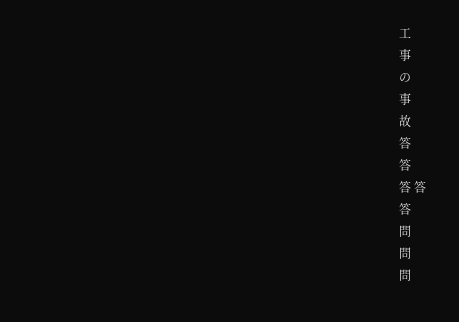工
事
の
事
故
答
答
答 答
答
問
問
問